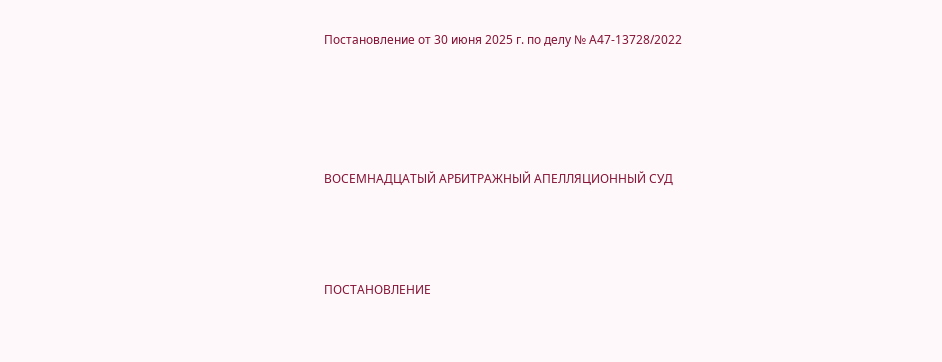Постановление от 30 июня 2025 г. по делу № А47-13728/2022




ВОСЕМНАДЦАТЫЙ АРБИТРАЖНЫЙ АПЕЛЛЯЦИОННЫЙ СУД



ПОСТАНОВЛЕНИЕ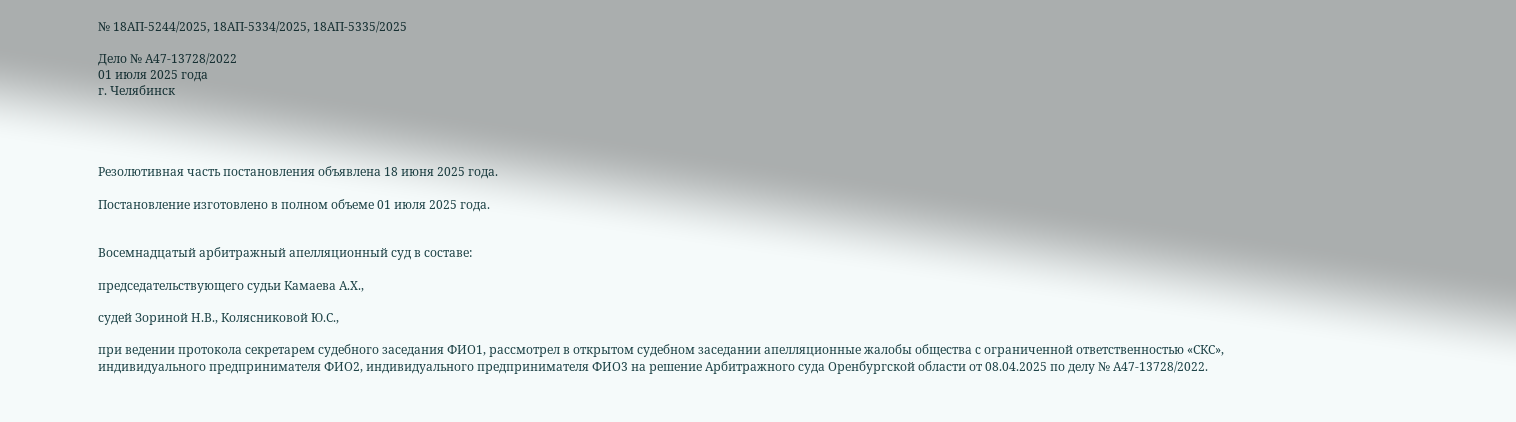№ 18АП-5244/2025, 18АП-5334/2025, 18АП-5335/2025

Дело № А47-13728/2022
01 июля 2025 года
г. Челябинск




Резолютивная часть постановления объявлена 18 июня 2025 года.

Постановление изготовлено в полном объеме 01 июля 2025 года.


Восемнадцатый арбитражный апелляционный суд в составе:

председательствующего судьи Камаева А.Х.,

судей Зориной Н.В., Колясниковой Ю.С.,

при ведении протокола секретарем судебного заседания ФИО1, рассмотрел в открытом судебном заседании апелляционные жалобы общества с ограниченной ответственностью «СКС», индивидуального предпринимателя ФИО2, индивидуального предпринимателя ФИО3 на решение Арбитражного суда Оренбургской области от 08.04.2025 по делу № А47-13728/2022.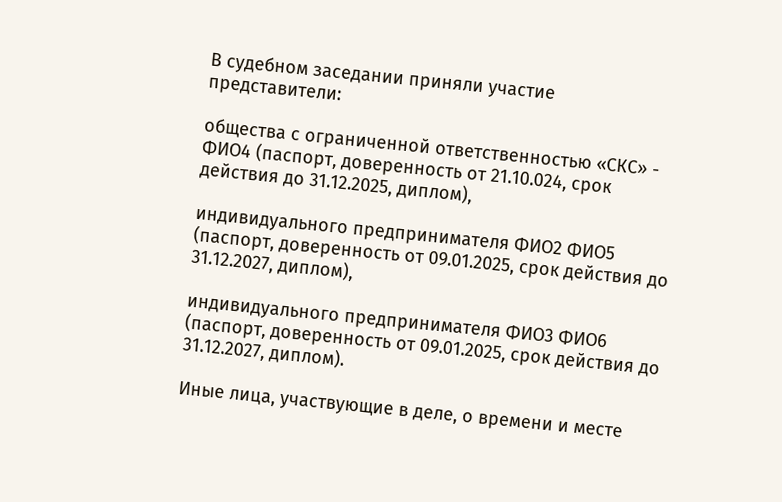В судебном заседании приняли участие представители:

общества с ограниченной ответственностью «СКС» - ФИО4 (паспорт, доверенность от 21.10.024, срок действия до 31.12.2025, диплом),

индивидуального предпринимателя ФИО2 ФИО5 (паспорт, доверенность от 09.01.2025, срок действия до 31.12.2027, диплом),

индивидуального предпринимателя ФИО3 ФИО6 (паспорт, доверенность от 09.01.2025, срок действия до 31.12.2027, диплом).

Иные лица, участвующие в деле, о времени и месте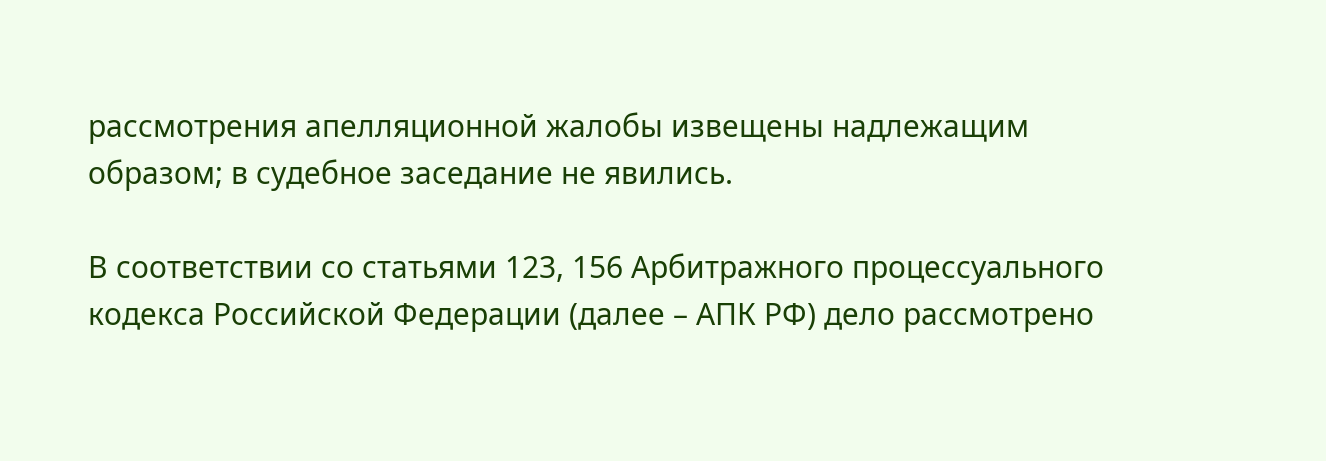рассмотрения апелляционной жалобы извещены надлежащим образом; в судебное заседание не явились.

В соответствии со статьями 123, 156 Арбитражного процессуального кодекса Российской Федерации (далее – АПК РФ) дело рассмотрено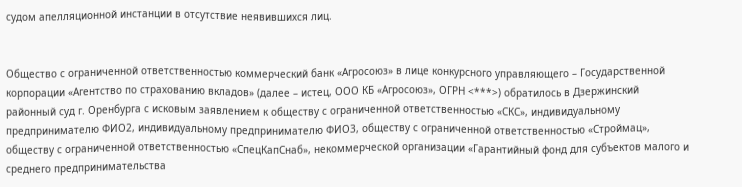судом апелляционной инстанции в отсутствие неявившихся лиц.


Общество с ограниченной ответственностью коммерческий банк «Агросоюз» в лице конкурсного управляющего – Государственной корпорации «Агентство по страхованию вкладов» (далее – истец, ООО КБ «Агросоюз», ОГРН <***>) обратилось в Дзержинский районный суд г. Оренбурга с исковым заявлением к обществу с ограниченной ответственностью «СКС», индивидуальному предпринимателю ФИО2, индивидуальному предпринимателю ФИО3, обществу с ограниченной ответственностью «Строймац», обществу с ограниченной ответственностью «СпецКапСнаб», некоммерческой организации «Гарантийный фонд для субъектов малого и среднего предпринимательства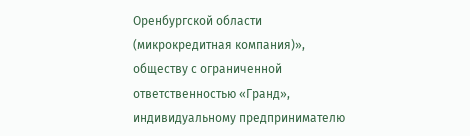Оренбургской области (микрокредитная компания)», обществу с ограниченной ответственностью «Гранд», индивидуальному предпринимателю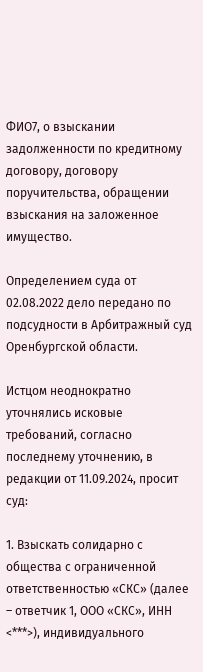ФИО7, о взыскании задолженности по кредитному договору, договору поручительства, обращении взыскания на заложенное имущество.

Определением суда от 02.08.2022 дело передано по подсудности в Арбитражный суд Оренбургской области.

Истцом неоднократно уточнялись исковые требований, согласно последнему уточнению, в редакции от 11.09.2024, просит суд:

1. Взыскать солидарно с общества с ограниченной ответственностью «СКС» (далее – ответчик 1, ООО «СКС», ИНН <***>), индивидуального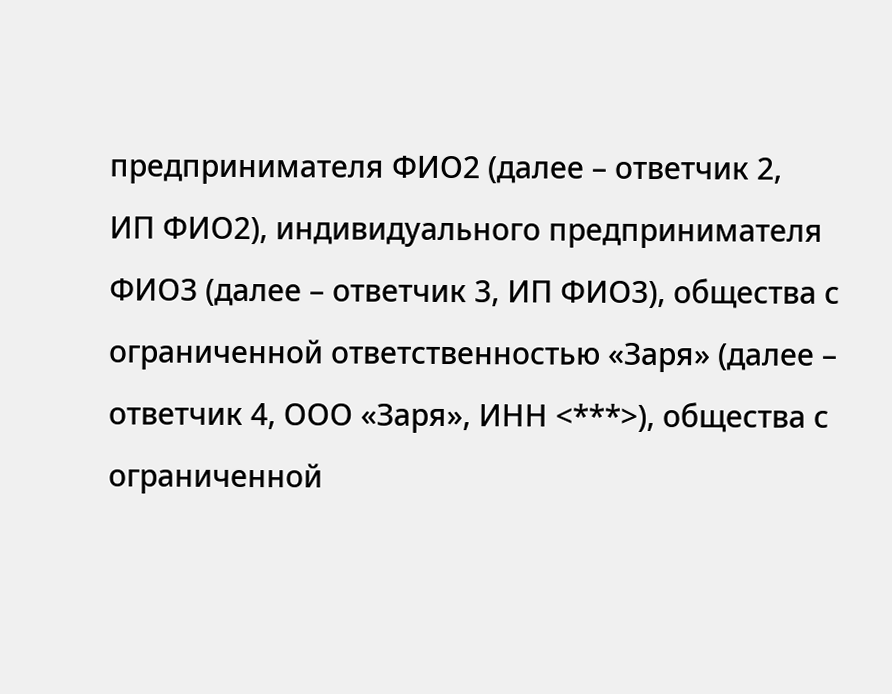предпринимателя ФИО2 (далее – ответчик 2,              ИП ФИО2), индивидуального предпринимателя ФИО3 (далее – ответчик 3, ИП ФИО3), общества с ограниченной ответственностью «Заря» (далее – ответчик 4, ООО «Заря», ИНН <***>), общества с ограниченной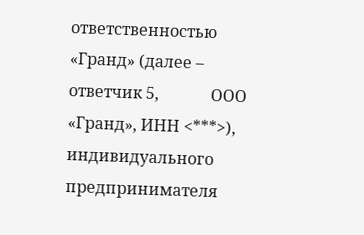ответственностью «Гранд» (далее – ответчик 5,             ООО «Гранд», ИНН <***>), индивидуального предпринимателя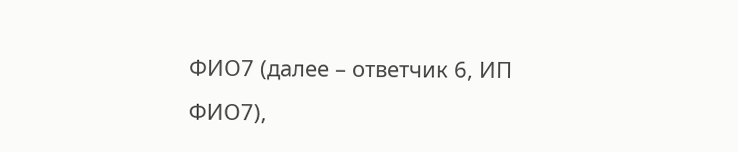ФИО7 (далее – ответчик 6, ИП ФИО7),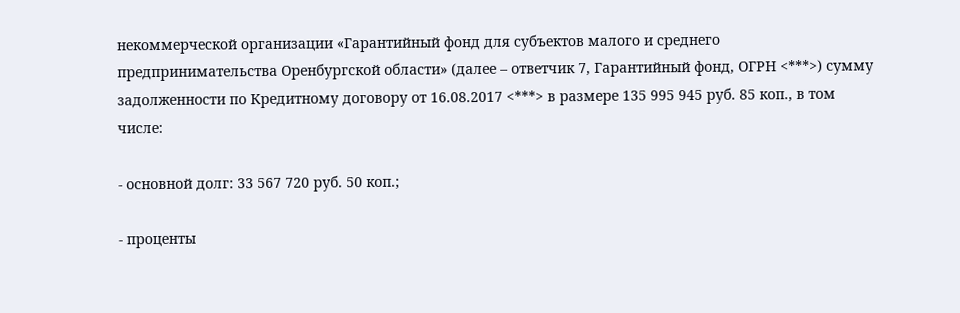некоммерческой организации «Гарантийный фонд для субъектов малого и среднего предпринимательства Оренбургской области» (далее – ответчик 7, Гарантийный фонд, ОГРН <***>) сумму задолженности по Кредитному договору от 16.08.2017 <***> в размере 135 995 945 руб. 85 коп., в том числе:

- основной долг: 33 567 720 руб. 50 коп.;

- проценты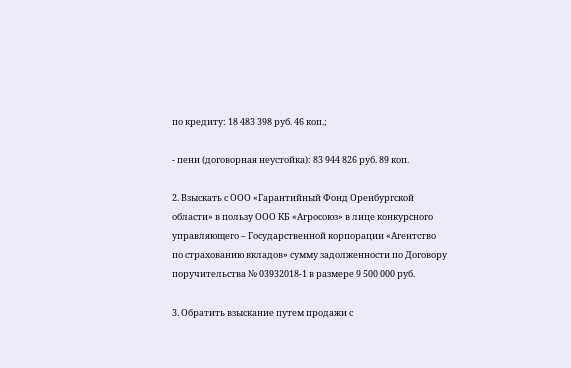по кредиту: 18 483 398 руб. 46 коп.;

- пени (договорная неустойка): 83 944 826 руб. 89 коп.

2. Взыскать с ООО «Гарантийный Фонд Оренбургской области» в пользу ООО КБ «Агросоюз» в лице конкурсного управляющего – Государственной корпорации «Агентство по страхованию вкладов» сумму задолженности по Договору поручительства № 03932018-1 в размере 9 500 000 руб.

3. Обратить взыскание путем продажи с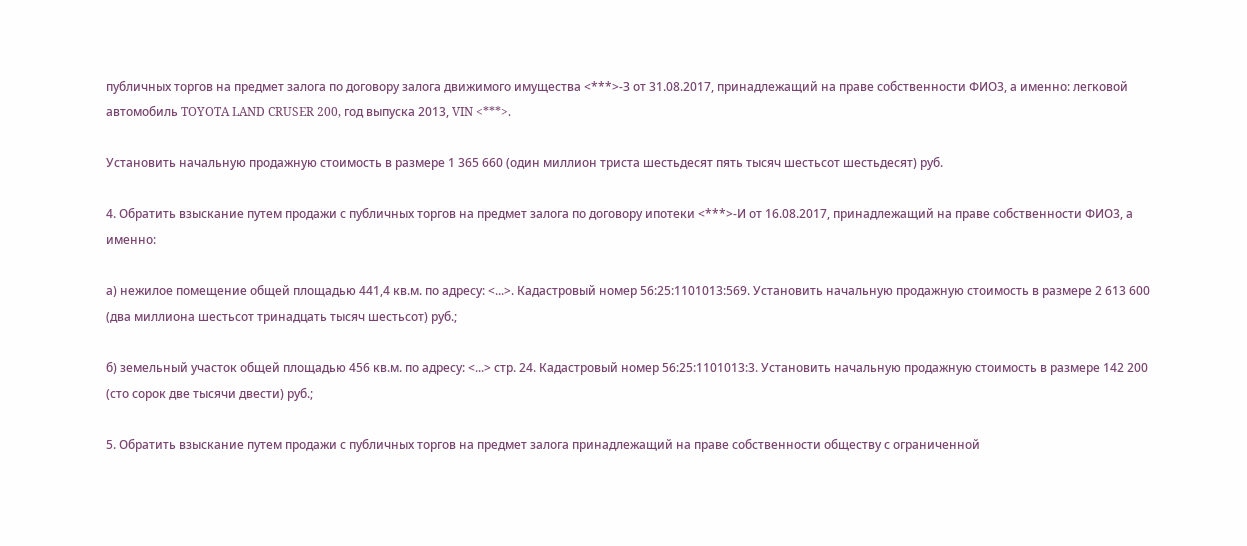публичных торгов на предмет залога по договору залога движимого имущества <***>-З от 31.08.2017, принадлежащий на праве собственности ФИО3, а именно: легковой автомобиль TOYOTA LAND CRUSER 200, год выпуска 2013, VIN <***>.

Установить начальную продажную стоимость в размере 1 365 660 (один миллион триста шестьдесят пять тысяч шестьсот шестьдесят) руб.

4. Обратить взыскание путем продажи с публичных торгов на предмет залога по договору ипотеки <***>-И от 16.08.2017, принадлежащий на праве собственности ФИО3, а именно:

а) нежилое помещение общей площадью 441,4 кв.м. по адресу: <...>. Кадастровый номер 56:25:1101013:569. Установить начальную продажную стоимость в размере 2 613 600 (два миллиона шестьсот тринадцать тысяч шестьсот) руб.;

б) земельный участок общей площадью 456 кв.м. по адресу: <...> стр. 24. Кадастровый номер 56:25:1101013:3. Установить начальную продажную стоимость в размере 142 200 (сто сорок две тысячи двести) руб.;

5. Обратить взыскание путем продажи с публичных торгов на предмет залога принадлежащий на праве собственности обществу с ограниченной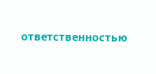ответственностью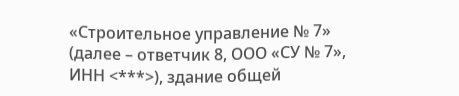«Строительное управление № 7» (далее – ответчик 8, ООО «СУ № 7», ИНН <***>), здание общей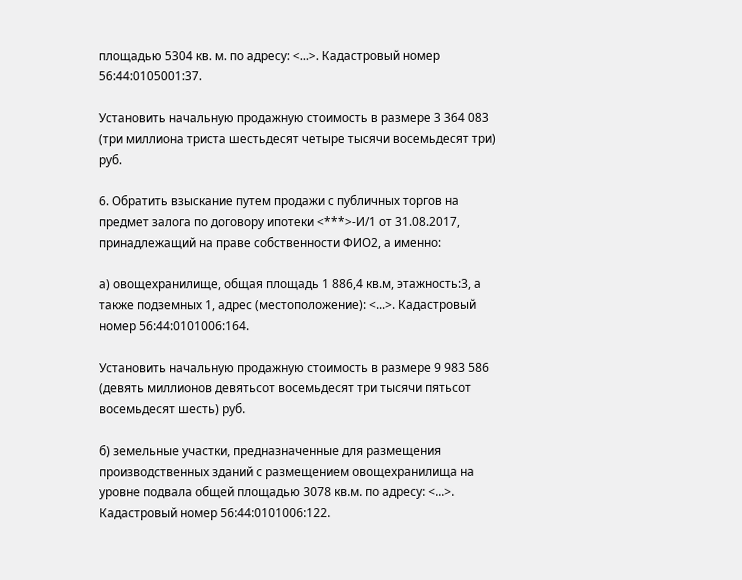площадью 5304 кв. м. по адресу: <...>. Кадастровый номер 56:44:0105001:37.

Установить начальную продажную стоимость в размере 3 364 083 (три миллиона триста шестьдесят четыре тысячи восемьдесят три) руб.

6. Обратить взыскание путем продажи с публичных торгов на предмет залога по договору ипотеки <***>-И/1 от 31.08.2017, принадлежащий на праве собственности ФИО2, а именно:

а) овощехранилище, общая площадь 1 886,4 кв.м, этажность:3, а также подземных 1, адрес (местоположение): <...>. Кадастровый номер 56:44:0101006:164.

Установить начальную продажную стоимость в размере 9 983 586 (девять миллионов девятьсот восемьдесят три тысячи пятьсот восемьдесят шесть) руб.

б) земельные участки, предназначенные для размещения производственных зданий с размещением овощехранилища на уровне подвала общей площадью 3078 кв.м. по адресу: <...>. Кадастровый номер 56:44:0101006:122.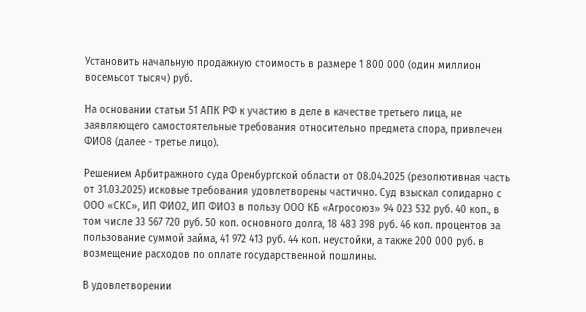Установить начальную продажную стоимость в размере 1 800 000 (один миллион восемьсот тысяч) руб.

На основании статьи 51 АПК РФ к участию в деле в качестве третьего лица, не заявляющего самостоятельные требования относительно предмета спора, привлечен ФИО8 (далее - третье лицо).

Решением Арбитражного суда Оренбургской области от 08.04.2025 (резолютивная часть от 31.03.2025) исковые требования удовлетворены частично. Суд взыскал солидарно с ООО «СКС», ИП ФИО2, ИП ФИО3 в пользу ООО КБ «Агросоюз» 94 023 532 руб. 40 коп., в том числе 33 567 720 руб. 50 коп. основного долга, 18 483 398 руб. 46 коп. процентов за пользование суммой займа, 41 972 413 руб. 44 коп. неустойки, а также 200 000 руб. в возмещение расходов по оплате государственной пошлины.

В удовлетворении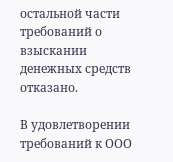остальной части требований о взыскании денежных средств отказано.

В удовлетворении требований к ООО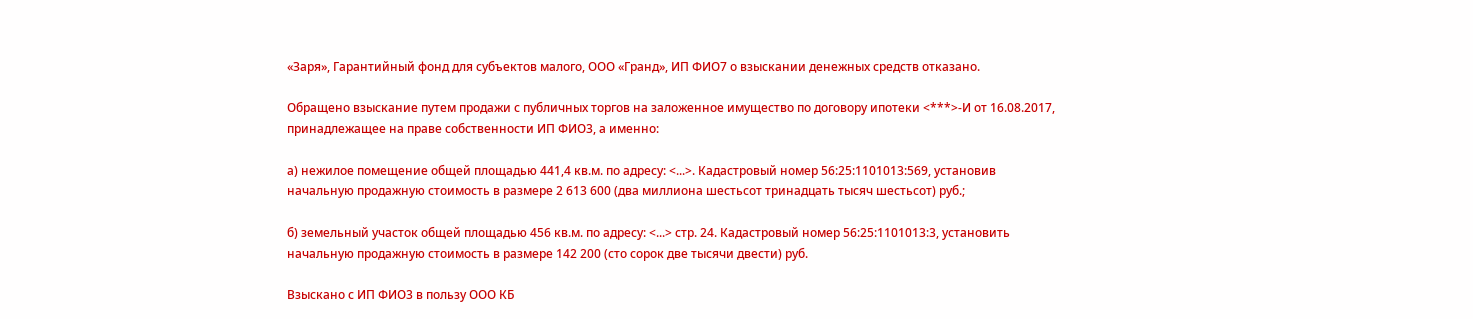«Заря», Гарантийный фонд для субъектов малого, ООО «Гранд», ИП ФИО7 о взыскании денежных средств отказано.

Обращено взыскание путем продажи с публичных торгов на заложенное имущество по договору ипотеки <***>-И от 16.08.2017, принадлежащее на праве собственности ИП ФИО3, а именно:

а) нежилое помещение общей площадью 441,4 кв.м. по адресу: <...>. Кадастровый номер 56:25:1101013:569, установив начальную продажную стоимость в размере 2 613 600 (два миллиона шестьсот тринадцать тысяч шестьсот) руб.;

б) земельный участок общей площадью 456 кв.м. по адресу: <...> стр. 24. Кадастровый номер 56:25:1101013:3, установить начальную продажную стоимость в размере 142 200 (сто сорок две тысячи двести) руб.

Взыскано с ИП ФИО3 в пользу ООО КБ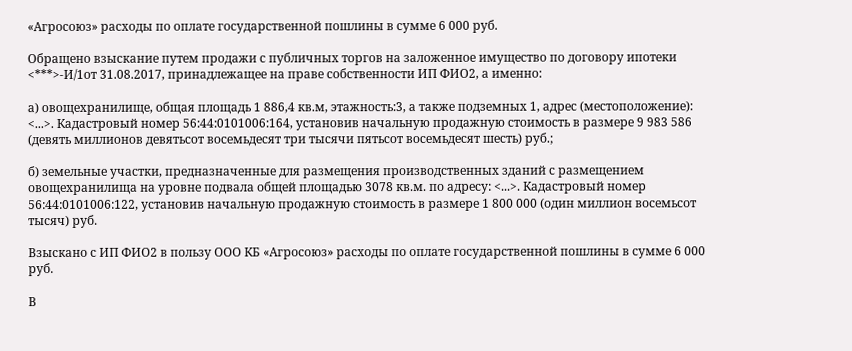«Агросоюз» расходы по оплате государственной пошлины в сумме 6 000 руб.

Обращено взыскание путем продажи с публичных торгов на заложенное имущество по договору ипотеки <***>-И/1от 31.08.2017, принадлежащее на праве собственности ИП ФИО2, а именно:

а) овощехранилище, общая площадь 1 886,4 кв.м, этажность:3, а также подземных 1, адрес (местоположение): <...>. Кадастровый номер 56:44:0101006:164, установив начальную продажную стоимость в размере 9 983 586 (девять миллионов девятьсот восемьдесят три тысячи пятьсот восемьдесят шесть) руб.;

б) земельные участки, предназначенные для размещения производственных зданий с размещением овощехранилища на уровне подвала общей площадью 3078 кв.м. по адресу: <...>. Кадастровый номер 56:44:0101006:122, установив начальную продажную стоимость в размере 1 800 000 (один миллион восемьсот тысяч) руб.

Взыскано с ИП ФИО2 в пользу ООО КБ «Агросоюз» расходы по оплате государственной пошлины в сумме 6 000 руб.

В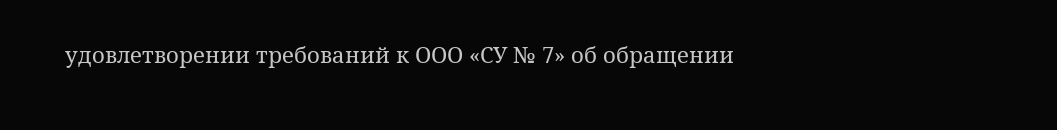удовлетворении требований к ООО «СУ № 7» об обращении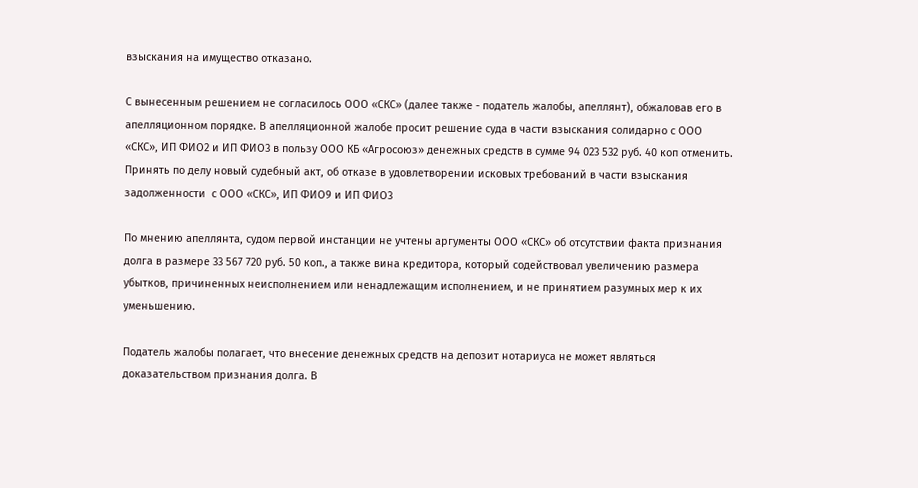взыскания на имущество отказано.

С вынесенным решением не согласилось ООО «СКС» (далее также - податель жалобы, апеллянт), обжаловав его в апелляционном порядке. В апелляционной жалобе просит решение суда в части взыскания солидарно с ООО «СКС», ИП ФИО2 и ИП ФИО3 в пользу ООО КБ «Агросоюз» денежных средств в сумме 94 023 532 руб. 40 коп отменить. Принять по делу новый судебный акт, об отказе в удовлетворении исковых требований в части взыскания задолженности  с ООО «СКС», ИП ФИО9 и ИП ФИО3

По мнению апеллянта, судом первой инстанции не учтены аргументы ООО «СКС» об отсутствии факта признания долга в размере 33 567 720 руб. 50 коп., а также вина кредитора, который содействовал увеличению размера убытков, причиненных неисполнением или ненадлежащим исполнением, и не принятием разумных мер к их уменьшению.

Податель жалобы полагает, что внесение денежных средств на депозит нотариуса не может являться доказательством признания долга. В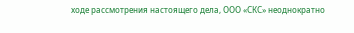ходе рассмотрения настоящего дела, ООО «СКС» неоднократно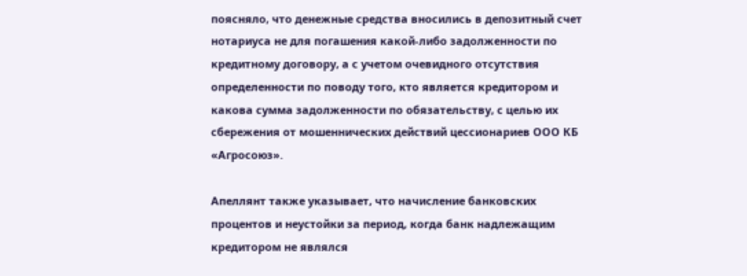поясняло, что денежные средства вносились в депозитный счет нотариуса не для погашения какой-либо задолженности по кредитному договору, а с учетом очевидного отсутствия определенности по поводу того, кто является кредитором и какова сумма задолженности по обязательству, с целью их сбережения от мошеннических действий цессионариев ООО КБ «Агросоюз».

Апеллянт также указывает, что начисление банковских процентов и неустойки за период, когда банк надлежащим кредитором не являлся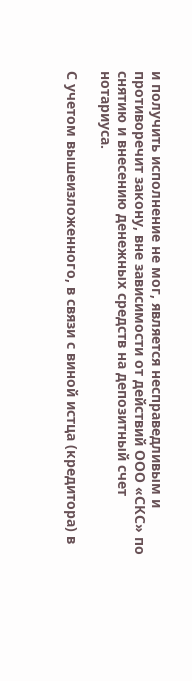и получить исполнение не мог, является несправедливым и противоречит закону, вне зависимости от действий ООО «СКС» по снятию и внесению денежных средств на депозитный счет нотариуса.

С учетом вышеизложенного, в связи с виной истца (кредитора) в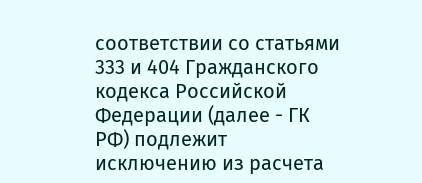соответствии со статьями 333 и 404 Гражданского кодекса Российской Федерации (далее - ГК РФ) подлежит исключению из расчета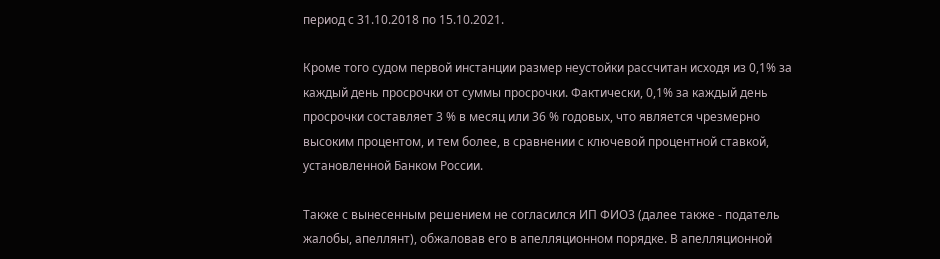период с 31.10.2018 по 15.10.2021.

Кроме того судом первой инстанции размер неустойки рассчитан исходя из 0,1% за каждый день просрочки от суммы просрочки. Фактически, 0,1% за каждый день просрочки составляет 3 % в месяц или 36 % годовых, что является чрезмерно высоким процентом, и тем более, в сравнении с ключевой процентной ставкой, установленной Банком России.

Также с вынесенным решением не согласился ИП ФИО3 (далее также - податель жалобы, апеллянт), обжаловав его в апелляционном порядке. В апелляционной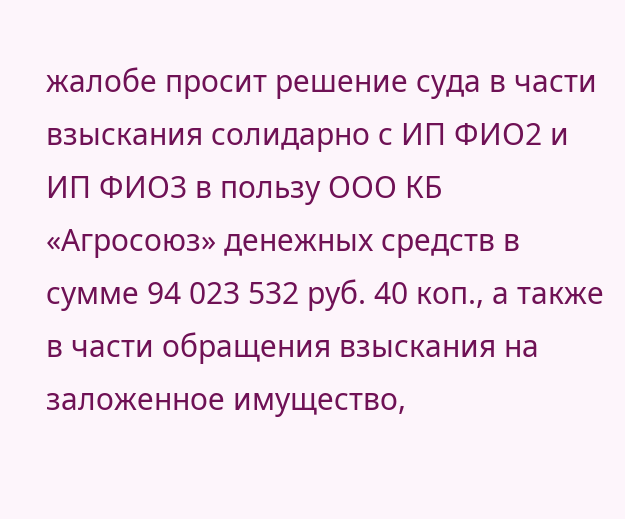жалобе просит решение суда в части взыскания солидарно с ИП ФИО2 и ИП ФИО3 в пользу ООО КБ «Агросоюз» денежных средств в сумме 94 023 532 руб. 40 коп., а также в части обращения взыскания на заложенное имущество,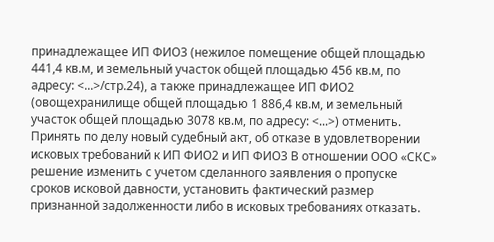принадлежащее ИП ФИО3 (нежилое помещение общей площадью 441,4 кв.м, и земельный участок общей площадью 456 кв.м, по адресу: <...>/стр.24), а также принадлежащее ИП ФИО2 (овощехранилище общей площадью 1 886,4 кв.м, и земельный участок общей площадью 3078 кв.м, по адресу: <...>) отменить. Принять по делу новый судебный акт, об отказе в удовлетворении исковых требований к ИП ФИО2 и ИП ФИО3 В отношении ООО «СКС» решение изменить с учетом сделанного заявления о пропуске сроков исковой давности, установить фактический размер признанной задолженности либо в исковых требованиях отказать.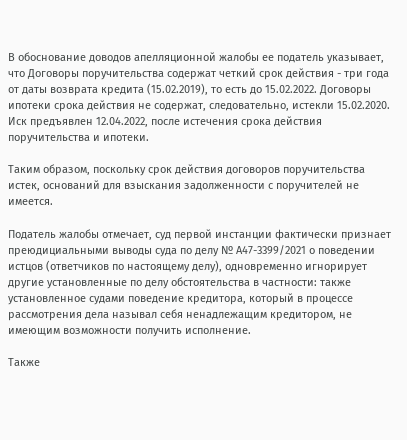В обоснование доводов апелляционной жалобы ее податель указывает, что Договоры поручительства содержат четкий срок действия - три года от даты возврата кредита (15.02.2019), то есть до 15.02.2022. Договоры ипотеки срока действия не содержат, следовательно, истекли 15.02.2020. Иск предъявлен 12.04.2022, после истечения срока действия поручительства и ипотеки.

Таким образом, поскольку срок действия договоров поручительства истек, оснований для взыскания задолженности с поручителей не имеется.

Податель жалобы отмечает, суд первой инстанции фактически признает преюдициальными выводы суда по делу № А47-3399/2021 о поведении истцов (ответчиков по настоящему делу), одновременно игнорирует другие установленные по делу обстоятельства в частности: также установленное судами поведение кредитора, который в процессе рассмотрения дела называл себя ненадлежащим кредитором, не имеющим возможности получить исполнение.

Также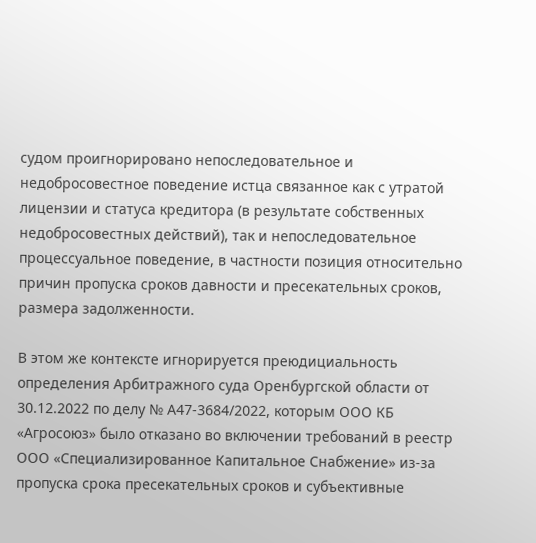судом проигнорировано непоследовательное и недобросовестное поведение истца связанное как с утратой лицензии и статуса кредитора (в результате собственных недобросовестных действий), так и непоследовательное процессуальное поведение, в частности позиция относительно причин пропуска сроков давности и пресекательных сроков, размера задолженности.

В этом же контексте игнорируется преюдициальность определения Арбитражного суда Оренбургской области от 30.12.2022 по делу № А47-3684/2022, которым ООО КБ «Агросоюз» было отказано во включении требований в реестр ООО «Специализированное Капитальное Снабжение» из-за пропуска срока пресекательных сроков и субъективные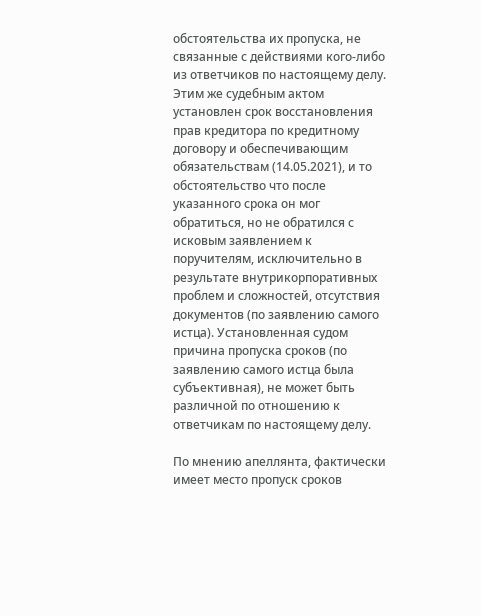обстоятельства их пропуска, не связанные с действиями кого-либо из ответчиков по настоящему делу. Этим же судебным актом установлен срок восстановления прав кредитора по кредитному договору и обеспечивающим обязательствам (14.05.2021), и то обстоятельство что после указанного срока он мог обратиться, но не обратился с исковым заявлением к поручителям, исключительно в результате внутрикорпоративных проблем и сложностей, отсутствия документов (по заявлению самого истца). Установленная судом причина пропуска сроков (по заявлению самого истца была субъективная), не может быть различной по отношению к ответчикам по настоящему делу.

По мнению апеллянта, фактически имеет место пропуск сроков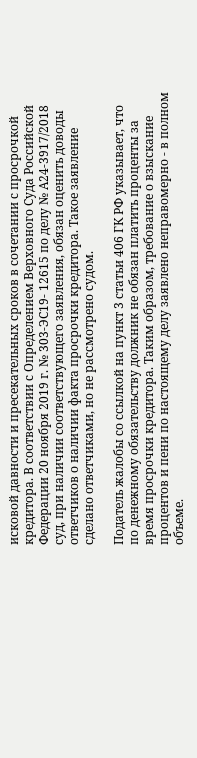исковой давности и пресекательных сроков в сочетании с просрочкой кредитора. В соответствии с Определением Верховного Суда Российской Федерации 20 ноября 2019 г. № 303-ЭС19- 12615 по делу № А24-3917/2018 суд, при наличии соответствующего заявления, обязан оценить доводы ответчиков о наличии факта просрочки кредитора. Такое заявление сделано ответчиками, но не рассмотрено судом.

Податель жалобы со ссылкой на пункт 3 статьи 406 ГК РФ указывает, что по денежному обязательству должник не обязан платить проценты за время просрочки кредитора. Таким образом, требование о взыскание процентов и пени по настоящему делу заявлено неправомерно - в полном объеме.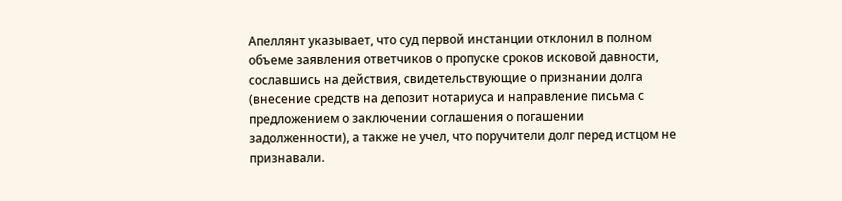Апеллянт указывает, что суд первой инстанции отклонил в полном объеме заявления ответчиков о пропуске сроков исковой давности, сославшись на действия, свидетельствующие о признании долга (внесение средств на депозит нотариуса и направление письма с предложением о заключении соглашения о погашении задолженности), а также не учел, что поручители долг перед истцом не признавали.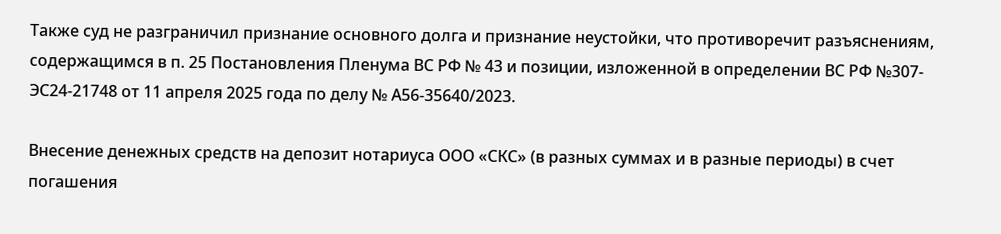Также суд не разграничил признание основного долга и признание неустойки, что противоречит разъяснениям, содержащимся в п. 25 Постановления Пленума ВС РФ № 43 и позиции, изложенной в определении ВС РФ №307-ЭС24-21748 от 11 апреля 2025 года по делу № А56-35640/2023.

Внесение денежных средств на депозит нотариуса ООО «СКС» (в разных суммах и в разные периоды) в счет погашения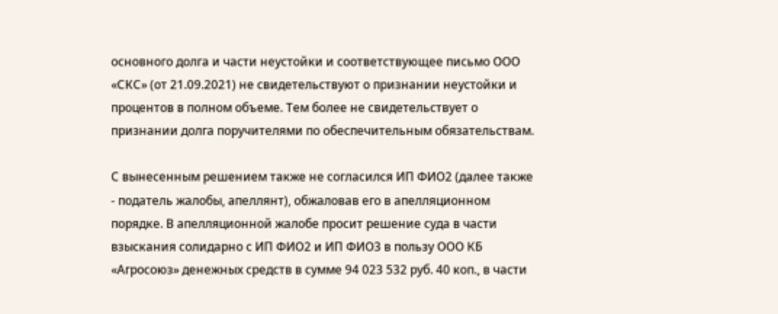основного долга и части неустойки и соответствующее письмо ООО «СКС» (от 21.09.2021) не свидетельствуют о признании неустойки и процентов в полном объеме. Тем более не свидетельствует о признании долга поручителями по обеспечительным обязательствам.

С вынесенным решением также не согласился ИП ФИО2 (далее также - податель жалобы, апеллянт), обжаловав его в апелляционном порядке. В апелляционной жалобе просит решение суда в части взыскания солидарно с ИП ФИО2 и ИП ФИО3 в пользу ООО КБ «Агросоюз» денежных средств в сумме 94 023 532 руб. 40 коп., в части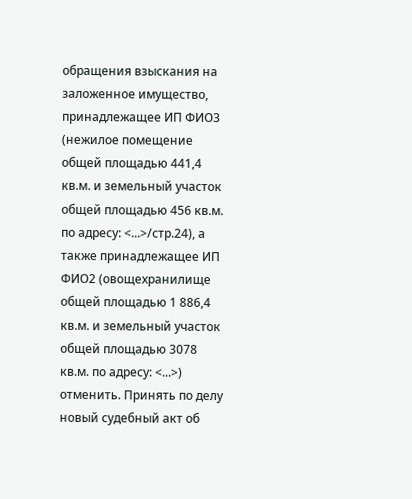обращения взыскания на заложенное имущество, принадлежащее ИП ФИО3 (нежилое помещение общей площадью 441,4 кв.м. и земельный участок общей площадью 456 кв.м. по адресу: <...>/стр.24), а также принадлежащее ИП ФИО2 (овощехранилище общей площадью 1 886,4 кв.м. и земельный участок общей площадью 3078 кв.м. по адресу: <...>) отменить. Принять по делу новый судебный акт об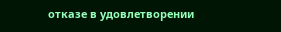отказе в удовлетворении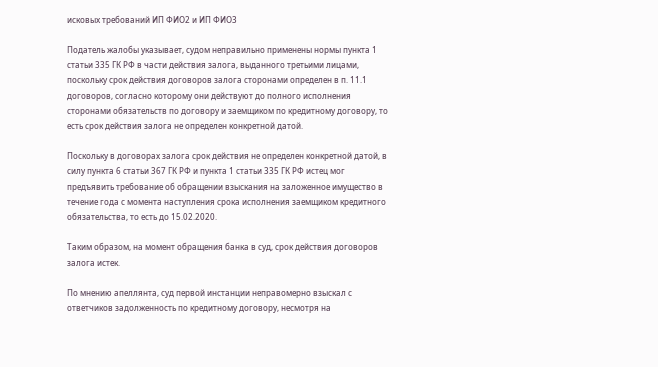исковых требований ИП ФИО2 и ИП ФИО3

Податель жалобы указывает, судом неправильно применены нормы пункта 1 статьи 335 ГК РФ в части действия залога, выданного третьими лицами, поскольку срок действия договоров залога сторонами определен в п. 11.1 договоров, согласно которому они действуют до полного исполнения сторонами обязательств по договору и заемщиком по кредитному договору, то есть срок действия залога не определен конкретной датой.

Поскольку в договорах залога срок действия не определен конкретной датой, в силу пункта 6 статьи 367 ГК РФ и пункта 1 статьи 335 ГК РФ истец мог предъявить требование об обращении взыскания на заложенное имущество в течение года с момента наступления срока исполнения заемщиком кредитного обязательства, то есть до 15.02.2020.

Таким образом, на момент обращения банка в суд, срок действия договоров залога истек.

По мнению апеллянта, суд первой инстанции неправомерно взыскал с ответчиков задолженность по кредитному договору, несмотря на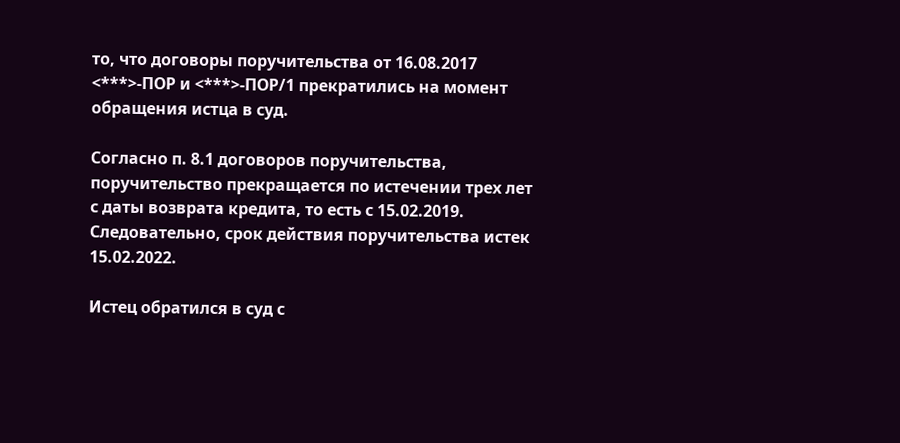то, что договоры поручительства от 16.08.2017 <***>-ПОР и <***>-ПОР/1 прекратились на момент обращения истца в суд.

Согласно п. 8.1 договоров поручительства, поручительство прекращается по истечении трех лет с даты возврата кредита, то есть с 15.02.2019. Следовательно, срок действия поручительства истек 15.02.2022.

Истец обратился в суд с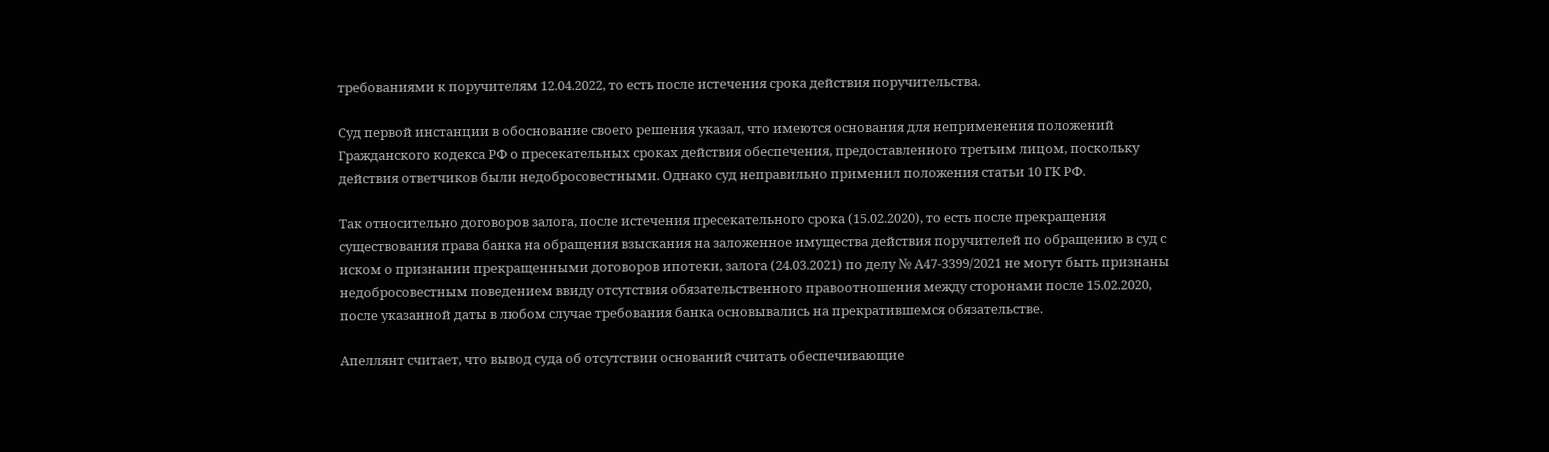требованиями к поручителям 12.04.2022, то есть после истечения срока действия поручительства.

Суд первой инстанции в обоснование своего решения указал, что имеются основания для неприменения положений Гражданского кодекса РФ о пресекательных сроках действия обеспечения, предоставленного третьим лицом, поскольку действия ответчиков были недобросовестными. Однако суд неправильно применил положения статьи 10 ГК РФ.

Так относительно договоров залога, после истечения пресекательного срока (15.02.2020), то есть после прекращения существования права банка на обращения взыскания на заложенное имущества действия поручителей по обращению в суд с иском о признании прекращенными договоров ипотеки, залога (24.03.2021) по делу № А47-3399/2021 не могут быть признаны недобросовестным поведением ввиду отсутствия обязательственного правоотношения между сторонами после 15.02.2020, после указанной даты в любом случае требования банка основывались на прекратившемся обязательстве.

Апеллянт считает, что вывод суда об отсутствии оснований считать обеспечивающие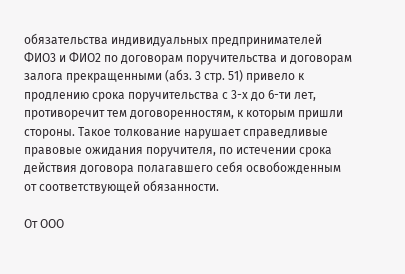обязательства индивидуальных предпринимателей ФИО3 и ФИО2 по договорам поручительства и договорам залога прекращенными (абз. 3 стр. 51) привело к продлению срока поручительства с 3-х до 6-ти лет, противоречит тем договоренностям, к которым пришли стороны. Такое толкование нарушает справедливые правовые ожидания поручителя, по истечении срока действия договора полагавшего себя освобожденным от соответствующей обязанности.

От ООО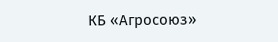КБ «Агросоюз»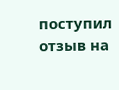поступил отзыв на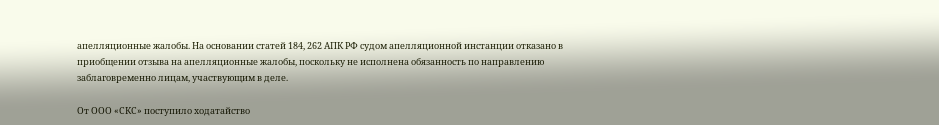апелляционные жалобы. На основании статей 184, 262 АПК РФ судом апелляционной инстанции отказано в приобщении отзыва на апелляционные жалобы, поскольку не исполнена обязанность по направлению заблаговременно лицам, участвующим в деле.

От ООО «СКС» поступило ходатайство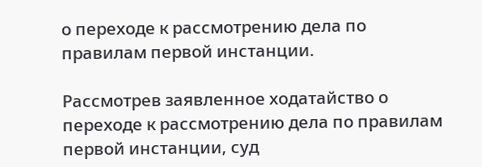о переходе к рассмотрению дела по правилам первой инстанции.

Рассмотрев заявленное ходатайство о переходе к рассмотрению дела по правилам первой инстанции, суд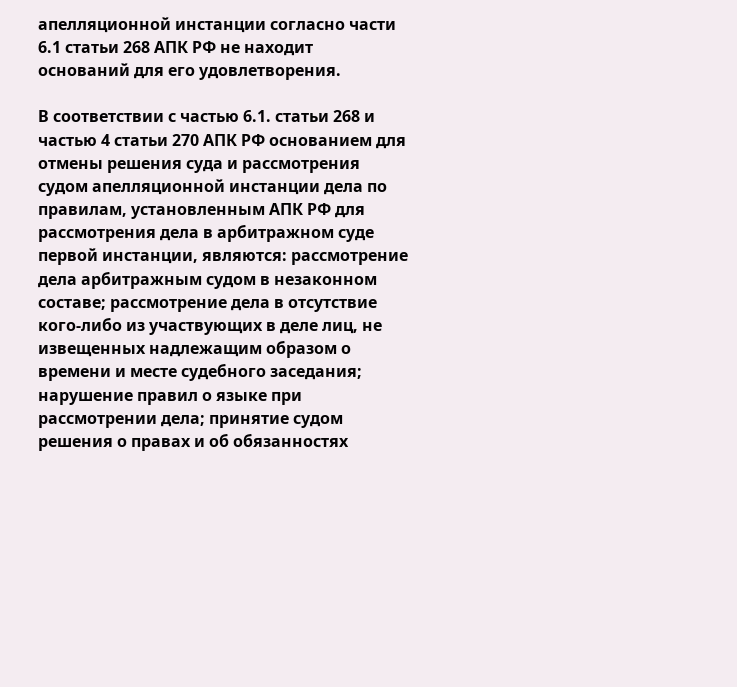апелляционной инстанции согласно части 6.1 статьи 268 АПК РФ не находит оснований для его удовлетворения.

В соответствии с частью 6.1. статьи 268 и частью 4 статьи 270 АПК РФ основанием для отмены решения суда и рассмотрения судом апелляционной инстанции дела по правилам, установленным АПК РФ для рассмотрения дела в арбитражном суде первой инстанции, являются: рассмотрение дела арбитражным судом в незаконном составе; рассмотрение дела в отсутствие кого-либо из участвующих в деле лиц, не извещенных надлежащим образом о времени и месте судебного заседания; нарушение правил о языке при рассмотрении дела; принятие судом решения о правах и об обязанностях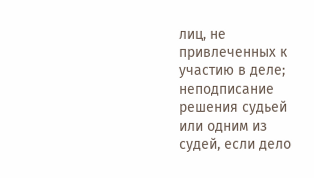лиц, не привлеченных к участию в деле; неподписание решения судьей или одним из судей, если дело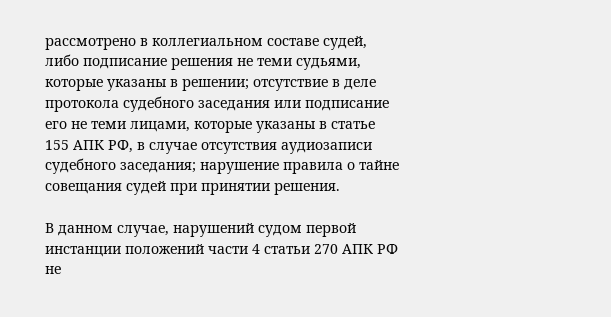рассмотрено в коллегиальном составе судей, либо подписание решения не теми судьями, которые указаны в решении; отсутствие в деле протокола судебного заседания или подписание его не теми лицами, которые указаны в статье 155 АПК РФ, в случае отсутствия аудиозаписи судебного заседания; нарушение правила о тайне совещания судей при принятии решения.

В данном случае, нарушений судом первой инстанции положений части 4 статьи 270 АПК РФ не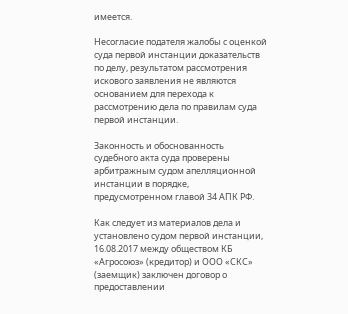имеется.

Несогласие подателя жалобы с оценкой суда первой инстанции доказательств по делу, результатом рассмотрения искового заявления не являются основанием для перехода к рассмотрению дела по правилам суда первой инстанции.

Законность и обоснованность судебного акта суда проверены арбитражным судом апелляционной инстанции в порядке, предусмотренном главой 34 АПК РФ.

Как следует из материалов дела и установлено судом первой инстанции, 16.08.2017 между обществом КБ «Агросоюз» (кредитор) и ООО «СКС» (заемщик) заключен договор о предоставлении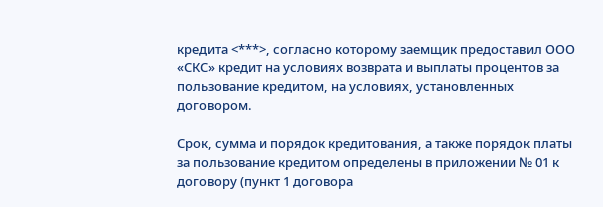кредита <***>, согласно которому заемщик предоставил ООО «СКС» кредит на условиях возврата и выплаты процентов за пользование кредитом, на условиях, установленных договором.

Срок, сумма и порядок кредитования, а также порядок платы за пользование кредитом определены в приложении № 01 к договору (пункт 1 договора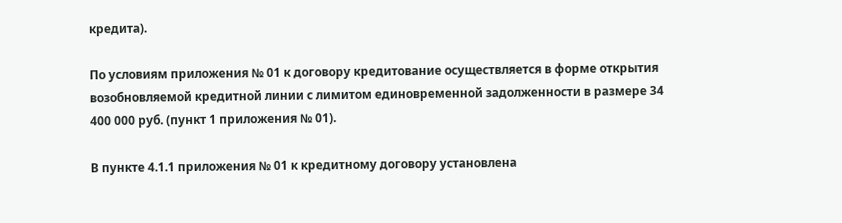кредита).

По условиям приложения № 01 к договору кредитование осуществляется в форме открытия возобновляемой кредитной линии с лимитом единовременной задолженности в размере 34 400 000 руб. (пункт 1 приложения № 01).

В пункте 4.1.1 приложения № 01 к кредитному договору установлена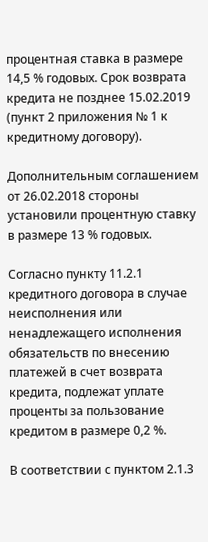процентная ставка в размере 14,5 % годовых. Срок возврата кредита не позднее 15.02.2019 (пункт 2 приложения № 1 к кредитному договору).

Дополнительным соглашением от 26.02.2018 стороны установили процентную ставку в размере 13 % годовых.

Согласно пункту 11.2.1 кредитного договора в случае неисполнения или ненадлежащего исполнения обязательств по внесению платежей в счет возврата кредита, подлежат уплате проценты за пользование кредитом в размере 0,2 %.

В соответствии с пунктом 2.1.3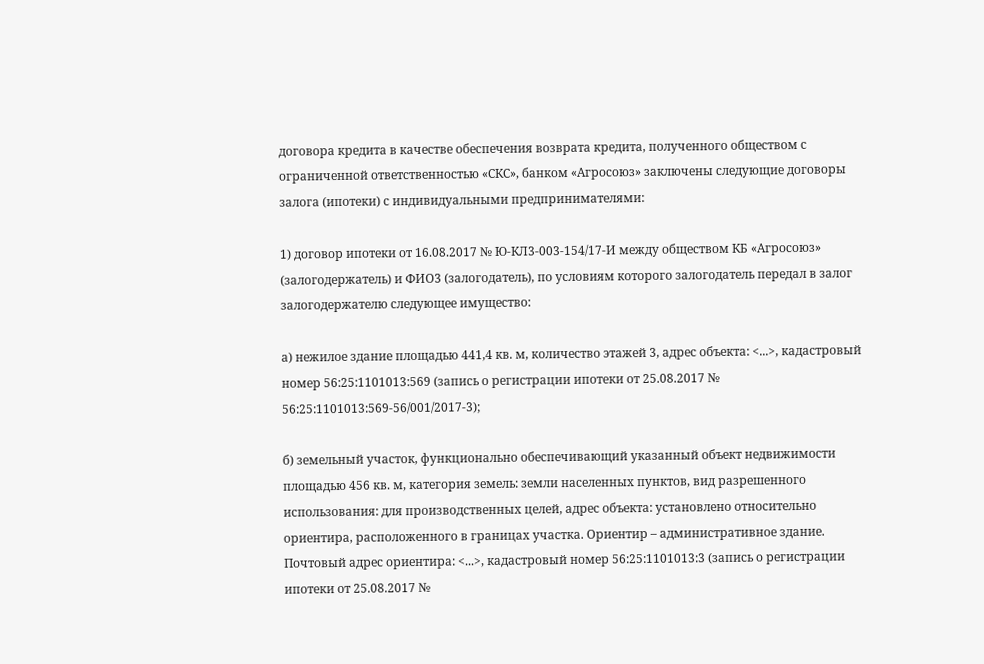договора кредита в качестве обеспечения возврата кредита, полученного обществом с ограниченной ответственностью «СКС», банком «Агросоюз» заключены следующие договоры залога (ипотеки) с индивидуальными предпринимателями:

1) договор ипотеки от 16.08.2017 № Ю-КЛ3-003-154/17-И между обществом КБ «Агросоюз» (залогодержатель) и ФИО3 (залогодатель), по условиям которого залогодатель передал в залог залогодержателю следующее имущество:

а) нежилое здание площадью 441,4 кв. м, количество этажей 3, адрес объекта: <...>, кадастровый номер 56:25:1101013:569 (запись о регистрации ипотеки от 25.08.2017 № 56:25:1101013:569-56/001/2017-3);

б) земельный участок, функционально обеспечивающий указанный объект недвижимости площадью 456 кв. м, категория земель: земли населенных пунктов, вид разрешенного использования: для производственных целей, адрес объекта: установлено относительно ориентира, расположенного в границах участка. Ориентир – административное здание. Почтовый адрес ориентира: <...>, кадастровый номер 56:25:1101013:3 (запись о регистрации ипотеки от 25.08.2017 №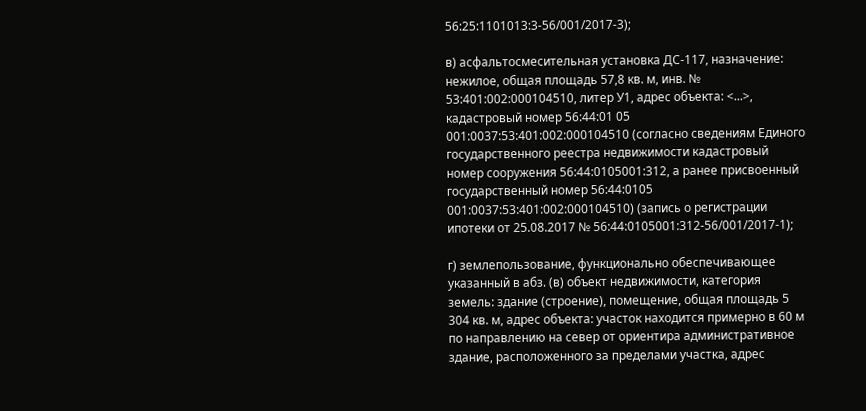56:25:1101013:3-56/001/2017-3);

в) асфальтосмесительная установка ДС-117, назначение: нежилое, общая площадь 57,8 кв. м, инв. № 53:401:002:000104510, литер У1, адрес объекта: <...>, кадастровый номер 56:44:01 05 001:0037:53:401:002:000104510 (согласно сведениям Единого государственного реестра недвижимости кадастровый номер сооружения 56:44:0105001:312, а ранее присвоенный государственный номер 56:44:0105 001:0037:53:401:002:000104510) (запись о регистрации ипотеки от 25.08.2017 № 56:44:0105001:312-56/001/2017-1);

г) землепользование, функционально обеспечивающее указанный в абз. (в) объект недвижимости, категория земель: здание (строение), помещение, общая площадь 5 304 кв. м, адрес объекта: участок находится примерно в 60 м по направлению на север от ориентира административное здание, расположенного за пределами участка, адрес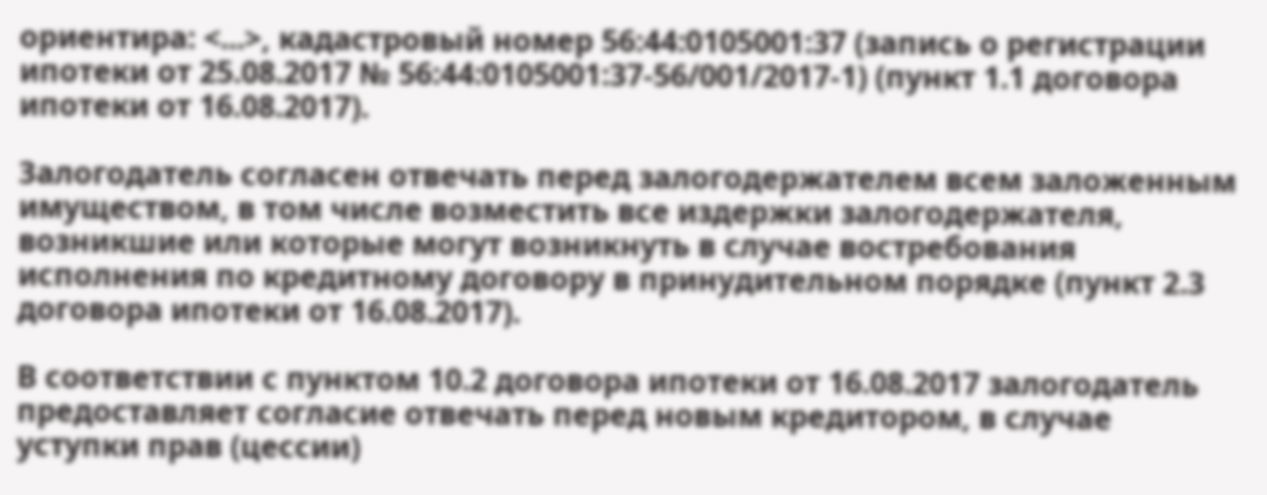ориентира: <...>, кадастровый номер 56:44:0105001:37 (запись о регистрации ипотеки от 25.08.2017 № 56:44:0105001:37-56/001/2017-1) (пункт 1.1 договора ипотеки от 16.08.2017).

Залогодатель согласен отвечать перед залогодержателем всем заложенным имуществом, в том числе возместить все издержки залогодержателя, возникшие или которые могут возникнуть в случае востребования исполнения по кредитному договору в принудительном порядке (пункт 2.3 договора ипотеки от 16.08.2017).

В соответствии с пунктом 10.2 договора ипотеки от 16.08.2017 залогодатель предоставляет согласие отвечать перед новым кредитором, в случае уступки прав (цессии)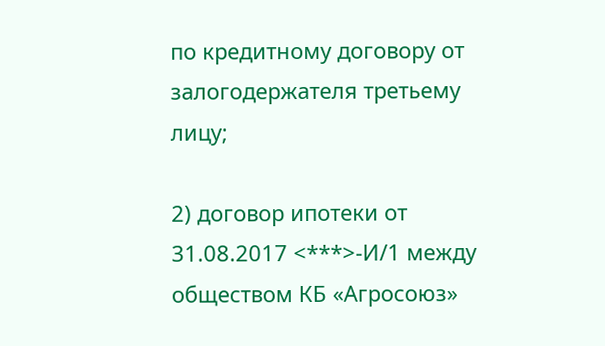по кредитному договору от залогодержателя третьему лицу;

2) договор ипотеки от 31.08.2017 <***>-И/1 между обществом КБ «Агросоюз»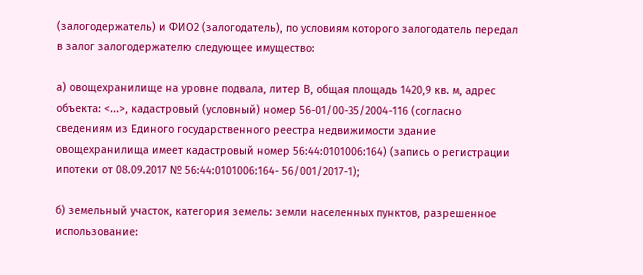(залогодержатель) и ФИО2 (залогодатель), по условиям которого залогодатель передал в залог залогодержателю следующее имущество:

а) овощехранилище на уровне подвала, литер В, общая площадь 1420,9 кв. м, адрес объекта: <...>, кадастровый (условный) номер 56-01/00-35/2004-116 (согласно сведениям из Единого государственного реестра недвижимости здание овощехранилища имеет кадастровый номер 56:44:0101006:164) (запись о регистрации ипотеки от 08.09.2017 № 56:44:0101006:164- 56/001/2017-1);

б) земельный участок, категория земель: земли населенных пунктов, разрешенное использование: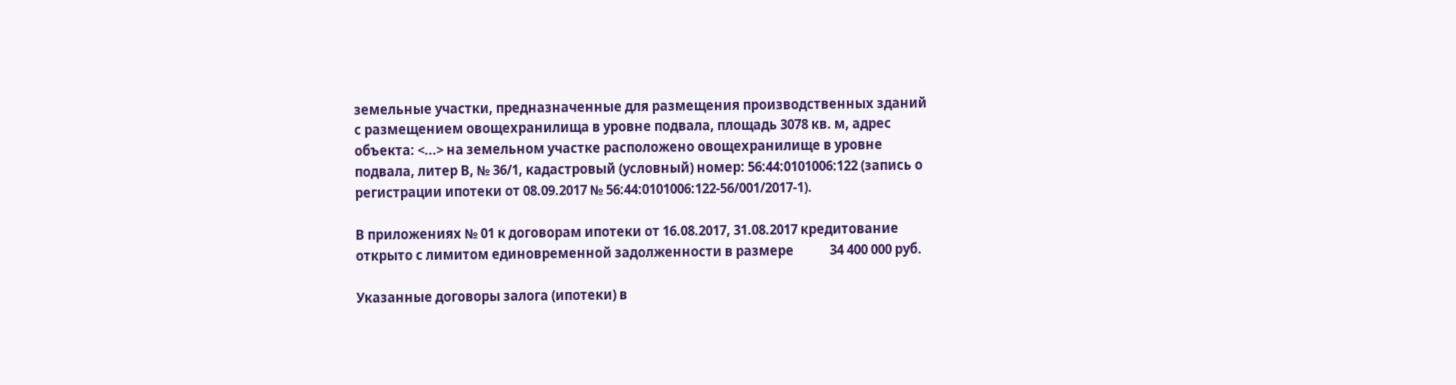земельные участки, предназначенные для размещения производственных зданий с размещением овощехранилища в уровне подвала, площадь 3078 кв. м, адрес объекта: <...> на земельном участке расположено овощехранилище в уровне подвала, литер В, № 36/1, кадастровый (условный) номер: 56:44:0101006:122 (запись о регистрации ипотеки от 08.09.2017 № 56:44:0101006:122-56/001/2017-1).

В приложениях № 01 к договорам ипотеки от 16.08.2017, 31.08.2017 кредитование открыто с лимитом единовременной задолженности в размере            34 400 000 руб.

Указанные договоры залога (ипотеки) в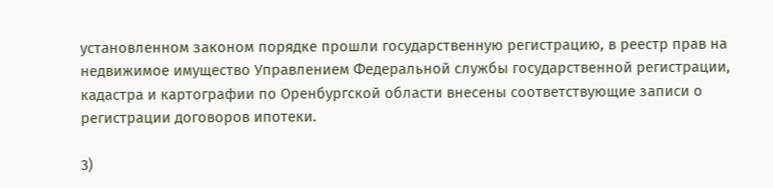установленном законом порядке прошли государственную регистрацию, в реестр прав на недвижимое имущество Управлением Федеральной службы государственной регистрации, кадастра и картографии по Оренбургской области внесены соответствующие записи о регистрации договоров ипотеки.

3)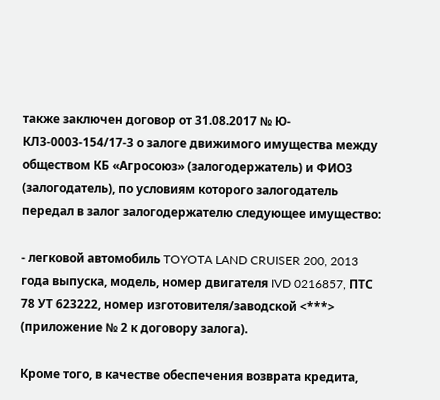также заключен договор от 31.08.2017 № Ю-КЛ3-0003-154/17-3 о залоге движимого имущества между обществом КБ «Агросоюз» (залогодержатель) и ФИО3 (залогодатель), по условиям которого залогодатель передал в залог залогодержателю следующее имущество:

- легковой автомобиль TOYOTA LAND CRUISER 200, 2013 года выпуска, модель, номер двигателя IVD 0216857, ПТС 78 УТ 623222, номер изготовителя/заводской <***> (приложение № 2 к договору залога).

Кроме того, в качестве обеспечения возврата кредита,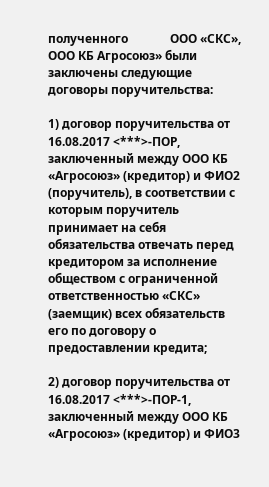полученного              ООО «СКС», ООО КБ Агросоюз» были заключены следующие договоры поручительства:

1) договор поручительства от 16.08.2017 <***>-ПОР, заключенный между ООО КБ «Агросоюз» (кредитор) и ФИО2 (поручитель), в соответствии с которым поручитель принимает на себя обязательства отвечать перед кредитором за исполнение обществом с ограниченной ответственностью «СКС» (заемщик) всех обязательств его по договору о предоставлении кредита;

2) договор поручительства от 16.08.2017 <***>-ПОР-1, заключенный между ООО КБ «Агросоюз» (кредитор) и ФИО3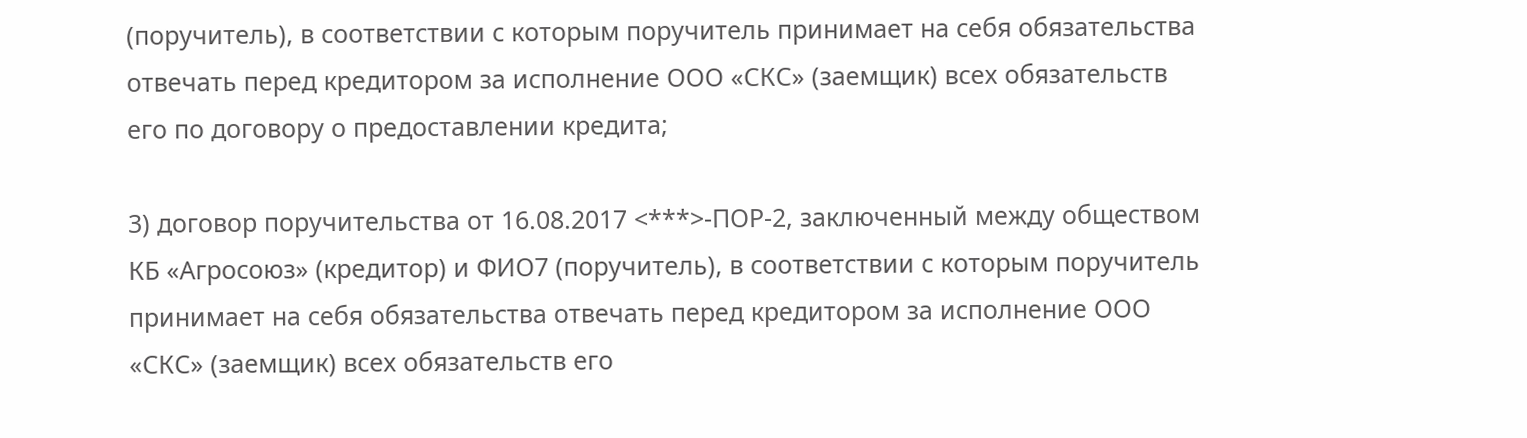(поручитель), в соответствии с которым поручитель принимает на себя обязательства отвечать перед кредитором за исполнение ООО «СКС» (заемщик) всех обязательств его по договору о предоставлении кредита;

3) договор поручительства от 16.08.2017 <***>-ПОР-2, заключенный между обществом КБ «Агросоюз» (кредитор) и ФИО7 (поручитель), в соответствии с которым поручитель принимает на себя обязательства отвечать перед кредитором за исполнение ООО «СКС» (заемщик) всех обязательств его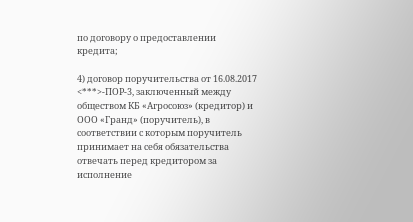по договору о предоставлении кредита;

4) договор поручительства от 16.08.2017 <***>-ПОР-3, заключенный между обществом КБ «Агросоюз» (кредитор) и ООО «Гранд» (поручитель), в соответствии с которым поручитель принимает на себя обязательства отвечать перед кредитором за исполнение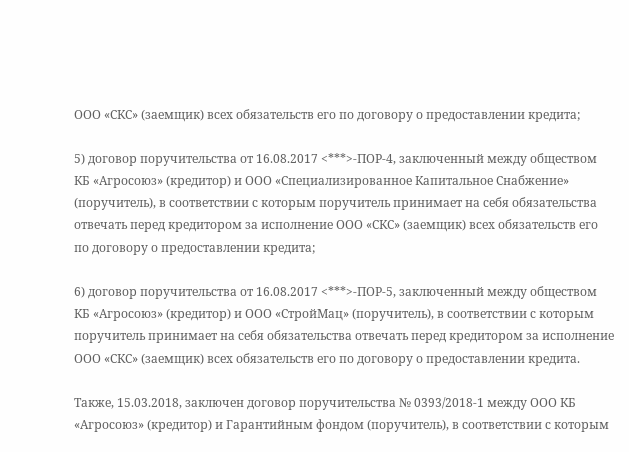ООО «СКС» (заемщик) всех обязательств его по договору о предоставлении кредита;

5) договор поручительства от 16.08.2017 <***>-ПОР-4, заключенный между обществом КБ «Агросоюз» (кредитор) и ООО «Специализированное Капитальное Снабжение» (поручитель), в соответствии с которым поручитель принимает на себя обязательства отвечать перед кредитором за исполнение ООО «СКС» (заемщик) всех обязательств его по договору о предоставлении кредита;

6) договор поручительства от 16.08.2017 <***>-ПОР-5, заключенный между обществом КБ «Агросоюз» (кредитор) и ООО «СтройМац» (поручитель), в соответствии с которым поручитель принимает на себя обязательства отвечать перед кредитором за исполнение ООО «СКС» (заемщик) всех обязательств его по договору о предоставлении кредита.

Также, 15.03.2018, заключен договор поручительства № 0393/2018-1 между ООО КБ «Агросоюз» (кредитор) и Гарантийным фондом (поручитель), в соответствии с которым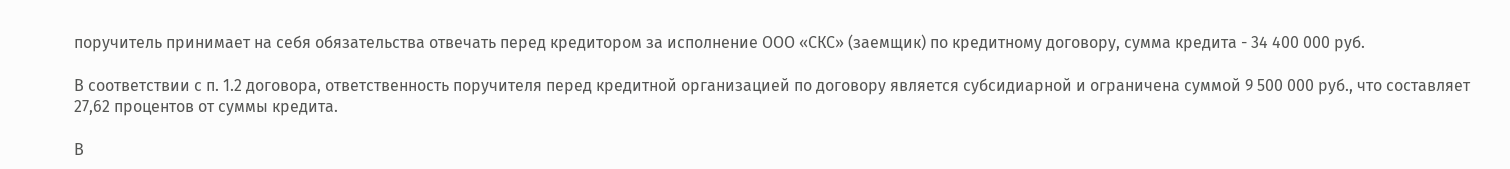поручитель принимает на себя обязательства отвечать перед кредитором за исполнение ООО «СКС» (заемщик) по кредитному договору, сумма кредита - 34 400 000 руб.

В соответствии с п. 1.2 договора, ответственность поручителя перед кредитной организацией по договору является субсидиарной и ограничена суммой 9 500 000 руб., что составляет 27,62 процентов от суммы кредита.

В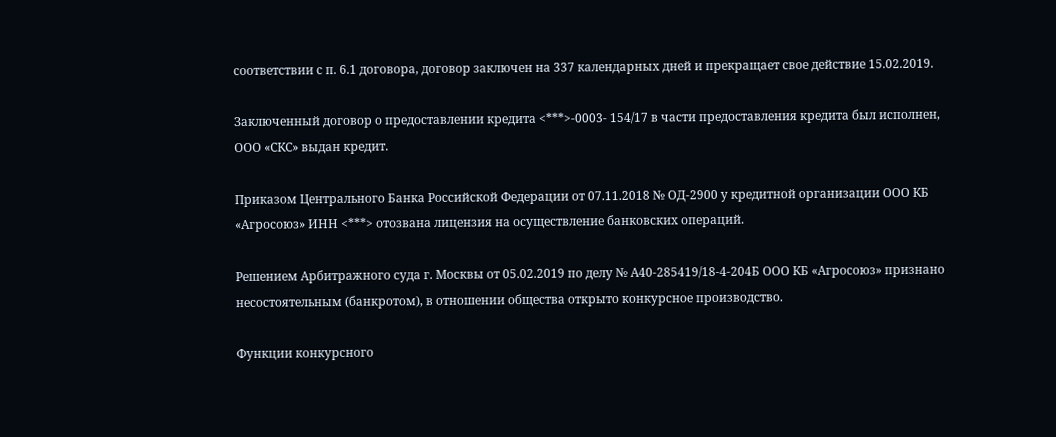соответствии с п. 6.1 договора, договор заключен на 337 календарных дней и прекращает свое действие 15.02.2019.

Заключенный договор о предоставлении кредита <***>-0003- 154/17 в части предоставления кредита был исполнен, ООО «СКС» выдан кредит.

Приказом Центрального Банка Российской Федерации от 07.11.2018 № ОД-2900 у кредитной организации ООО КБ «Агросоюз» ИНН <***> отозвана лицензия на осуществление банковских операций.

Решением Арбитражного суда г. Москвы от 05.02.2019 по делу № А40-285419/18-4-204Б ООО КБ «Агросоюз» признано несостоятельным (банкротом), в отношении общества открыто конкурсное производство.

Функции конкурсного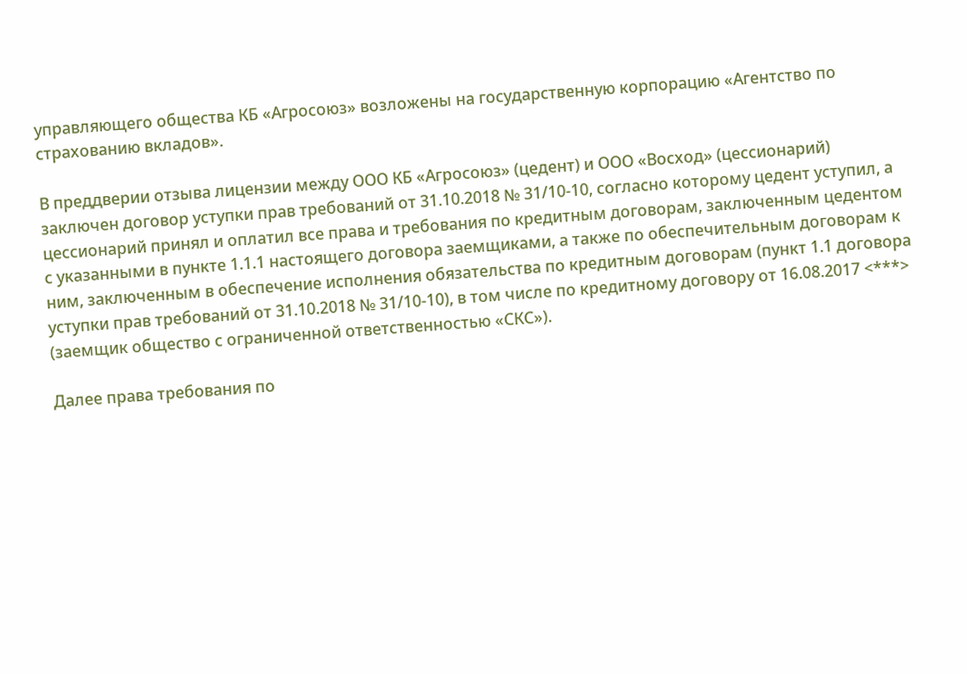управляющего общества КБ «Агросоюз» возложены на государственную корпорацию «Агентство по страхованию вкладов».

В преддверии отзыва лицензии между ООО КБ «Агросоюз» (цедент) и ООО «Восход» (цессионарий) заключен договор уступки прав требований от 31.10.2018 № 31/10-10, согласно которому цедент уступил, а цессионарий принял и оплатил все права и требования по кредитным договорам, заключенным цедентом с указанными в пункте 1.1.1 настоящего договора заемщиками, а также по обеспечительным договорам к ним, заключенным в обеспечение исполнения обязательства по кредитным договорам (пункт 1.1 договора уступки прав требований от 31.10.2018 № 31/10-10), в том числе по кредитному договору от 16.08.2017 <***> (заемщик общество с ограниченной ответственностью «СКС»).

Далее права требования по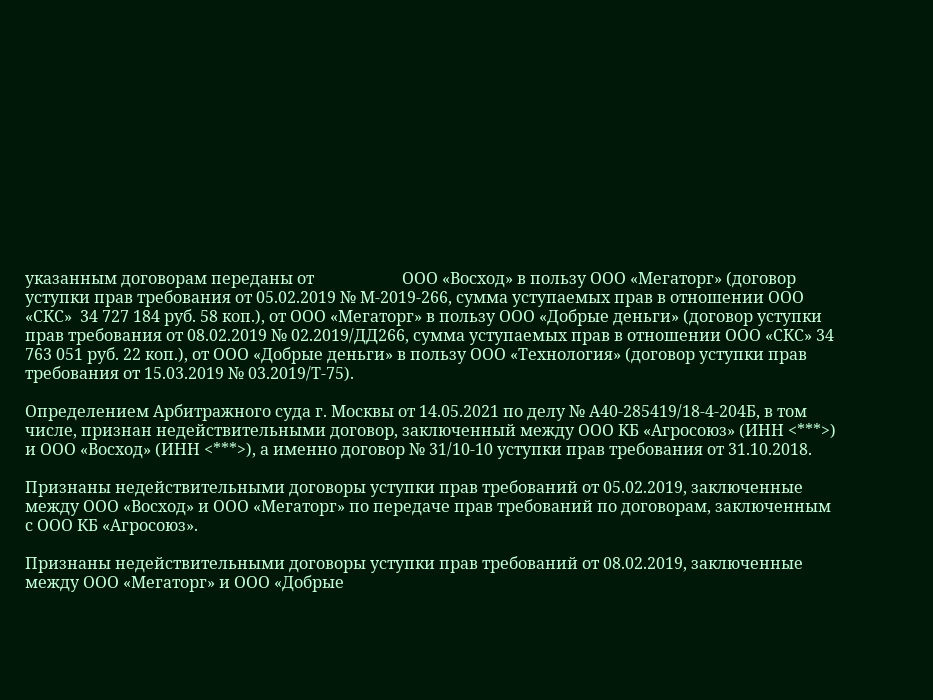указанным договорам переданы от                      ООО «Восход» в пользу ООО «Мегаторг» (договор уступки прав требования от 05.02.2019 № М-2019-266, сумма уступаемых прав в отношении ООО «СКС»  34 727 184 руб. 58 коп.), от ООО «Мегаторг» в пользу ООО «Добрые деньги» (договор уступки прав требования от 08.02.2019 № 02.2019/ДД266, сумма уступаемых прав в отношении ООО «СКС» 34 763 051 руб. 22 коп.), от ООО «Добрые деньги» в пользу ООО «Технология» (договор уступки прав требования от 15.03.2019 № 03.2019/Т-75).

Определением Арбитражного суда г. Москвы от 14.05.2021 по делу № А40-285419/18-4-204Б, в том числе, признан недействительными договор, заключенный между ООО КБ «Агросоюз» (ИНН <***>) и ООО «Восход» (ИНН <***>), а именно договор № 31/10-10 уступки прав требования от 31.10.2018.

Признаны недействительными договоры уступки прав требований от 05.02.2019, заключенные между ООО «Восход» и ООО «Мегаторг» по передаче прав требований по договорам, заключенным с ООО КБ «Агросоюз».

Признаны недействительными договоры уступки прав требований от 08.02.2019, заключенные между ООО «Мегаторг» и ООО «Добрые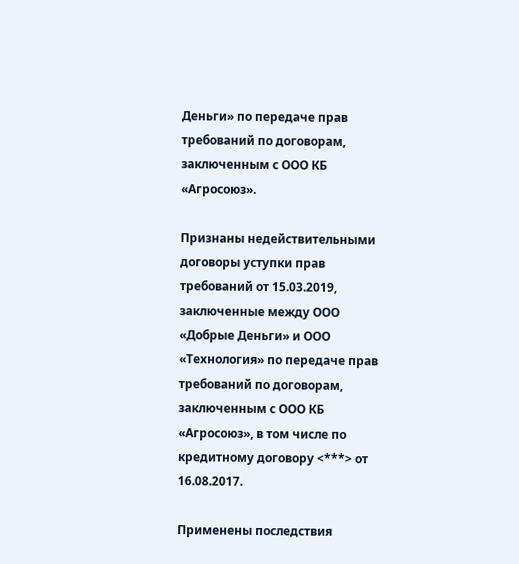Деньги» по передаче прав требований по договорам, заключенным с ООО КБ «Агросоюз».

Признаны недействительными договоры уступки прав требований от 15.03.2019, заключенные между ООО «Добрые Деньги» и ООО «Технология» по передаче прав требований по договорам, заключенным с ООО КБ «Агросоюз», в том числе по кредитному договору <***> от 16.08.2017.

Применены последствия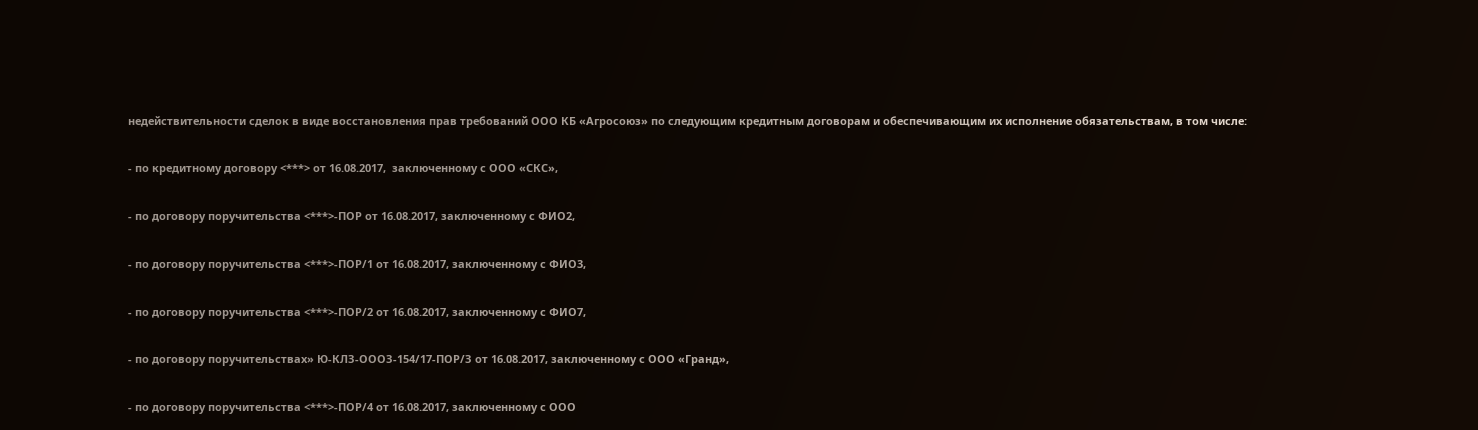недействительности сделок в виде восстановления прав требований ООО КБ «Агросоюз» по следующим кредитным договорам и обеспечивающим их исполнение обязательствам, в том числе:

- по кредитному договору <***> от 16.08.2017,  заключенному с ООО «СКС»,

- по договору поручительства <***>-ПОР от 16.08.2017, заключенному с ФИО2,

- по договору поручительства <***>-ПОР/1 от 16.08.2017, заключенному с ФИО3,

- по договору поручительства <***>-ПОР/2 от 16.08.2017, заключенному с ФИО7,

- по договору поручительствах» Ю-КЛЗ-ОООЗ-154/17-ПОР/З от 16.08.2017, заключенному с ООО «Гранд»,

- по договору поручительства <***>-ПОР/4 от 16.08.2017, заключенному с ООО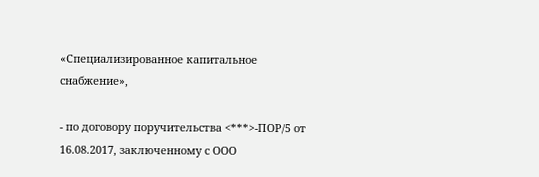«Специализированное капитальное снабжение»,

- по договору поручительства <***>-ПОР/5 от 16.08.2017, заключенному с ООО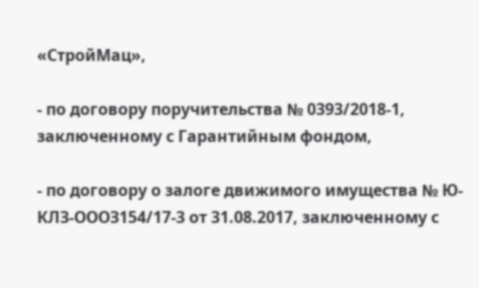«СтройМац»,

- по договору поручительства № 0393/2018-1, заключенному с Гарантийным фондом,

- по договору о залоге движимого имущества № Ю-КЛЗ-ОООЗ154/17-3 от 31.08.2017, заключенному с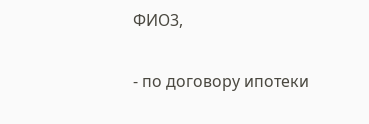ФИО3,

- по договору ипотеки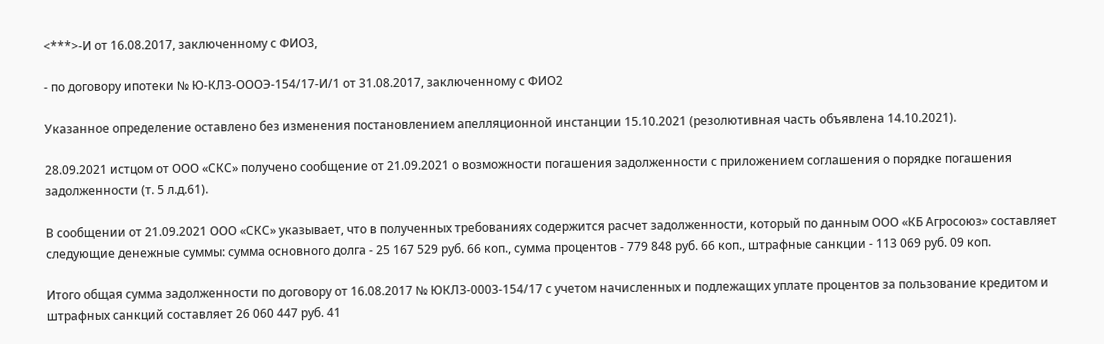<***>-И от 16.08.2017, заключенному с ФИО3,

- по договору ипотеки № Ю-КЛЗ-ОООЭ-154/17-И/1 от 31.08.2017, заключенному с ФИО2

Указанное определение оставлено без изменения постановлением апелляционной инстанции 15.10.2021 (резолютивная часть объявлена 14.10.2021).

28.09.2021 истцом от ООО «СКС» получено сообщение от 21.09.2021 о возможности погашения задолженности с приложением соглашения о порядке погашения задолженности (т. 5 л.д.61).

В сообщении от 21.09.2021 ООО «СКС» указывает, что в полученных требованиях содержится расчет задолженности, который по данным ООО «КБ Агросоюз» составляет следующие денежные суммы: сумма основного долга - 25 167 529 руб. 66 коп., сумма процентов - 779 848 руб. 66 коп., штрафные санкции - 113 069 руб. 09 коп.

Итого общая сумма задолженности по договору от 16.08.2017 № ЮКЛЗ-0003-154/17 с учетом начисленных и подлежащих уплате процентов за пользование кредитом и штрафных санкций составляет 26 060 447 руб. 41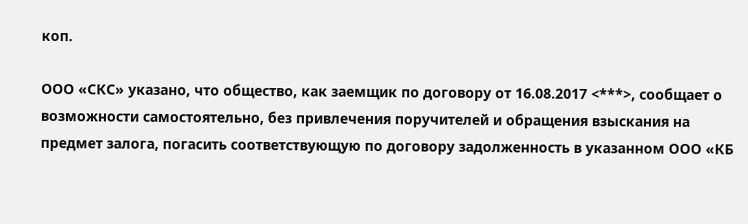коп.

ООО «СКС» указано, что общество, как заемщик по договору от 16.08.2017 <***>, сообщает о возможности самостоятельно, без привлечения поручителей и обращения взыскания на предмет залога, погасить соответствующую по договору задолженность в указанном ООО «КБ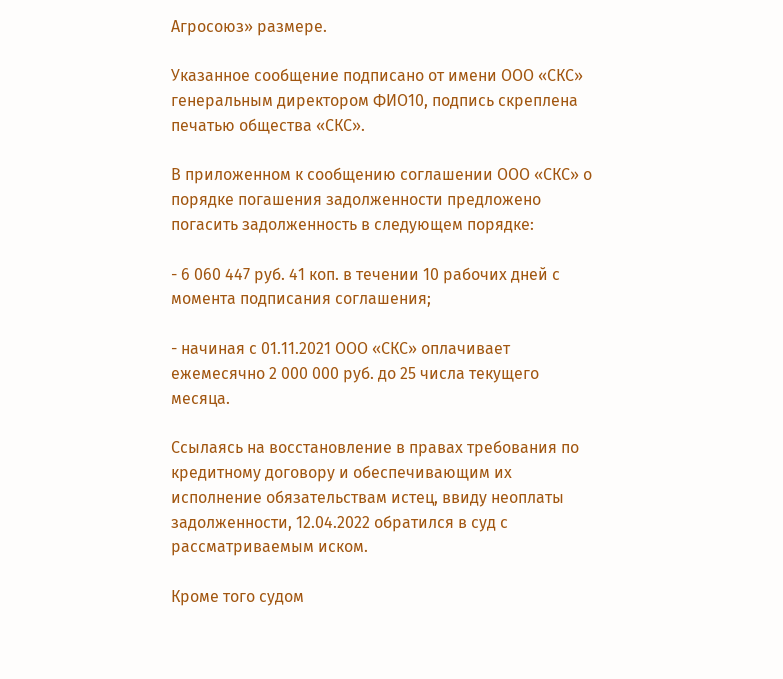Агросоюз» размере.

Указанное сообщение подписано от имени ООО «СКС» генеральным директором ФИО10, подпись скреплена печатью общества «СКС».

В приложенном к сообщению соглашении ООО «СКС» о порядке погашения задолженности предложено погасить задолженность в следующем порядке:

- 6 060 447 руб. 41 коп. в течении 10 рабочих дней с момента подписания соглашения;

- начиная с 01.11.2021 ООО «СКС» оплачивает ежемесячно 2 000 000 руб. до 25 числа текущего месяца.

Ссылаясь на восстановление в правах требования по кредитному договору и обеспечивающим их исполнение обязательствам истец, ввиду неоплаты задолженности, 12.04.2022 обратился в суд с рассматриваемым иском.

Кроме того судом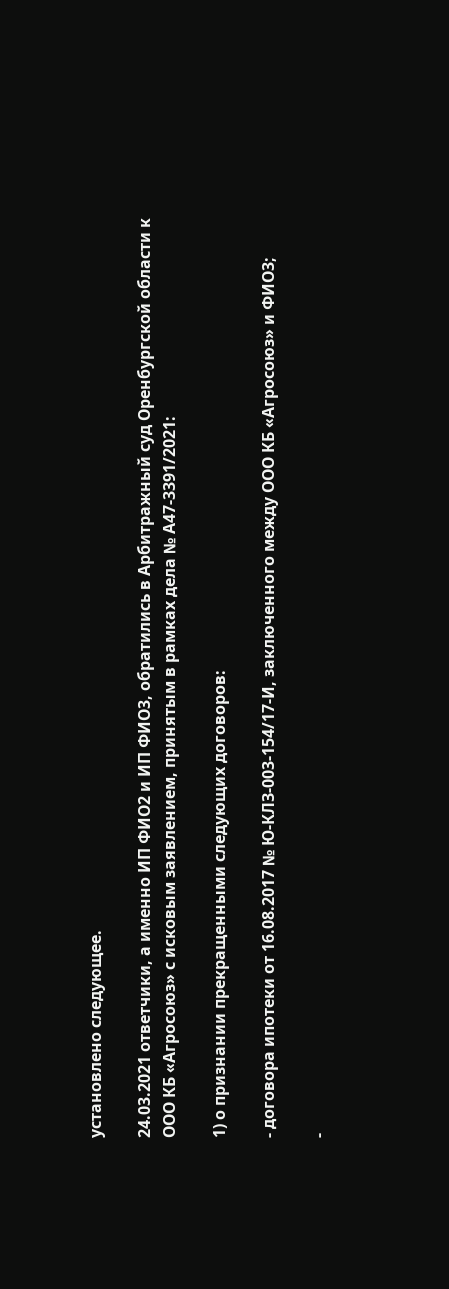установлено следующее.

24.03.2021 ответчики, а именно ИП ФИО2 и ИП ФИО3, обратились в Арбитражный суд Оренбургской области к ООО КБ «Агросоюз» с исковым заявлением, принятым в рамках дела № А47-3391/2021:

1) о признании прекращенными следующих договоров:

- договора ипотеки от 16.08.2017 № Ю-КЛЗ-003-154/17-И, заключенного между ООО КБ «Агросоюз» и ФИО3;

-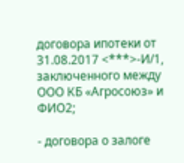договора ипотеки от 31.08.2017 <***>-И/1, заключенного между ООО КБ «Агросоюз» и ФИО2;

- договора о залоге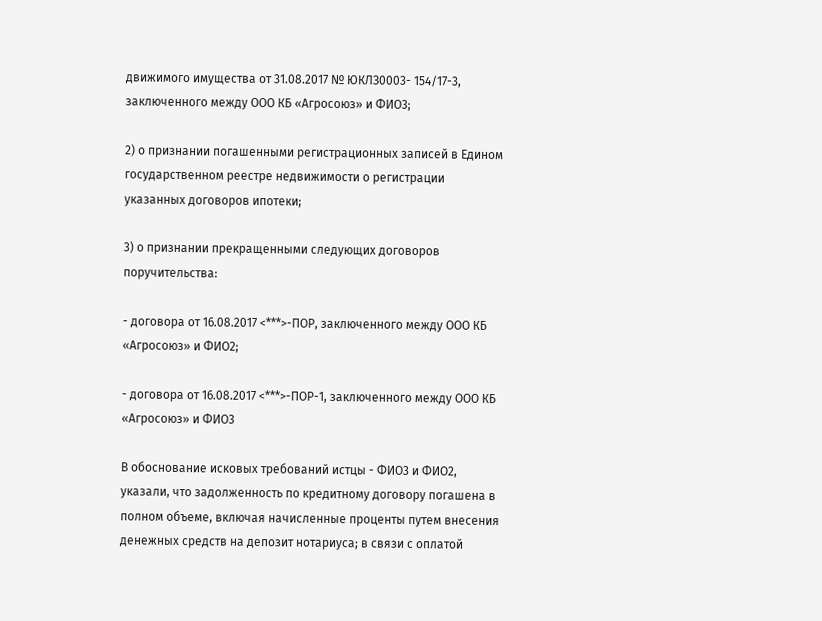движимого имущества от 31.08.2017 № ЮКЛЗ0003- 154/17-3, заключенного между ООО КБ «Агросоюз» и ФИО3;

2) о признании погашенными регистрационных записей в Едином государственном реестре недвижимости о регистрации указанных договоров ипотеки;

3) о признании прекращенными следующих договоров поручительства:

- договора от 16.08.2017 <***>-ПОР, заключенного между ООО КБ «Агросоюз» и ФИО2;

- договора от 16.08.2017 <***>-ПОР-1, заключенного между ООО КБ «Агросоюз» и ФИО3

В обоснование исковых требований истцы - ФИО3 и ФИО2, указали, что задолженность по кредитному договору погашена в полном объеме, включая начисленные проценты путем внесения денежных средств на депозит нотариуса; в связи с оплатой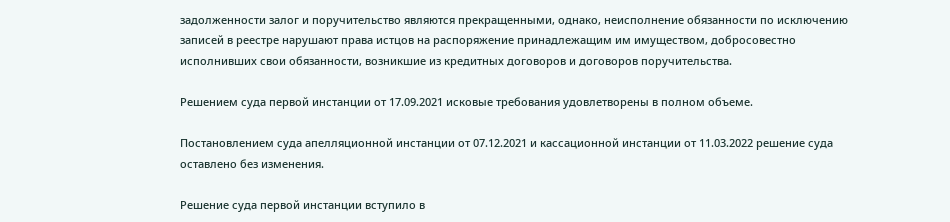задолженности залог и поручительство являются прекращенными, однако, неисполнение обязанности по исключению записей в реестре нарушают права истцов на распоряжение принадлежащим им имуществом, добросовестно исполнивших свои обязанности, возникшие из кредитных договоров и договоров поручительства.

Решением суда первой инстанции от 17.09.2021 исковые требования удовлетворены в полном объеме.

Постановлением суда апелляционной инстанции от 07.12.2021 и кассационной инстанции от 11.03.2022 решение суда оставлено без изменения.

Решение суда первой инстанции вступило в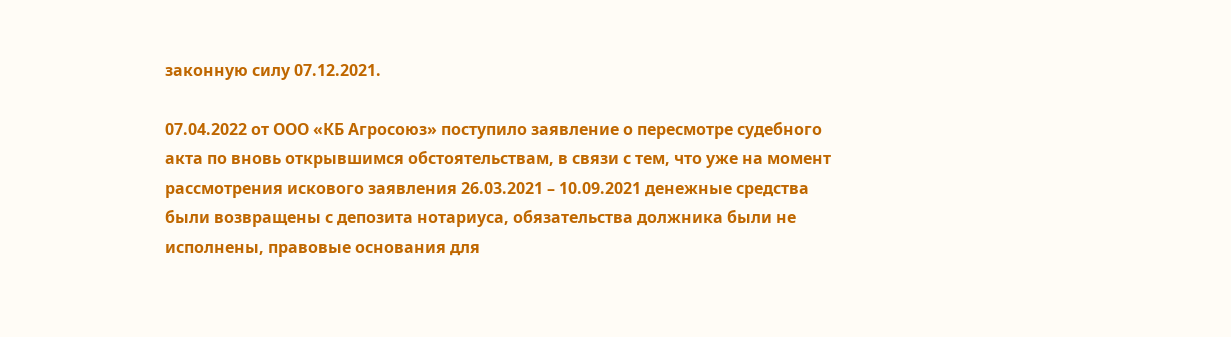законную силу 07.12.2021.

07.04.2022 от ООО «КБ Агросоюз» поступило заявление о пересмотре судебного акта по вновь открывшимся обстоятельствам, в связи с тем, что уже на момент рассмотрения искового заявления 26.03.2021 – 10.09.2021 денежные средства были возвращены с депозита нотариуса, обязательства должника были не исполнены, правовые основания для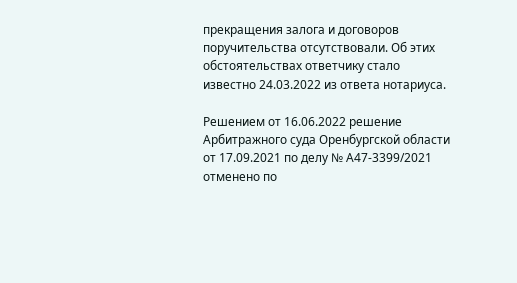прекращения залога и договоров поручительства отсутствовали. Об этих обстоятельствах ответчику стало известно 24.03.2022 из ответа нотариуса.

Решением от 16.06.2022 решение Арбитражного суда Оренбургской области от 17.09.2021 по делу № А47-3399/2021 отменено по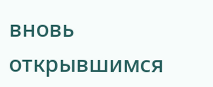вновь открывшимся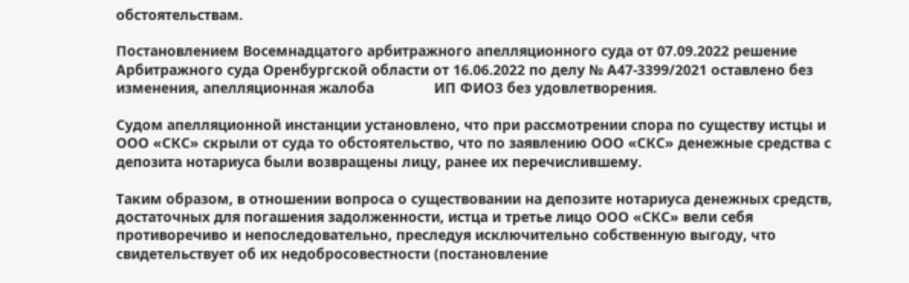обстоятельствам.

Постановлением Восемнадцатого арбитражного апелляционного суда от 07.09.2022 решение Арбитражного суда Оренбургской области от 16.06.2022 по делу № А47-3399/2021 оставлено без изменения, апелляционная жалоба               ИП ФИО3 без удовлетворения.

Судом апелляционной инстанции установлено, что при рассмотрении спора по существу истцы и ООО «СКС» скрыли от суда то обстоятельство, что по заявлению ООО «СКС» денежные средства с депозита нотариуса были возвращены лицу, ранее их перечислившему.

Таким образом, в отношении вопроса о существовании на депозите нотариуса денежных средств, достаточных для погашения задолженности, истца и третье лицо ООО «СКС» вели себя противоречиво и непоследовательно, преследуя исключительно собственную выгоду, что свидетельствует об их недобросовестности (постановление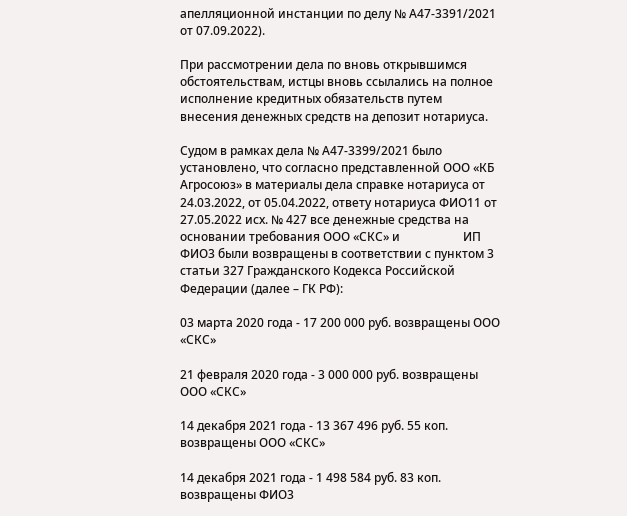апелляционной инстанции по делу № А47-3391/2021 от 07.09.2022).

При рассмотрении дела по вновь открывшимся обстоятельствам, истцы вновь ссылались на полное исполнение кредитных обязательств путем внесения денежных средств на депозит нотариуса.

Судом в рамках дела № А47-3399/2021 было установлено, что согласно представленной ООО «КБ Агросоюз» в материалы дела справке нотариуса от 24.03.2022, от 05.04.2022, ответу нотариуса ФИО11 от 27.05.2022 исх. № 427 все денежные средства на основании требования ООО «СКС» и                     ИП ФИО3 были возвращены в соответствии с пунктом 3 статьи 327 Гражданского Кодекса Российской Федерации (далее – ГК РФ):

03 марта 2020 года - 17 200 000 руб. возвращены ООО «СКС»

21 февраля 2020 года - 3 000 000 руб. возвращены ООО «СКС»

14 декабря 2021 года - 13 367 496 руб. 55 коп. возвращены ООО «СКС»

14 декабря 2021 года - 1 498 584 руб. 83 коп. возвращены ФИО3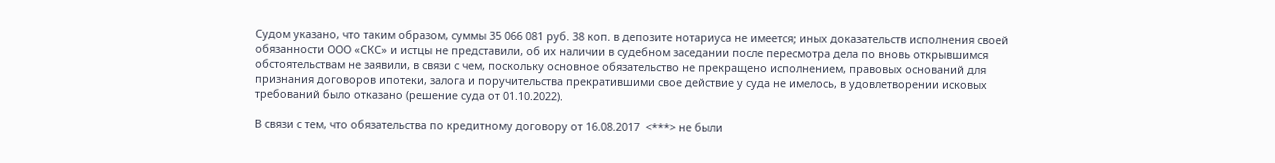Судом указано, что таким образом, суммы 35 066 081 руб. 38 коп. в депозите нотариуса не имеется; иных доказательств исполнения своей обязанности ООО «СКС» и истцы не представили, об их наличии в судебном заседании после пересмотра дела по вновь открывшимся обстоятельствам не заявили, в связи с чем, поскольку основное обязательство не прекращено исполнением, правовых оснований для признания договоров ипотеки, залога и поручительства прекратившими свое действие у суда не имелось, в удовлетворении исковых требований было отказано (решение суда от 01.10.2022).

В связи с тем, что обязательства по кредитному договору от 16.08.2017  <***> не были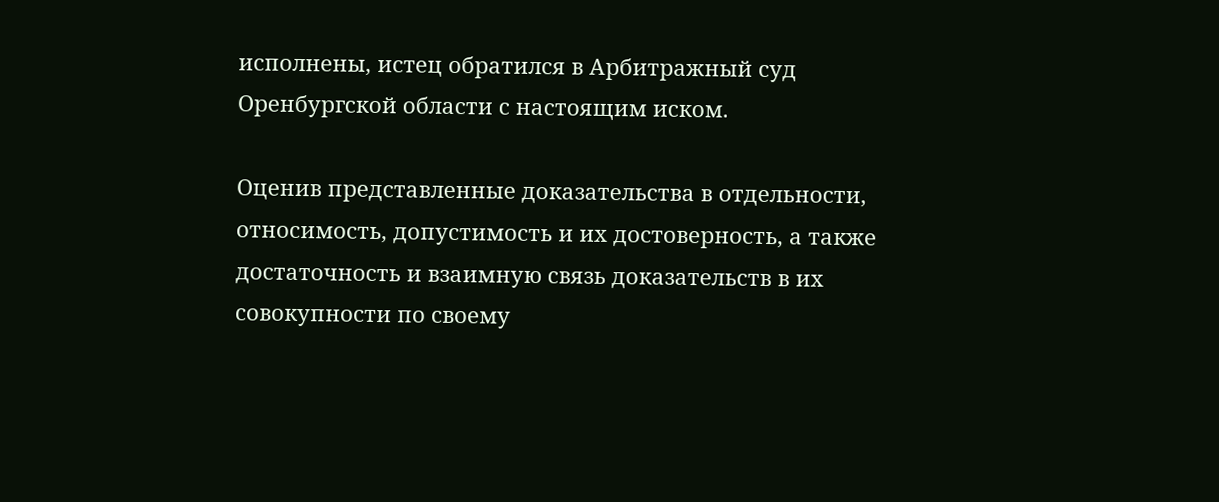исполнены, истец обратился в Арбитражный суд Оренбургской области с настоящим иском.

Оценив представленные доказательства в отдельности, относимость, допустимость и их достоверность, а также достаточность и взаимную связь доказательств в их совокупности по своему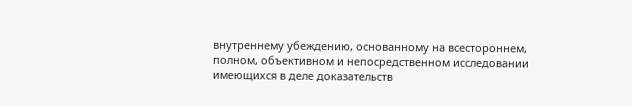внутреннему убеждению, основанному на всестороннем, полном, объективном и непосредственном исследовании имеющихся в деле доказательств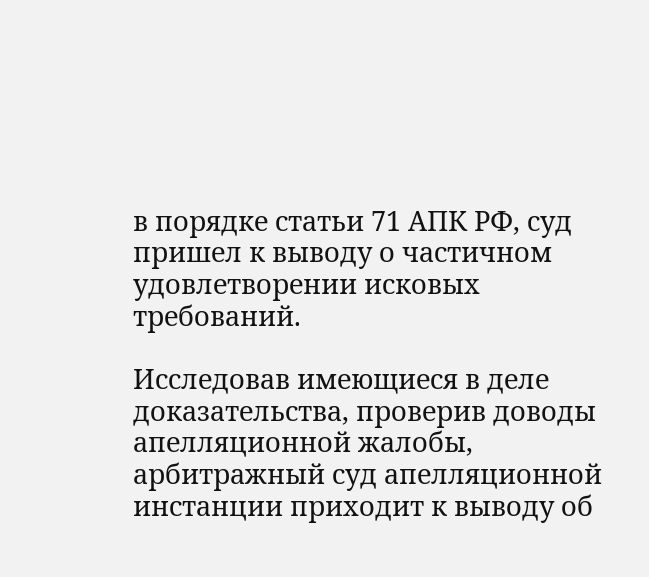в порядке статьи 71 АПК РФ, суд пришел к выводу о частичном удовлетворении исковых требований.

Исследовав имеющиеся в деле доказательства, проверив доводы апелляционной жалобы, арбитражный суд апелляционной инстанции приходит к выводу об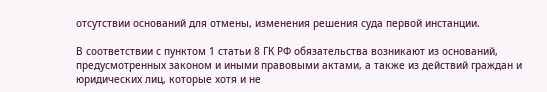отсутствии оснований для отмены, изменения решения суда первой инстанции.

В соответствии с пунктом 1 статьи 8 ГК РФ обязательства возникают из оснований, предусмотренных законом и иными правовыми актами, а также из действий граждан и юридических лиц, которые хотя и не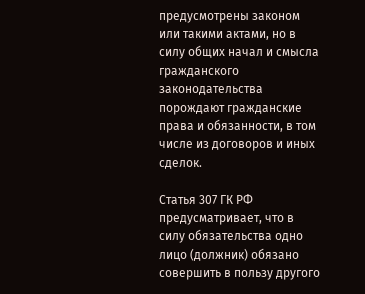предусмотрены законом или такими актами, но в силу общих начал и смысла гражданского законодательства порождают гражданские права и обязанности, в том числе из договоров и иных сделок.

Статья 307 ГК РФ предусматривает, что в силу обязательства одно лицо (должник) обязано совершить в пользу другого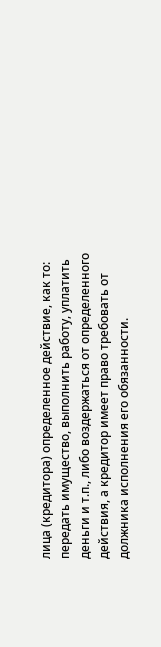лица (кредитора) определенное действие, как то: передать имущество, выполнить работу, уплатить деньги и т.п., либо воздержаться от определенного действия, а кредитор имеет право требовать от должника исполнения его обязанности.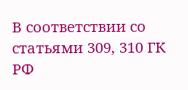В соответствии со статьями 309, 310 ГК РФ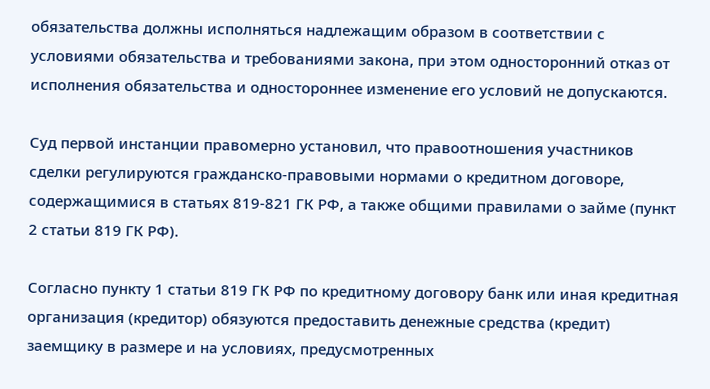обязательства должны исполняться надлежащим образом в соответствии с условиями обязательства и требованиями закона, при этом односторонний отказ от исполнения обязательства и одностороннее изменение его условий не допускаются.

Суд первой инстанции правомерно установил, что правоотношения участников сделки регулируются гражданско-правовыми нормами о кредитном договоре, содержащимися в статьях 819-821 ГК РФ, а также общими правилами о займе (пункт 2 статьи 819 ГК РФ).

Согласно пункту 1 статьи 819 ГК РФ по кредитному договору банк или иная кредитная организация (кредитор) обязуются предоставить денежные средства (кредит) заемщику в размере и на условиях, предусмотренных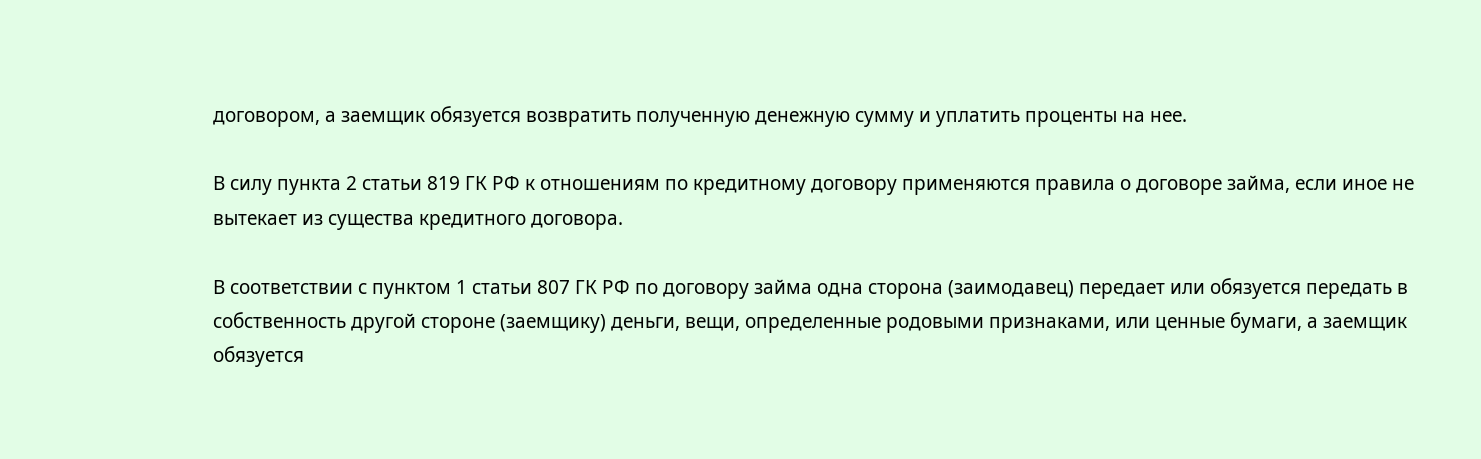договором, а заемщик обязуется возвратить полученную денежную сумму и уплатить проценты на нее.

В силу пункта 2 статьи 819 ГК РФ к отношениям по кредитному договору применяются правила о договоре займа, если иное не вытекает из существа кредитного договора.

В соответствии с пунктом 1 статьи 807 ГК РФ по договору займа одна сторона (заимодавец) передает или обязуется передать в собственность другой стороне (заемщику) деньги, вещи, определенные родовыми признаками, или ценные бумаги, а заемщик обязуется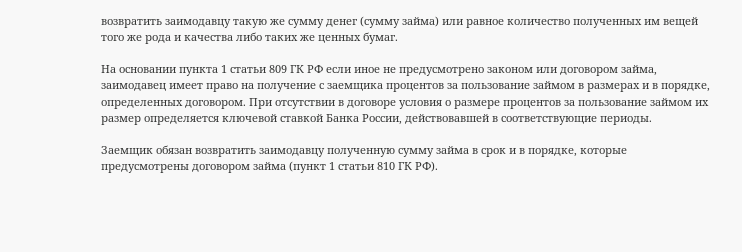возвратить заимодавцу такую же сумму денег (сумму займа) или равное количество полученных им вещей того же рода и качества либо таких же ценных бумаг.

На основании пункта 1 статьи 809 ГК РФ если иное не предусмотрено законом или договором займа, заимодавец имеет право на получение с заемщика процентов за пользование займом в размерах и в порядке, определенных договором. При отсутствии в договоре условия о размере процентов за пользование займом их размер определяется ключевой ставкой Банка России, действовавшей в соответствующие периоды.

Заемщик обязан возвратить заимодавцу полученную сумму займа в срок и в порядке, которые предусмотрены договором займа (пункт 1 статьи 810 ГК РФ).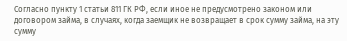Согласно пункту 1 статьи 811 ГК РФ, если иное не предусмотрено законом или договором займа, в случаях, когда заемщик не возвращает в срок сумму займа, на эту сумму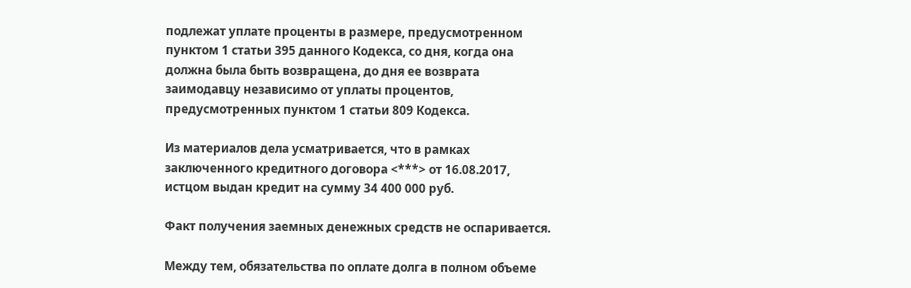подлежат уплате проценты в размере, предусмотренном пунктом 1 статьи 395 данного Кодекса, со дня, когда она должна была быть возвращена, до дня ее возврата заимодавцу независимо от уплаты процентов, предусмотренных пунктом 1 статьи 809 Кодекса.

Из материалов дела усматривается, что в рамках заключенного кредитного договора <***> от 16.08.2017, истцом выдан кредит на сумму 34 400 000 руб.

Факт получения заемных денежных средств не оспаривается.

Между тем, обязательства по оплате долга в полном объеме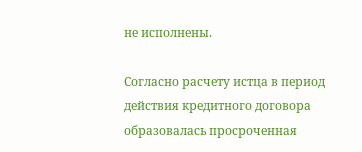не исполнены.

Согласно расчету истца в период действия кредитного договора образовалась просроченная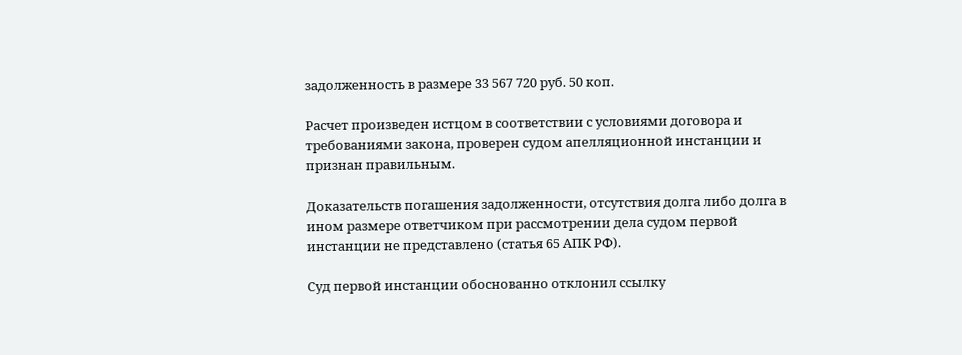задолженность в размере 33 567 720 руб. 50 коп.

Расчет произведен истцом в соответствии с условиями договора и требованиями закона, проверен судом апелляционной инстанции и признан правильным.

Доказательств погашения задолженности, отсутствия долга либо долга в ином размере ответчиком при рассмотрении дела судом первой инстанции не представлено (статья 65 АПК РФ).

Суд первой инстанции обоснованно отклонил ссылку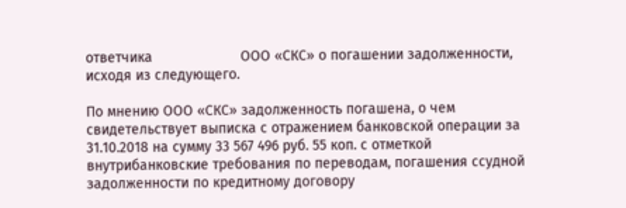ответчика                      ООО «СКС» о погашении задолженности, исходя из следующего.

По мнению ООО «СКС» задолженность погашена, о чем свидетельствует выписка с отражением банковской операции за 31.10.2018 на сумму 33 567 496 руб. 55 коп. с отметкой внутрибанковские требования по переводам, погашения ссудной задолженности по кредитному договору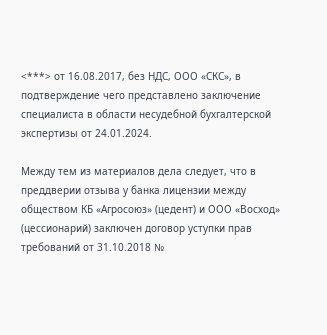<***> от 16.08.2017, без НДС, ООО «СКС», в подтверждение чего представлено заключение специалиста в области несудебной бухгалтерской экспертизы от 24.01.2024.

Между тем из материалов дела следует, что в преддверии отзыва у банка лицензии между обществом КБ «Агросоюз» (цедент) и ООО «Восход» (цессионарий) заключен договор уступки прав требований от 31.10.2018 №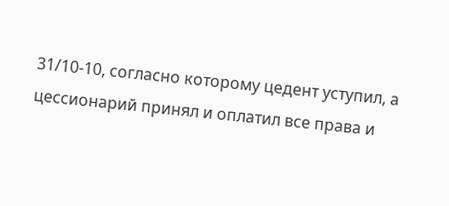31/10-10, согласно которому цедент уступил, а цессионарий принял и оплатил все права и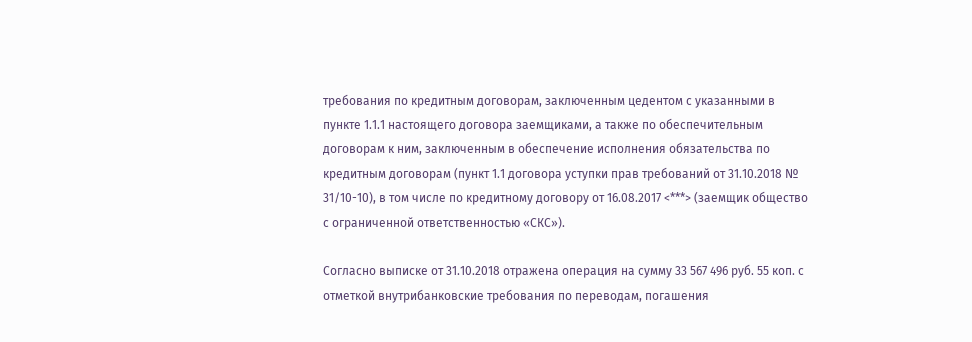требования по кредитным договорам, заключенным цедентом с указанными в пункте 1.1.1 настоящего договора заемщиками, а также по обеспечительным договорам к ним, заключенным в обеспечение исполнения обязательства по кредитным договорам (пункт 1.1 договора уступки прав требований от 31.10.2018 № 31/10-10), в том числе по кредитному договору от 16.08.2017 <***> (заемщик общество с ограниченной ответственностью «СКС»).

Согласно выписке от 31.10.2018 отражена операция на сумму 33 567 496 руб. 55 коп. с отметкой внутрибанковские требования по переводам, погашения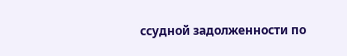ссудной задолженности по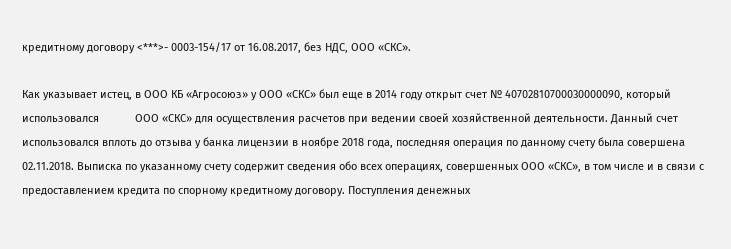кредитному договору <***>- 0003-154/17 от 16.08.2017, без НДС, ООО «СКС».

Как указывает истец, в ООО КБ «Агросоюз» у ООО «СКС» был еще в 2014 году открыт счет № 40702810700030000090, который использовался            ООО «СКС» для осуществления расчетов при ведении своей хозяйственной деятельности. Данный счет использовался вплоть до отзыва у банка лицензии в ноябре 2018 года, последняя операция по данному счету была совершена 02.11.2018. Выписка по указанному счету содержит сведения обо всех операциях, совершенных ООО «СКС», в том числе и в связи с предоставлением кредита по спорному кредитному договору. Поступления денежных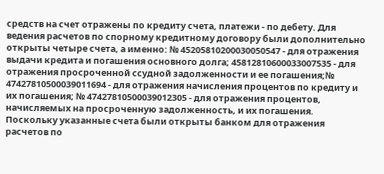средств на счет отражены по кредиту счета, платежи - по дебету. Для ведения расчетов по спорному кредитному договору были дополнительно открыты четыре счета, а именно: № 45205810200030050547 - для отражения выдачи кредита и погашения основного долга; 45812810600033007535 - для отражения просроченной ссудной задолженности и ее погашения;№ 47427810500039011694 - для отражения начисления процентов по кредиту и их погашения; № 47427810500039012305 - для отражения процентов, начисляемых на просроченную задолженность, и их погашения. Поскольку указанные счета были открыты банком для отражения расчетов по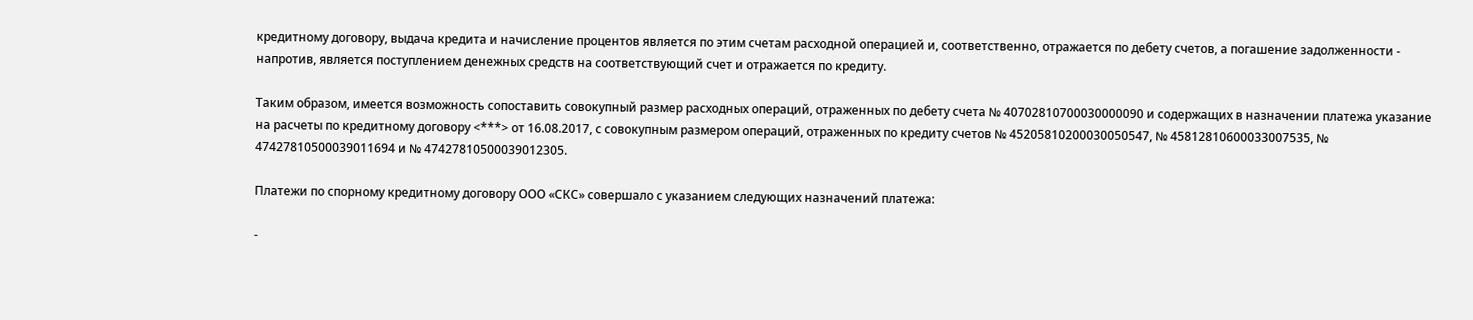кредитному договору, выдача кредита и начисление процентов является по этим счетам расходной операцией и, соответственно, отражается по дебету счетов, а погашение задолженности - напротив, является поступлением денежных средств на соответствующий счет и отражается по кредиту.

Таким образом, имеется возможность сопоставить совокупный размер расходных операций, отраженных по дебету счета № 40702810700030000090 и содержащих в назначении платежа указание на расчеты по кредитному договору <***> от 16.08.2017, с совокупным размером операций, отраженных по кредиту счетов № 45205810200030050547, № 45812810600033007535, № 47427810500039011694 и № 47427810500039012305.

Платежи по спорному кредитному договору ООО «СКС» совершало с указанием следующих назначений платежа:

-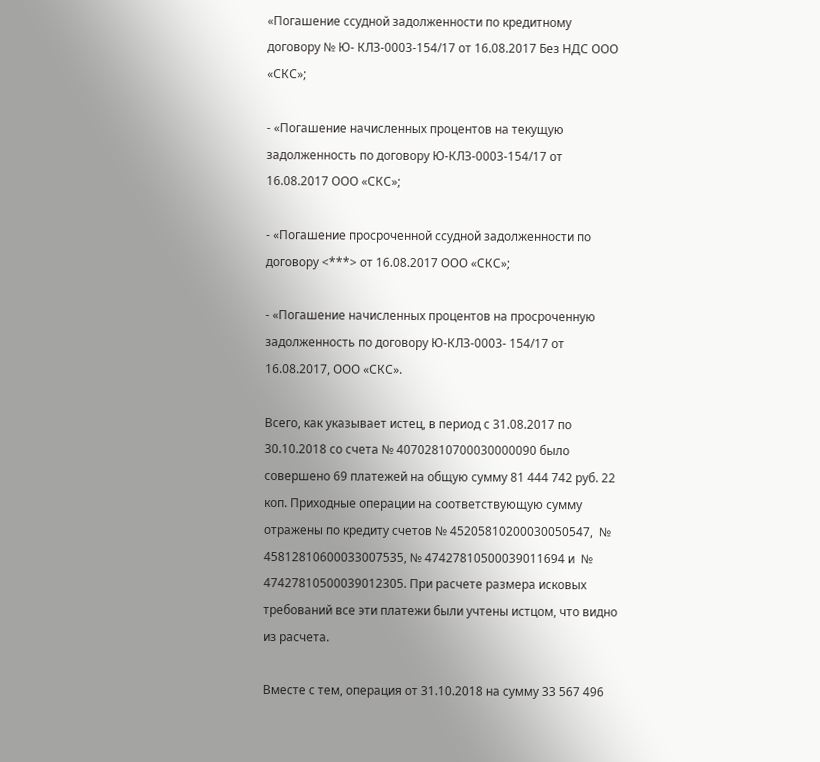«Погашение ссудной задолженности по кредитному договору № Ю- КЛЗ-0003-154/17 от 16.08.2017 Без НДС ООО «СКС»;

- «Погашение начисленных процентов на текущую задолженность по договору Ю-КЛЗ-0003-154/17 от 16.08.2017 ООО «СКС»;

- «Погашение просроченной ссудной задолженности по договору <***> от 16.08.2017 ООО «СКС»;

- «Погашение начисленных процентов на просроченную задолженность по договору Ю-КЛЗ-0003- 154/17 от 16.08.2017, ООО «СКС».

Всего, как указывает истец, в период с 31.08.2017 по 30.10.2018 со счета № 40702810700030000090 было совершено 69 платежей на общую сумму 81 444 742 руб. 22 коп. Приходные операции на соответствующую сумму отражены по кредиту счетов № 45205810200030050547,  № 45812810600033007535, № 47427810500039011694 и  № 47427810500039012305. При расчете размера исковых требований все эти платежи были учтены истцом, что видно из расчета.

Вместе с тем, операция от 31.10.2018 на сумму 33 567 496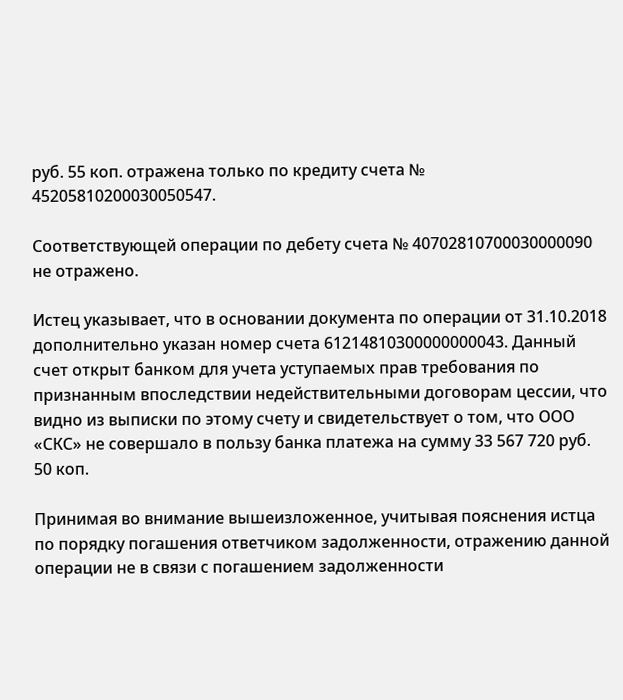руб. 55 коп. отражена только по кредиту счета № 45205810200030050547.

Соответствующей операции по дебету счета № 40702810700030000090 не отражено.

Истец указывает, что в основании документа по операции от 31.10.2018 дополнительно указан номер счета 61214810300000000043. Данный счет открыт банком для учета уступаемых прав требования по признанным впоследствии недействительными договорам цессии, что видно из выписки по этому счету и свидетельствует о том, что ООО «СКС» не совершало в пользу банка платежа на сумму 33 567 720 руб. 50 коп.

Принимая во внимание вышеизложенное, учитывая пояснения истца по порядку погашения ответчиком задолженности, отражению данной операции не в связи с погашением задолженности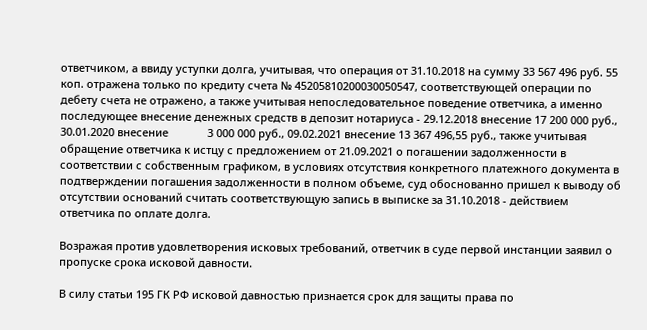ответчиком, а ввиду уступки долга, учитывая, что операция от 31.10.2018 на сумму 33 567 496 руб. 55 коп. отражена только по кредиту счета № 45205810200030050547, соответствующей операции по дебету счета не отражено, а также учитывая непоследовательное поведение ответчика, а именно последующее внесение денежных средств в депозит нотариуса - 29.12.2018 внесение 17 200 000 руб., 30.01.2020 внесение             3 000 000 руб., 09.02.2021 внесение 13 367 496,55 руб., также учитывая обращение ответчика к истцу с предложением от 21.09.2021 о погашении задолженности в соответствии с собственным графиком, в условиях отсутствия конкретного платежного документа в подтверждении погашения задолженности в полном объеме, суд обоснованно пришел к выводу об отсутствии оснований считать соответствующую запись в выписке за 31.10.2018 - действием ответчика по оплате долга.

Возражая против удовлетворения исковых требований, ответчик в суде первой инстанции заявил о пропуске срока исковой давности.

В силу статьи 195 ГК РФ исковой давностью признается срок для защиты права по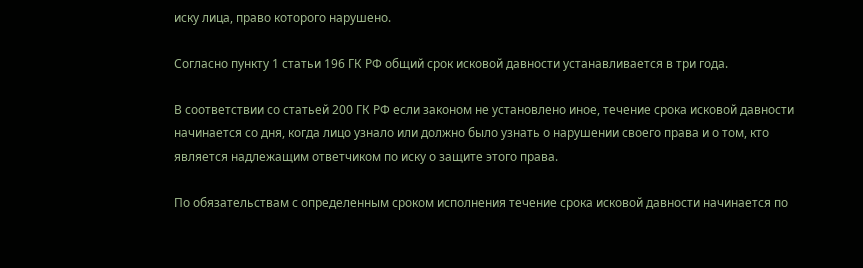иску лица, право которого нарушено.

Согласно пункту 1 статьи 196 ГК РФ общий срок исковой давности устанавливается в три года.

В соответствии со статьей 200 ГК РФ если законом не установлено иное, течение срока исковой давности начинается со дня, когда лицо узнало или должно было узнать о нарушении своего права и о том, кто является надлежащим ответчиком по иску о защите этого права.

По обязательствам с определенным сроком исполнения течение срока исковой давности начинается по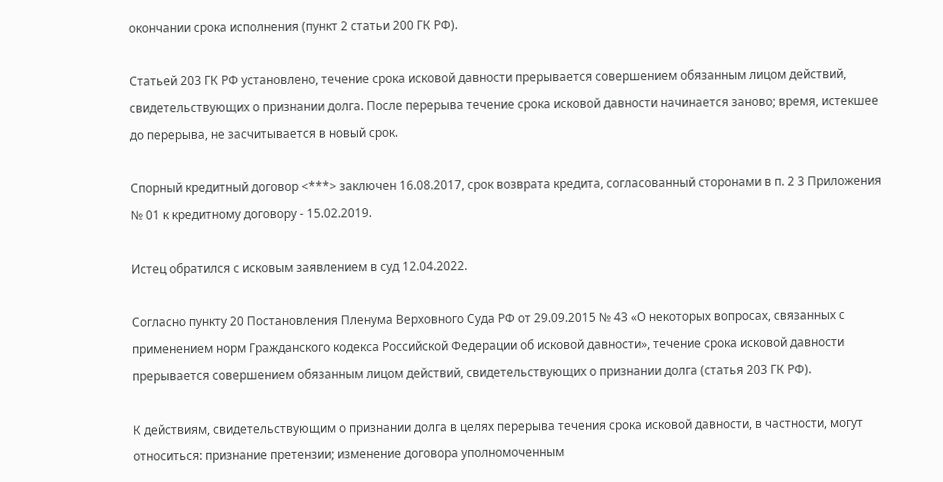окончании срока исполнения (пункт 2 статьи 200 ГК РФ).

Статьей 203 ГК РФ установлено, течение срока исковой давности прерывается совершением обязанным лицом действий, свидетельствующих о признании долга. После перерыва течение срока исковой давности начинается заново; время, истекшее до перерыва, не засчитывается в новый срок.

Спорный кредитный договор <***> заключен 16.08.2017, срок возврата кредита, согласованный сторонами в п. 2 3 Приложения № 01 к кредитному договору - 15.02.2019.

Истец обратился с исковым заявлением в суд 12.04.2022.

Согласно пункту 20 Постановления Пленума Верховного Суда РФ от 29.09.2015 № 43 «О некоторых вопросах, связанных с применением норм Гражданского кодекса Российской Федерации об исковой давности», течение срока исковой давности прерывается совершением обязанным лицом действий, свидетельствующих о признании долга (статья 203 ГК РФ).

К действиям, свидетельствующим о признании долга в целях перерыва течения срока исковой давности, в частности, могут относиться: признание претензии; изменение договора уполномоченным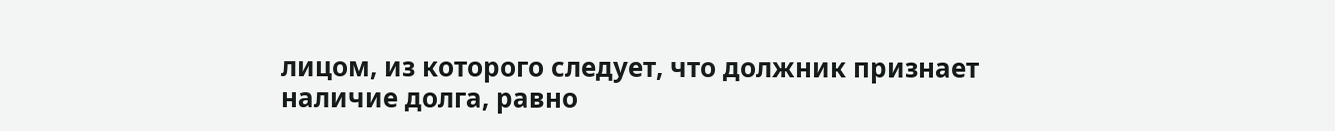лицом, из которого следует, что должник признает наличие долга, равно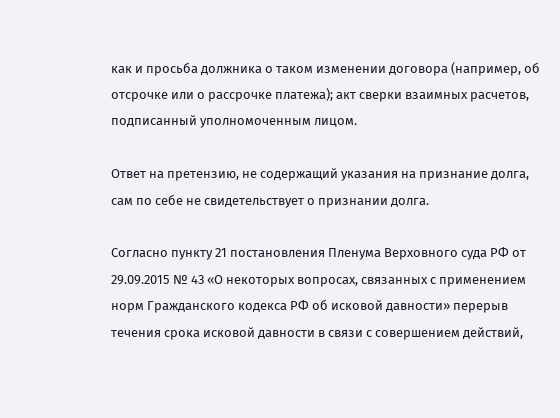как и просьба должника о таком изменении договора (например, об отсрочке или о рассрочке платежа); акт сверки взаимных расчетов, подписанный уполномоченным лицом.

Ответ на претензию, не содержащий указания на признание долга, сам по себе не свидетельствует о признании долга.

Согласно пункту 21 постановления Пленума Верховного суда РФ от 29.09.2015 № 43 «О некоторых вопросах, связанных с применением норм Гражданского кодекса РФ об исковой давности» перерыв течения срока исковой давности в связи с совершением действий,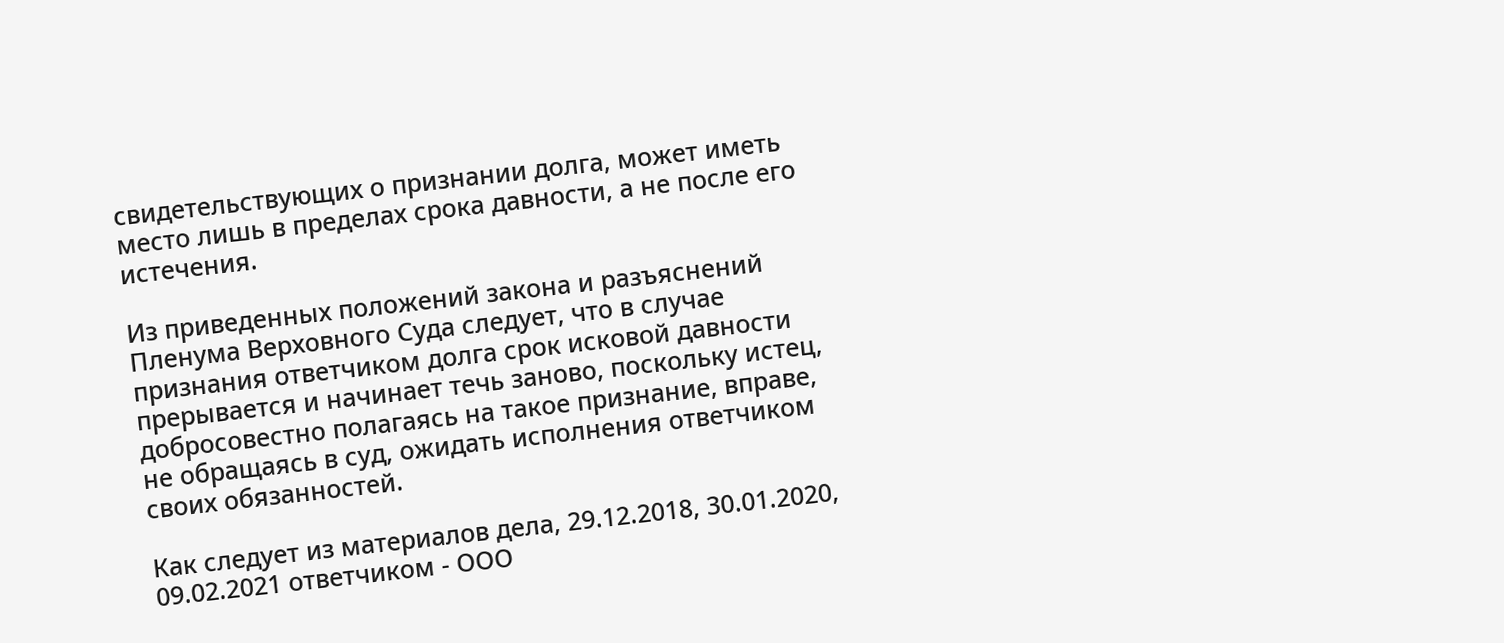свидетельствующих о признании долга, может иметь место лишь в пределах срока давности, а не после его истечения.

Из приведенных положений закона и разъяснений Пленума Верховного Суда следует, что в случае признания ответчиком долга срок исковой давности прерывается и начинает течь заново, поскольку истец, добросовестно полагаясь на такое признание, вправе, не обращаясь в суд, ожидать исполнения ответчиком своих обязанностей.

Как следует из материалов дела, 29.12.2018, 30.01.2020, 09.02.2021 ответчиком - ООО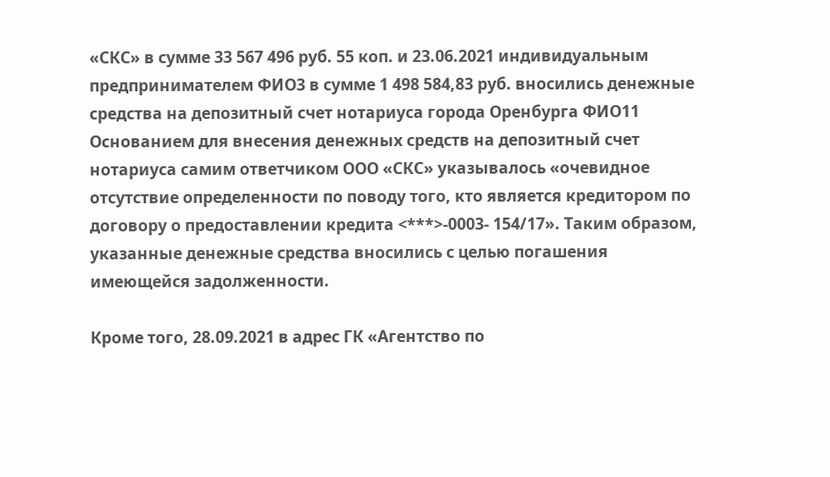«СКС» в сумме 33 567 496 руб. 55 коп. и 23.06.2021 индивидуальным предпринимателем ФИО3 в сумме 1 498 584,83 руб. вносились денежные средства на депозитный счет нотариуса города Оренбурга ФИО11 Основанием для внесения денежных средств на депозитный счет нотариуса самим ответчиком ООО «СКС» указывалось «очевидное отсутствие определенности по поводу того, кто является кредитором по договору о предоставлении кредита <***>-0003- 154/17». Таким образом, указанные денежные средства вносились с целью погашения имеющейся задолженности.

Кроме того, 28.09.2021 в адрес ГК «Агентство по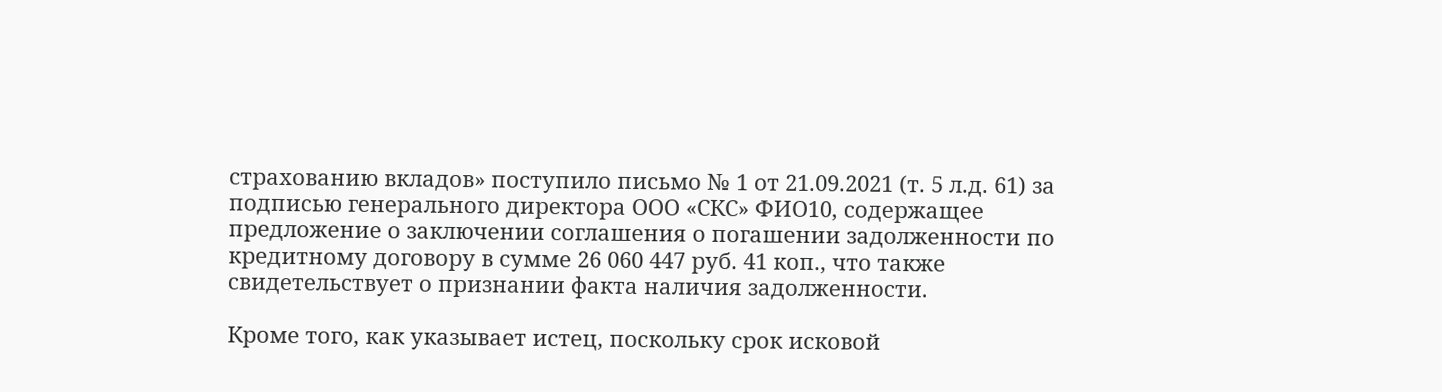страхованию вкладов» поступило письмо № 1 от 21.09.2021 (т. 5 л.д. 61) за подписью генерального директора ООО «СКС» ФИО10, содержащее предложение о заключении соглашения о погашении задолженности по кредитному договору в сумме 26 060 447 руб. 41 коп., что также свидетельствует о признании факта наличия задолженности.

Кроме того, как указывает истец, поскольку срок исковой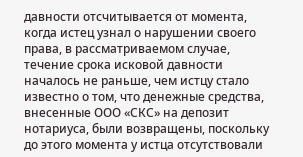давности отсчитывается от момента, когда истец узнал о нарушении своего права, в рассматриваемом случае, течение срока исковой давности началось не раньше, чем истцу стало известно о том, что денежные средства, внесенные ООО «СКС» на депозит нотариуса, были возвращены, поскольку до этого момента у истца отсутствовали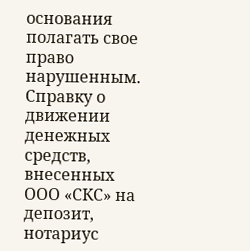основания полагать свое право нарушенным. Справку о движении денежных средств, внесенных ООО «СКС» на депозит, нотариус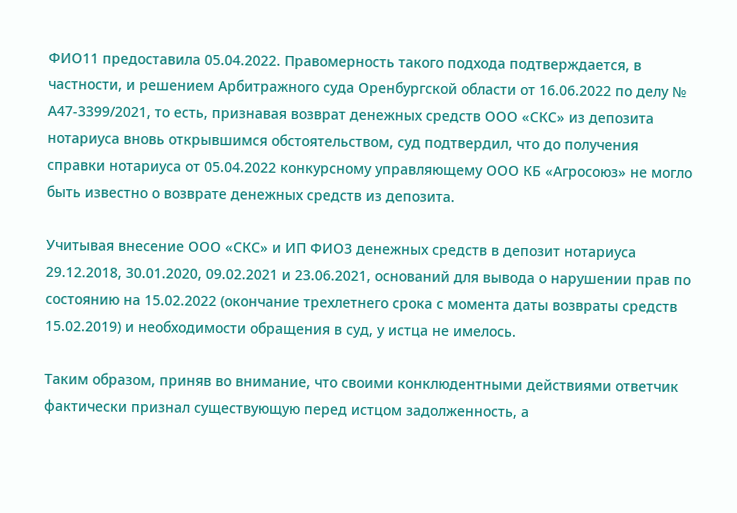ФИО11 предоставила 05.04.2022. Правомерность такого подхода подтверждается, в частности, и решением Арбитражного суда Оренбургской области от 16.06.2022 по делу № А47-3399/2021, то есть, признавая возврат денежных средств ООО «СКС» из депозита нотариуса вновь открывшимся обстоятельством, суд подтвердил, что до получения справки нотариуса от 05.04.2022 конкурсному управляющему ООО КБ «Агросоюз» не могло быть известно о возврате денежных средств из депозита.

Учитывая внесение ООО «СКС» и ИП ФИО3 денежных средств в депозит нотариуса 29.12.2018, 30.01.2020, 09.02.2021 и 23.06.2021, оснований для вывода о нарушении прав по состоянию на 15.02.2022 (окончание трехлетнего срока с момента даты возвраты средств 15.02.2019) и необходимости обращения в суд, у истца не имелось.

Таким образом, приняв во внимание, что своими конклюдентными действиями ответчик фактически признал существующую перед истцом задолженность, а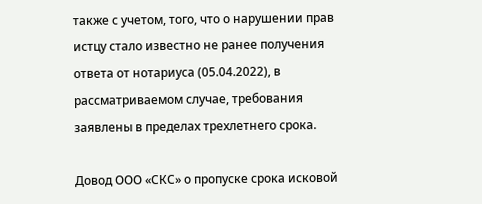также с учетом, того, что о нарушении прав истцу стало известно не ранее получения ответа от нотариуса (05.04.2022), в рассматриваемом случае, требования заявлены в пределах трехлетнего срока.

Довод ООО «СКС» о пропуске срока исковой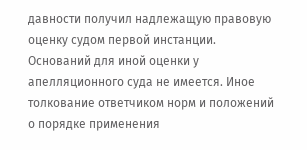давности получил надлежащую правовую оценку судом первой инстанции. Оснований для иной оценки у апелляционного суда не имеется. Иное толкование ответчиком норм и положений о порядке применения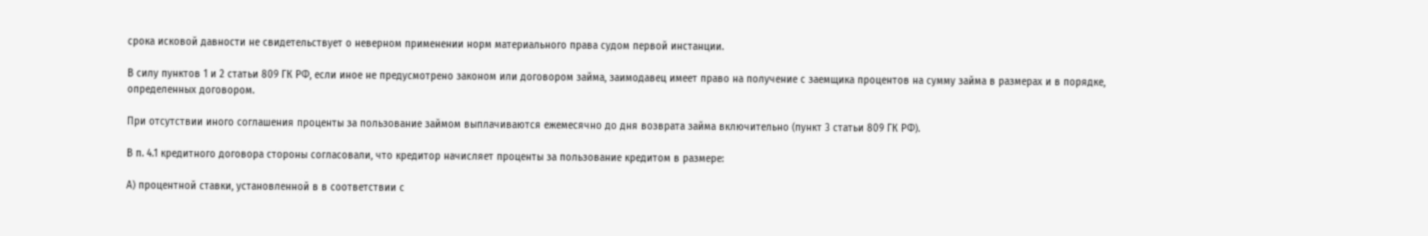срока исковой давности не свидетельствует о неверном применении норм материального права судом первой инстанции.

В силу пунктов 1 и 2 статьи 809 ГК РФ, если иное не предусмотрено законом или договором займа, заимодавец имеет право на получение с заемщика процентов на сумму займа в размерах и в порядке, определенных договором.

При отсутствии иного соглашения проценты за пользование займом выплачиваются ежемесячно до дня возврата займа включительно (пункт 3 статьи 809 ГК РФ).

В п. 4.1 кредитного договора стороны согласовали, что кредитор начисляет проценты за пользование кредитом в размере:

А) процентной ставки, установленной в в соответствии с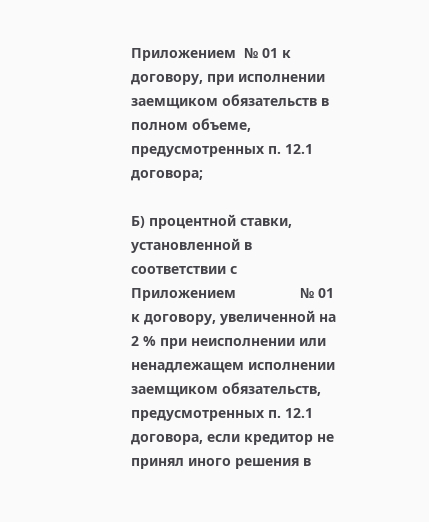Приложением  № 01 к договору, при исполнении заемщиком обязательств в полном объеме, предусмотренных п. 12.1 договора;

Б) процентной ставки, установленной в соответствии с Приложением                № 01 к договору, увеличенной на 2 % при неисполнении или ненадлежащем исполнении заемщиком обязательств, предусмотренных п. 12.1 договора, если кредитор не принял иного решения в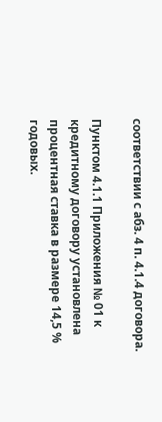соответствии с абз. 4 п. 4.1.4 договора.

Пунктом 4.1.1 Приложения № 01 к кредитному договору установлена процентная ставка в размере 14,5 % годовых.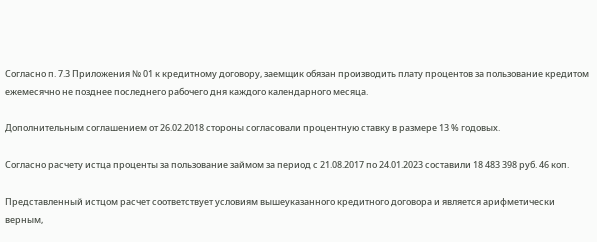Согласно п. 7.3 Приложения № 01 к кредитному договору, заемщик обязан производить плату процентов за пользование кредитом ежемесячно не позднее последнего рабочего дня каждого календарного месяца.

Дополнительным соглашением от 26.02.2018 стороны согласовали процентную ставку в размере 13 % годовых.

Согласно расчету истца проценты за пользование займом за период с 21.08.2017 по 24.01.2023 составили 18 483 398 руб. 46 коп.

Представленный истцом расчет соответствует условиям вышеуказанного кредитного договора и является арифметически верным,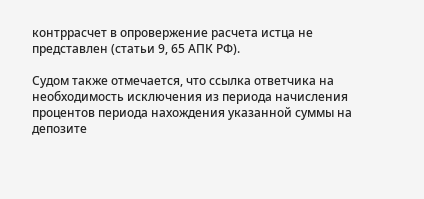контррасчет в опровержение расчета истца не представлен (статьи 9, 65 АПК РФ).

Судом также отмечается, что ссылка ответчика на необходимость исключения из периода начисления процентов периода нахождения указанной суммы на депозите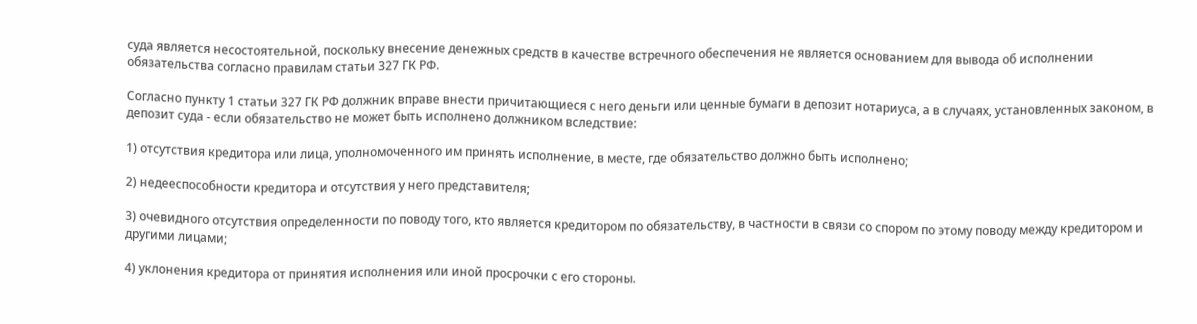суда является несостоятельной, поскольку внесение денежных средств в качестве встречного обеспечения не является основанием для вывода об исполнении обязательства согласно правилам статьи 327 ГК РФ.

Согласно пункту 1 статьи 327 ГК РФ должник вправе внести причитающиеся с него деньги или ценные бумаги в депозит нотариуса, а в случаях, установленных законом, в депозит суда - если обязательство не может быть исполнено должником вследствие:

1) отсутствия кредитора или лица, уполномоченного им принять исполнение, в месте, где обязательство должно быть исполнено;

2) недееспособности кредитора и отсутствия у него представителя;

3) очевидного отсутствия определенности по поводу того, кто является кредитором по обязательству, в частности в связи со спором по этому поводу между кредитором и другими лицами;

4) уклонения кредитора от принятия исполнения или иной просрочки с его стороны.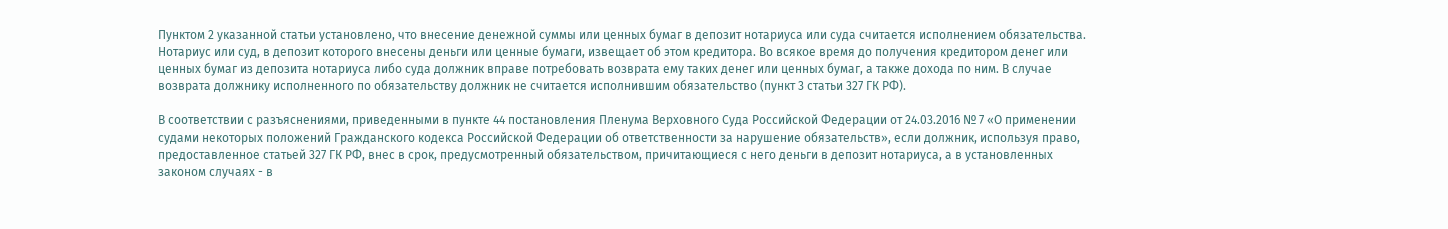Пунктом 2 указанной статьи установлено, что внесение денежной суммы или ценных бумаг в депозит нотариуса или суда считается исполнением обязательства. Нотариус или суд, в депозит которого внесены деньги или ценные бумаги, извещает об этом кредитора. Во всякое время до получения кредитором денег или ценных бумаг из депозита нотариуса либо суда должник вправе потребовать возврата ему таких денег или ценных бумаг, а также дохода по ним. В случае возврата должнику исполненного по обязательству должник не считается исполнившим обязательство (пункт 3 статьи 327 ГК РФ).

В соответствии с разъяснениями, приведенными в пункте 44 постановления Пленума Верховного Суда Российской Федерации от 24.03.2016 № 7 «О применении судами некоторых положений Гражданского кодекса Российской Федерации об ответственности за нарушение обязательств», если должник, используя право, предоставленное статьей 327 ГК РФ, внес в срок, предусмотренный обязательством, причитающиеся с него деньги в депозит нотариуса, а в установленных законом случаях - в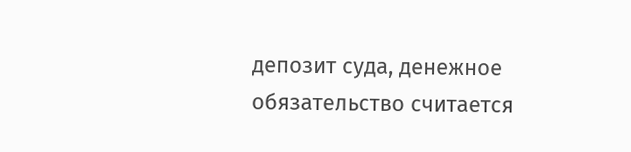депозит суда, денежное обязательство считается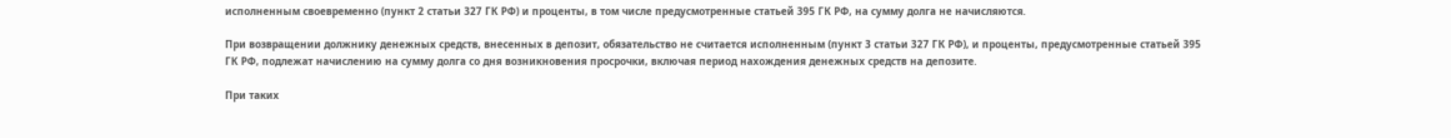исполненным своевременно (пункт 2 статьи 327 ГК РФ) и проценты, в том числе предусмотренные статьей 395 ГК РФ, на сумму долга не начисляются.

При возвращении должнику денежных средств, внесенных в депозит, обязательство не считается исполненным (пункт 3 статьи 327 ГК РФ), и проценты, предусмотренные статьей 395 ГК РФ, подлежат начислению на сумму долга со дня возникновения просрочки, включая период нахождения денежных средств на депозите.

При таких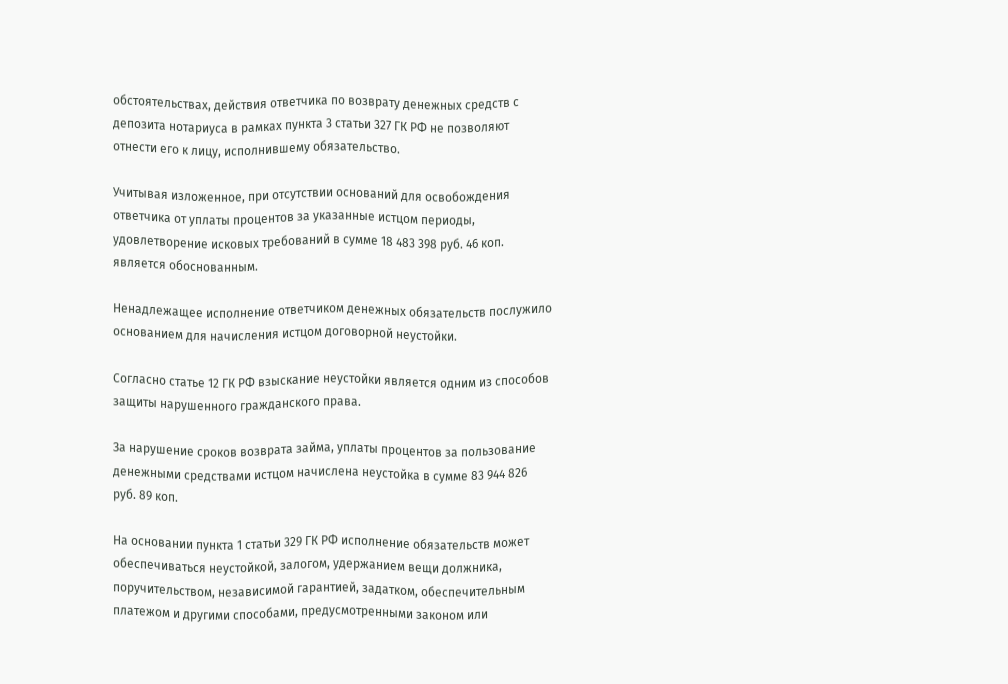обстоятельствах, действия ответчика по возврату денежных средств с депозита нотариуса в рамках пункта 3 статьи 327 ГК РФ не позволяют отнести его к лицу, исполнившему обязательство.

Учитывая изложенное, при отсутствии оснований для освобождения ответчика от уплаты процентов за указанные истцом периоды, удовлетворение исковых требований в сумме 18 483 398 руб. 46 коп. является обоснованным.

Ненадлежащее исполнение ответчиком денежных обязательств послужило основанием для начисления истцом договорной неустойки.

Согласно статье 12 ГК РФ взыскание неустойки является одним из способов защиты нарушенного гражданского права.

За нарушение сроков возврата займа, уплаты процентов за пользование денежными средствами истцом начислена неустойка в сумме 83 944 826 руб. 89 коп.

На основании пункта 1 статьи 329 ГК РФ исполнение обязательств может обеспечиваться неустойкой, залогом, удержанием вещи должника, поручительством, независимой гарантией, задатком, обеспечительным платежом и другими способами, предусмотренными законом или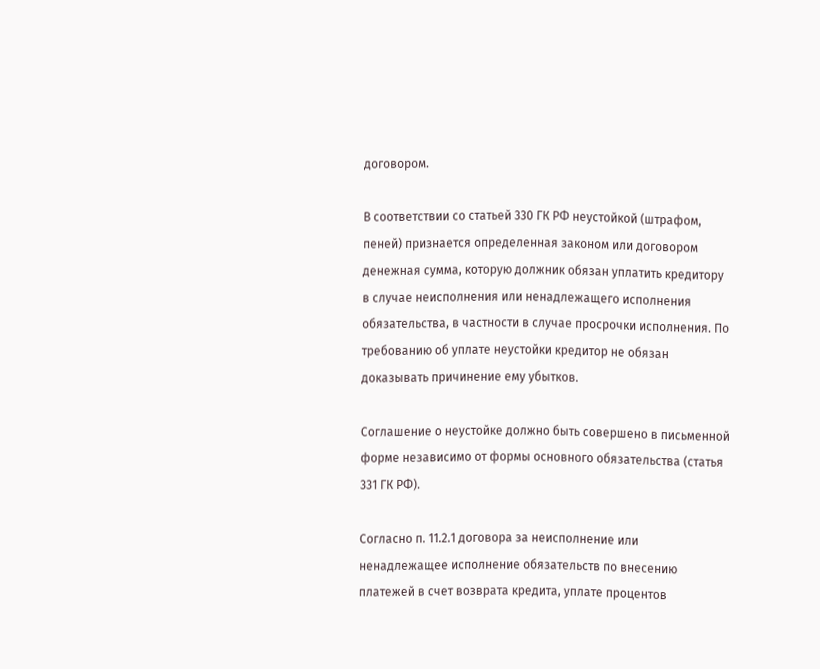договором.

В соответствии со статьей 330 ГК РФ неустойкой (штрафом, пеней) признается определенная законом или договором денежная сумма, которую должник обязан уплатить кредитору в случае неисполнения или ненадлежащего исполнения обязательства, в частности в случае просрочки исполнения. По требованию об уплате неустойки кредитор не обязан доказывать причинение ему убытков.

Соглашение о неустойке должно быть совершено в письменной форме независимо от формы основного обязательства (статья 331 ГК РФ).

Согласно п. 11.2.1 договора за неисполнение или ненадлежащее исполнение обязательств по внесению платежей в счет возврата кредита, уплате процентов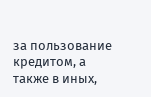за пользование кредитом, а также в иных,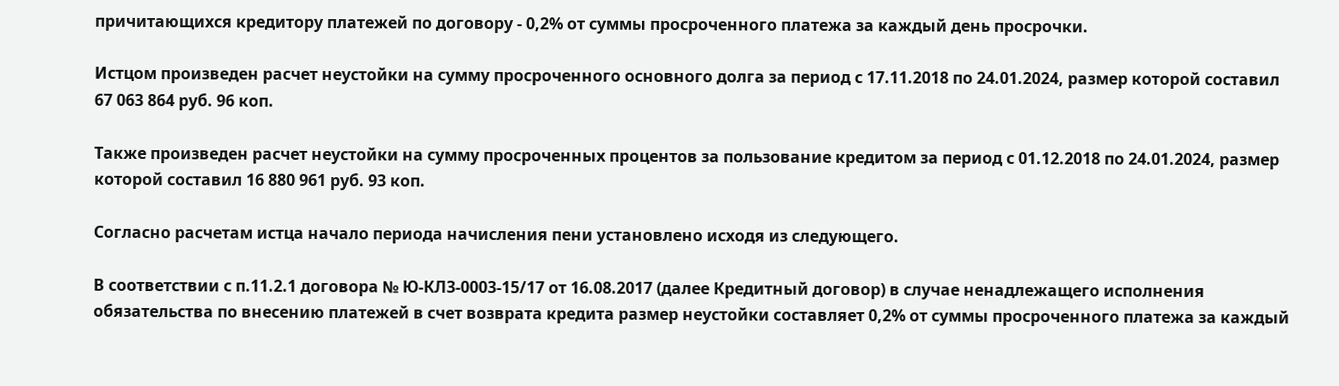причитающихся кредитору платежей по договору - 0,2% от суммы просроченного платежа за каждый день просрочки.

Истцом произведен расчет неустойки на сумму просроченного основного долга за период с 17.11.2018 по 24.01.2024, размер которой составил 67 063 864 руб. 96 коп.

Также произведен расчет неустойки на сумму просроченных процентов за пользование кредитом за период с 01.12.2018 по 24.01.2024, размер которой составил 16 880 961 руб. 93 коп.

Согласно расчетам истца начало периода начисления пени установлено исходя из следующего.

В соответствии с п.11.2.1 договора № Ю-КЛ3-0003-15/17 от 16.08.2017 (далее Кредитный договор) в случае ненадлежащего исполнения обязательства по внесению платежей в счет возврата кредита размер неустойки составляет 0,2% от суммы просроченного платежа за каждый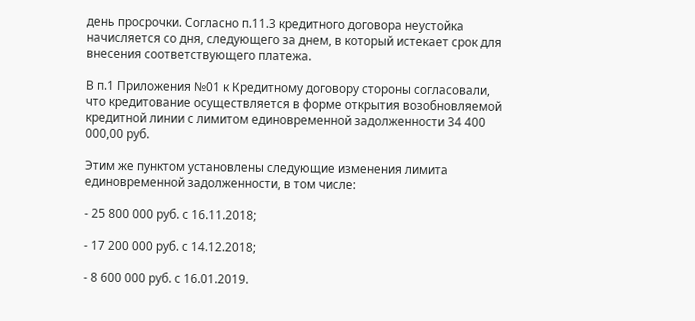день просрочки. Согласно п.11.3 кредитного договора неустойка начисляется со дня, следующего за днем, в который истекает срок для внесения соответствующего платежа.

В п.1 Приложения №01 к Кредитному договору стороны согласовали, что кредитование осуществляется в форме открытия возобновляемой кредитной линии с лимитом единовременной задолженности 34 400 000,00 руб.

Этим же пунктом установлены следующие изменения лимита единовременной задолженности, в том числе:

- 25 800 000 руб. с 16.11.2018;

- 17 200 000 руб. с 14.12.2018;

- 8 600 000 руб. с 16.01.2019.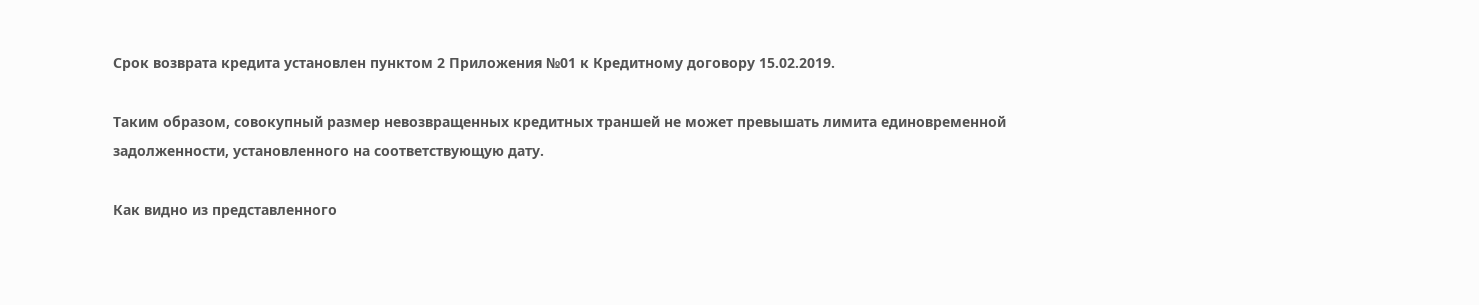Срок возврата кредита установлен пунктом 2 Приложения №01 к Кредитному договору 15.02.2019.

Таким образом, совокупный размер невозвращенных кредитных траншей не может превышать лимита единовременной задолженности, установленного на соответствующую дату.

Как видно из представленного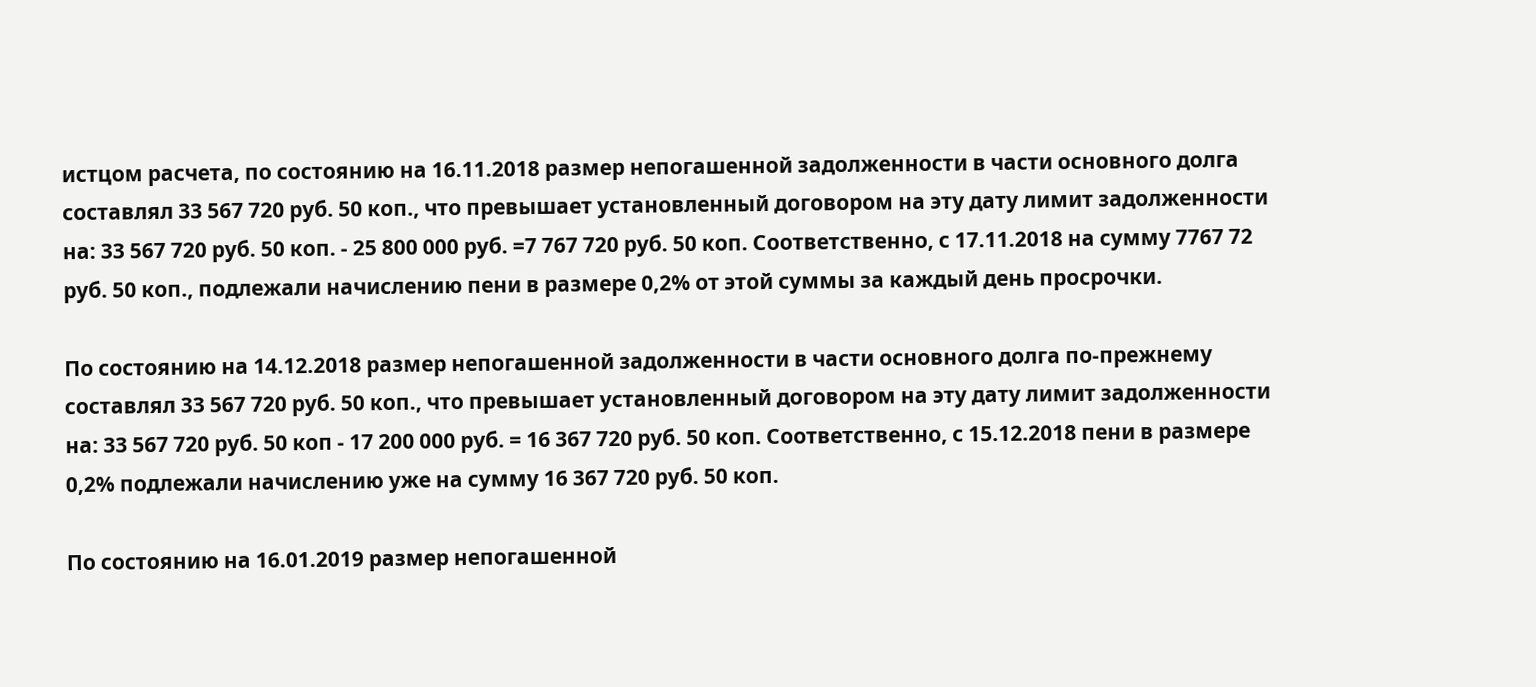истцом расчета, по состоянию на 16.11.2018 размер непогашенной задолженности в части основного долга составлял 33 567 720 руб. 50 коп., что превышает установленный договором на эту дату лимит задолженности на: 33 567 720 руб. 50 коп. - 25 800 000 руб. =7 767 720 руб. 50 коп. Соответственно, с 17.11.2018 на сумму 7767 72 руб. 50 коп., подлежали начислению пени в размере 0,2% от этой суммы за каждый день просрочки.

По состоянию на 14.12.2018 размер непогашенной задолженности в части основного долга по-прежнему составлял 33 567 720 руб. 50 коп., что превышает установленный договором на эту дату лимит задолженности на: 33 567 720 руб. 50 коп - 17 200 000 руб. = 16 367 720 руб. 50 коп. Соответственно, с 15.12.2018 пени в размере 0,2% подлежали начислению уже на сумму 16 367 720 руб. 50 коп.

По состоянию на 16.01.2019 размер непогашенной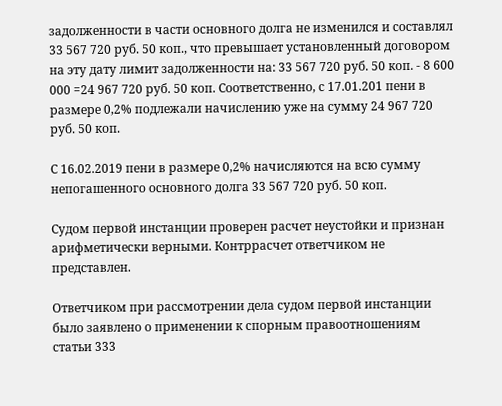задолженности в части основного долга не изменился и составлял 33 567 720 руб. 50 коп., что превышает установленный договором на эту дату лимит задолженности на: 33 567 720 руб. 50 коп. - 8 600 000 =24 967 720 руб. 50 коп. Соответственно, с 17.01.201 пени в размере 0,2% подлежали начислению уже на сумму 24 967 720 руб. 50 коп.

С 16.02.2019 пени в размере 0,2% начисляются на всю сумму непогашенного основного долга 33 567 720 руб. 50 коп.

Судом первой инстанции проверен расчет неустойки и признан арифметически верными. Контррасчет ответчиком не представлен.

Ответчиком при рассмотрении дела судом первой инстанции было заявлено о применении к спорным правоотношениям статьи 333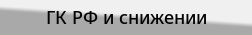ГК РФ и снижении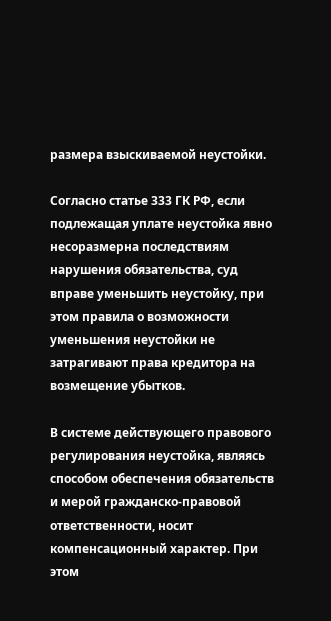размера взыскиваемой неустойки.

Согласно статье 333 ГК РФ, если подлежащая уплате неустойка явно несоразмерна последствиям нарушения обязательства, суд вправе уменьшить неустойку, при этом правила о возможности уменьшения неустойки не затрагивают права кредитора на возмещение убытков.

В системе действующего правового регулирования неустойка, являясь способом обеспечения обязательств и мерой гражданско-правовой ответственности, носит компенсационный характер. При этом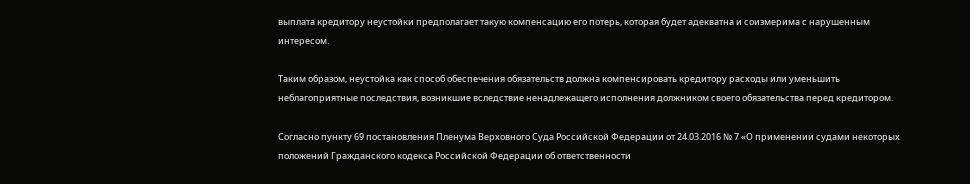выплата кредитору неустойки предполагает такую компенсацию его потерь, которая будет адекватна и соизмерима с нарушенным интересом.

Таким образом, неустойка как способ обеспечения обязательств должна компенсировать кредитору расходы или уменьшить неблагоприятные последствия, возникшие вследствие ненадлежащего исполнения должником своего обязательства перед кредитором.

Согласно пункту 69 постановления Пленума Верховного Суда Российской Федерации от 24.03.2016 № 7 «О применении судами некоторых положений Гражданского кодекса Российской Федерации об ответственности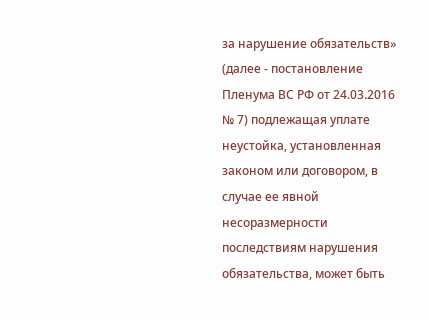за нарушение обязательств» (далее - постановление Пленума ВС РФ от 24.03.2016 № 7) подлежащая уплате неустойка, установленная законом или договором, в случае ее явной несоразмерности последствиям нарушения обязательства, может быть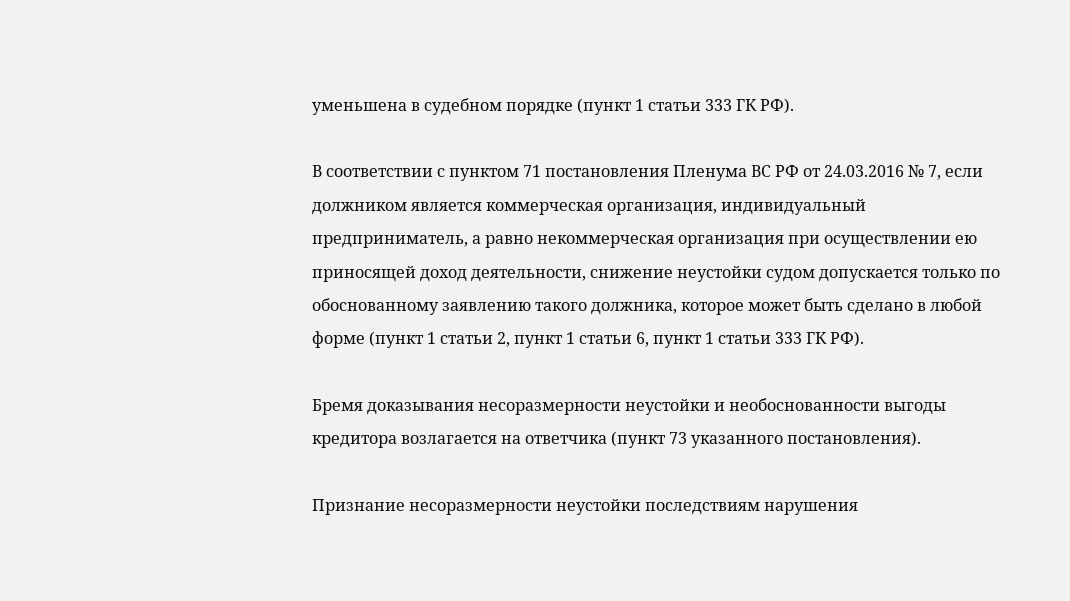уменьшена в судебном порядке (пункт 1 статьи 333 ГК РФ).

В соответствии с пунктом 71 постановления Пленума ВС РФ от 24.03.2016 № 7, если должником является коммерческая организация, индивидуальный предприниматель, а равно некоммерческая организация при осуществлении ею приносящей доход деятельности, снижение неустойки судом допускается только по обоснованному заявлению такого должника, которое может быть сделано в любой форме (пункт 1 статьи 2, пункт 1 статьи 6, пункт 1 статьи 333 ГК РФ).

Бремя доказывания несоразмерности неустойки и необоснованности выгоды кредитора возлагается на ответчика (пункт 73 указанного постановления).

Признание несоразмерности неустойки последствиям нарушения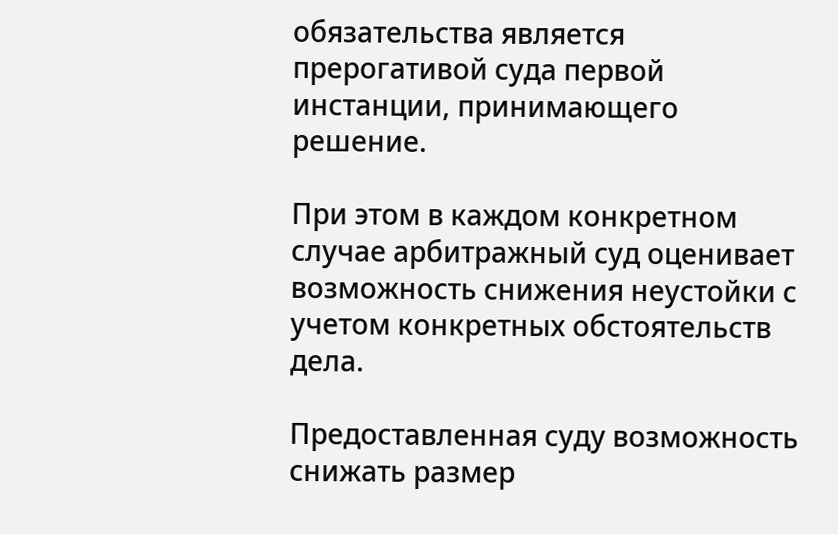обязательства является прерогативой суда первой инстанции, принимающего решение.

При этом в каждом конкретном случае арбитражный суд оценивает возможность снижения неустойки с учетом конкретных обстоятельств дела.

Предоставленная суду возможность снижать размер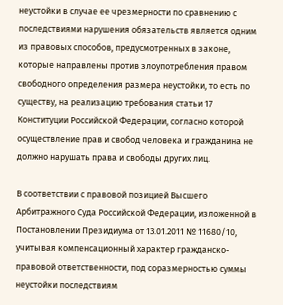неустойки в случае ее чрезмерности по сравнению с последствиями нарушения обязательств является одним из правовых способов, предусмотренных в законе, которые направлены против злоупотребления правом свободного определения размера неустойки, то есть по существу, на реализацию требования статьи 17 Конституции Российской Федерации, согласно которой осуществление прав и свобод человека и гражданина не должно нарушать права и свободы других лиц.

В соответствии с правовой позицией Высшего Арбитражного Суда Российской Федерации, изложенной в Постановлении Президиума от 13.01.2011 № 11680/10, учитывая компенсационный характер гражданско-правовой ответственности, под соразмерностью суммы неустойки последствиям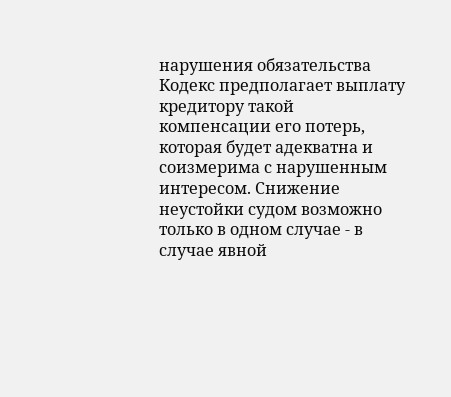нарушения обязательства Кодекс предполагает выплату кредитору такой компенсации его потерь, которая будет адекватна и соизмерима с нарушенным интересом. Снижение неустойки судом возможно только в одном случае - в случае явной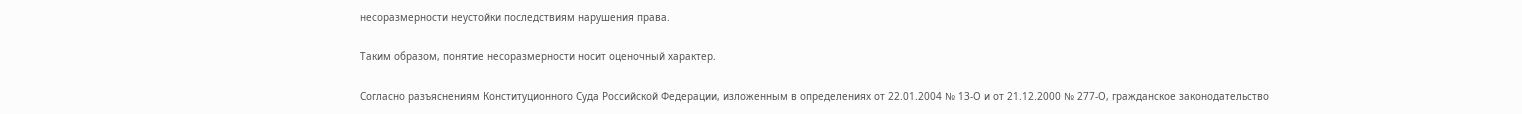несоразмерности неустойки последствиям нарушения права.

Таким образом, понятие несоразмерности носит оценочный характер.

Согласно разъяснениям Конституционного Суда Российской Федерации, изложенным в определениях от 22.01.2004 № 13-О и от 21.12.2000 № 277-О, гражданское законодательство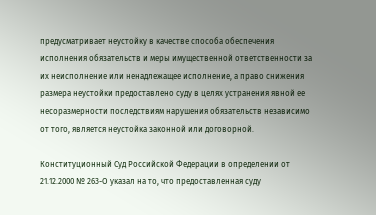предусматривает неустойку в качестве способа обеспечения исполнения обязательств и меры имущественной ответственности за их неисполнение или ненадлежащее исполнение, а право снижения размера неустойки предоставлено суду в целях устранения явной ее несоразмерности последствиям нарушения обязательств независимо от того, является неустойка законной или договорной.

Конституционный Суд Российской Федерации в определении от 21.12.2000 № 263-О указал на то, что предоставленная суду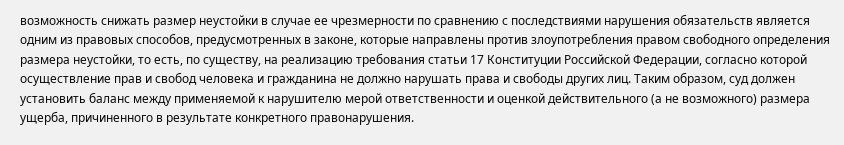возможность снижать размер неустойки в случае ее чрезмерности по сравнению с последствиями нарушения обязательств является одним из правовых способов, предусмотренных в законе, которые направлены против злоупотребления правом свободного определения размера неустойки, то есть, по существу, на реализацию требования статьи 17 Конституции Российской Федерации, согласно которой осуществление прав и свобод человека и гражданина не должно нарушать права и свободы других лиц. Таким образом, суд должен установить баланс между применяемой к нарушителю мерой ответственности и оценкой действительного (а не возможного) размера ущерба, причиненного в результате конкретного правонарушения.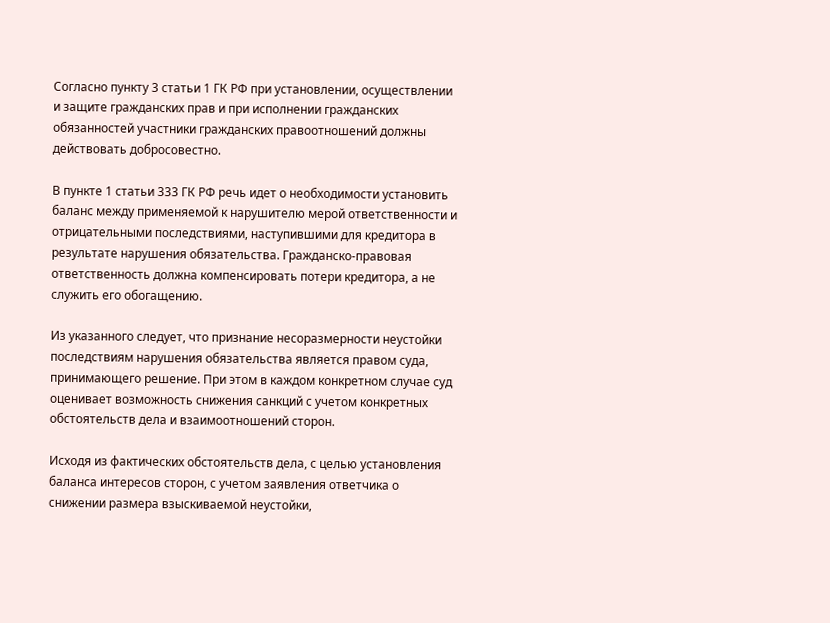Согласно пункту 3 статьи 1 ГК РФ при установлении, осуществлении и защите гражданских прав и при исполнении гражданских обязанностей участники гражданских правоотношений должны действовать добросовестно.

В пункте 1 статьи 333 ГК РФ речь идет о необходимости установить баланс между применяемой к нарушителю мерой ответственности и отрицательными последствиями, наступившими для кредитора в результате нарушения обязательства. Гражданско-правовая ответственность должна компенсировать потери кредитора, а не служить его обогащению.

Из указанного следует, что признание несоразмерности неустойки последствиям нарушения обязательства является правом суда, принимающего решение. При этом в каждом конкретном случае суд оценивает возможность снижения санкций с учетом конкретных обстоятельств дела и взаимоотношений сторон.

Исходя из фактических обстоятельств дела, с целью установления баланса интересов сторон, с учетом заявления ответчика о снижении размера взыскиваемой неустойки,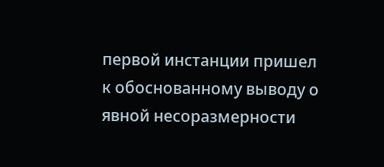первой инстанции пришел к обоснованному выводу о явной несоразмерности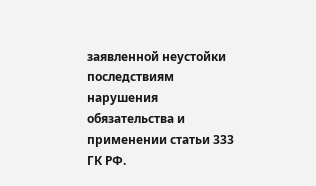заявленной неустойки последствиям нарушения обязательства и применении статьи 333 ГК РФ.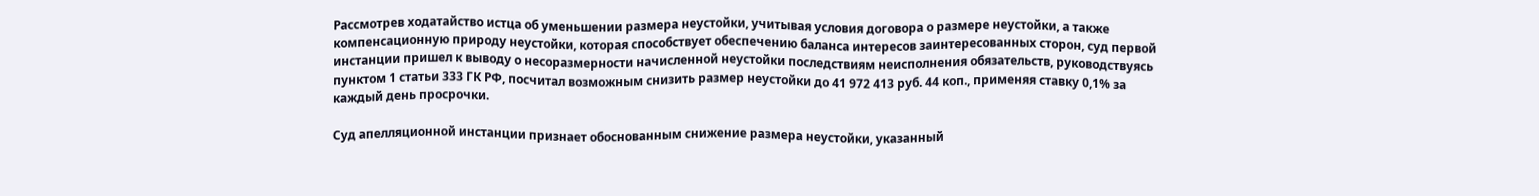Рассмотрев ходатайство истца об уменьшении размера неустойки, учитывая условия договора о размере неустойки, а также компенсационную природу неустойки, которая способствует обеспечению баланса интересов заинтересованных сторон, суд первой инстанции пришел к выводу о несоразмерности начисленной неустойки последствиям неисполнения обязательств, руководствуясь пунктом 1 статьи 333 ГК РФ, посчитал возможным снизить размер неустойки до 41 972 413 руб. 44 коп., применяя ставку 0,1% за каждый день просрочки.

Суд апелляционной инстанции признает обоснованным снижение размера неустойки, указанный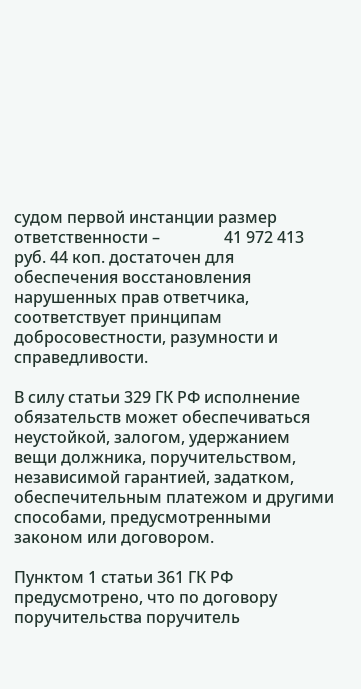судом первой инстанции размер ответственности –                41 972 413 руб. 44 коп. достаточен для обеспечения восстановления нарушенных прав ответчика, соответствует принципам добросовестности, разумности и справедливости.

В силу статьи 329 ГК РФ исполнение обязательств может обеспечиваться неустойкой, залогом, удержанием вещи должника, поручительством, независимой гарантией, задатком, обеспечительным платежом и другими способами, предусмотренными законом или договором.

Пунктом 1 статьи 361 ГК РФ предусмотрено, что по договору поручительства поручитель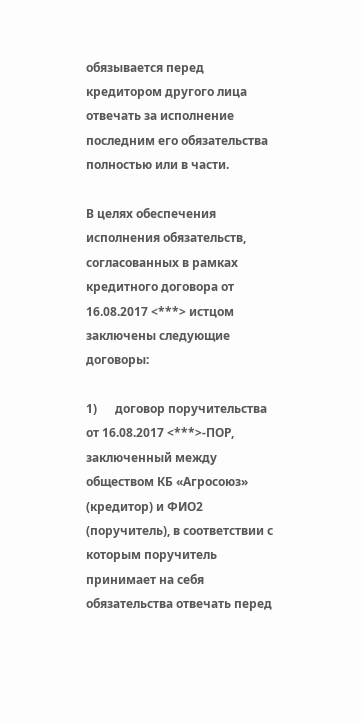обязывается перед кредитором другого лица отвечать за исполнение последним его обязательства полностью или в части.

В целях обеспечения исполнения обязательств, согласованных в рамках кредитного договора от 16.08.2017 <***> истцом заключены следующие договоры:

1)      договор поручительства от 16.08.2017 <***>-ПОР, заключенный между обществом КБ «Агросоюз» (кредитор) и ФИО2 (поручитель), в соответствии с которым поручитель принимает на себя обязательства отвечать перед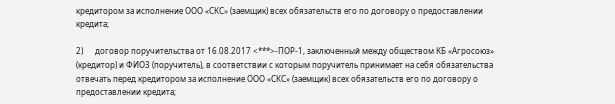кредитором за исполнение ООО «СКС» (заемщик) всех обязательств его по договору о предоставлении кредита;

2)      договор поручительства от 16.08.2017 <***>-ПОР-1, заключенный между обществом КБ «Агросоюз» (кредитор) и ФИО3 (поручитель), в соответствии с которым поручитель принимает на себя обязательства отвечать перед кредитором за исполнение ООО «СКС» (заемщик) всех обязательств его по договору о предоставлении кредита;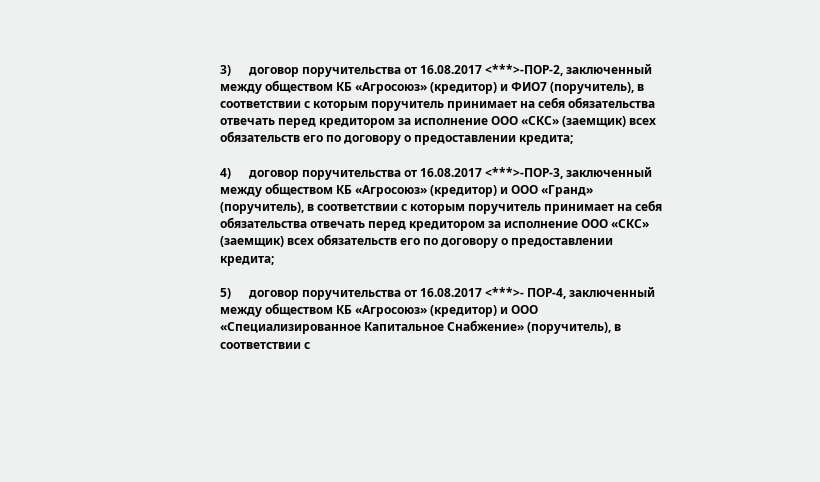3)      договор поручительства от 16.08.2017 <***>-ПОР-2, заключенный между обществом КБ «Агросоюз» (кредитор) и ФИО7 (поручитель), в соответствии с которым поручитель принимает на себя обязательства отвечать перед кредитором за исполнение ООО «СКС» (заемщик) всех обязательств его по договору о предоставлении кредита;

4)      договор поручительства от 16.08.2017 <***>-ПОР-3, заключенный между обществом КБ «Агросоюз» (кредитор) и ООО «Гранд» (поручитель), в соответствии с которым поручитель принимает на себя обязательства отвечать перед кредитором за исполнение ООО «СКС» (заемщик) всех обязательств его по договору о предоставлении кредита;

5)      договор поручительства от 16.08.2017 <***>- ПОР-4, заключенный между обществом КБ «Агросоюз» (кредитор) и ООО «Специализированное Капитальное Снабжение» (поручитель), в соответствии с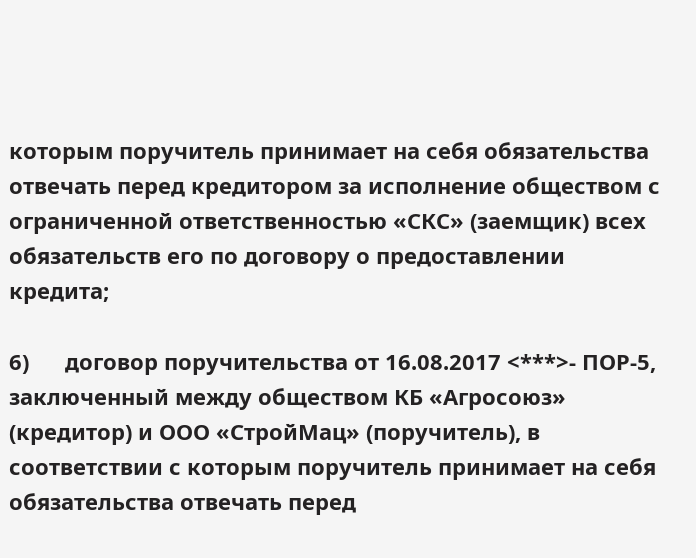которым поручитель принимает на себя обязательства отвечать перед кредитором за исполнение обществом с ограниченной ответственностью «СКС» (заемщик) всех обязательств его по договору о предоставлении кредита;

6)      договор поручительства от 16.08.2017 <***>- ПОР-5, заключенный между обществом КБ «Агросоюз» (кредитор) и ООО «СтройМац» (поручитель), в соответствии с которым поручитель принимает на себя обязательства отвечать перед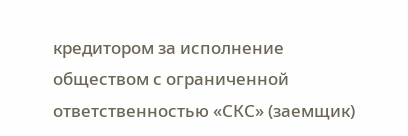кредитором за исполнение обществом с ограниченной ответственностью «СКС» (заемщик)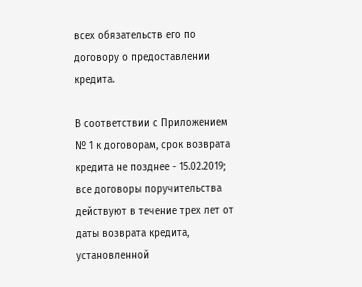всех обязательств его по договору о предоставлении кредита.

В соответствии с Приложением № 1 к договорам, срок возврата кредита не позднее - 15.02.2019; все договоры поручительства действуют в течение трех лет от даты возврата кредита, установленной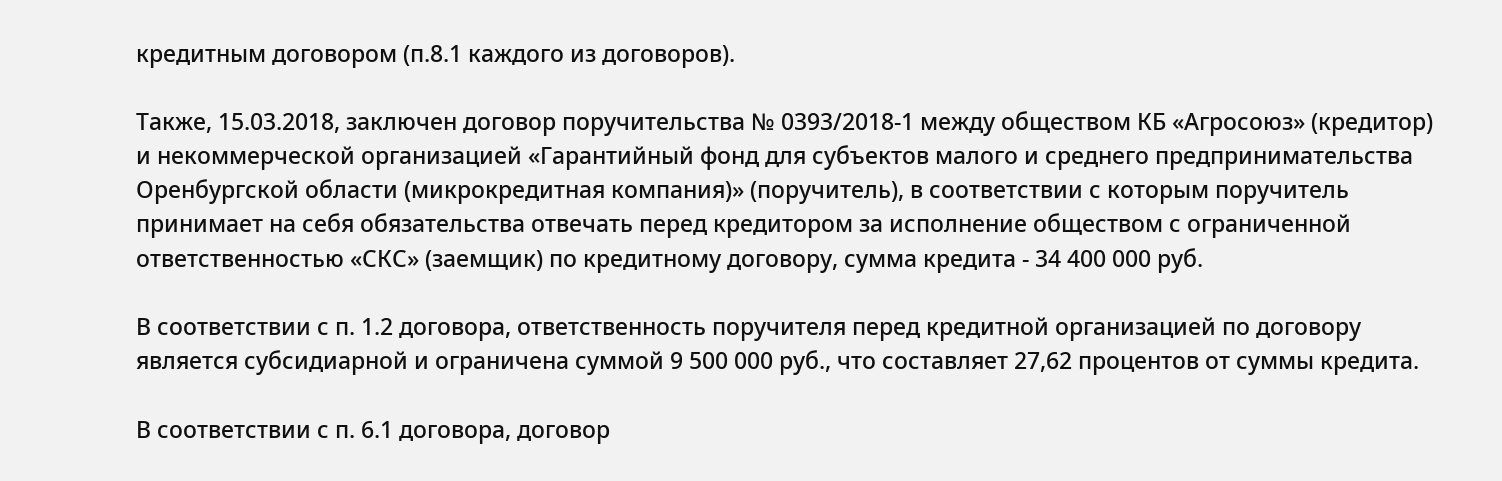кредитным договором (п.8.1 каждого из договоров).

Также, 15.03.2018, заключен договор поручительства № 0393/2018-1 между обществом КБ «Агросоюз» (кредитор) и некоммерческой организацией «Гарантийный фонд для субъектов малого и среднего предпринимательства Оренбургской области (микрокредитная компания)» (поручитель), в соответствии с которым поручитель принимает на себя обязательства отвечать перед кредитором за исполнение обществом с ограниченной ответственностью «СКС» (заемщик) по кредитному договору, сумма кредита - 34 400 000 руб.

В соответствии с п. 1.2 договора, ответственность поручителя перед кредитной организацией по договору является субсидиарной и ограничена суммой 9 500 000 руб., что составляет 27,62 процентов от суммы кредита.

В соответствии с п. 6.1 договора, договор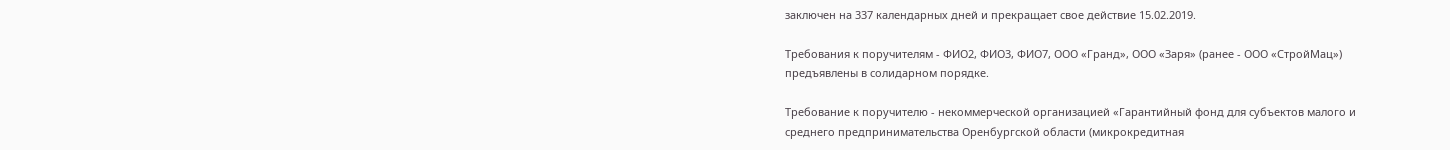заключен на 337 календарных дней и прекращает свое действие 15.02.2019.

Требования к поручителям - ФИО2, ФИО3, ФИО7, ООО «Гранд», ООО «Заря» (ранее - ООО «СтройМац») предъявлены в солидарном порядке.

Требование к поручителю - некоммерческой организацией «Гарантийный фонд для субъектов малого и среднего предпринимательства Оренбургской области (микрокредитная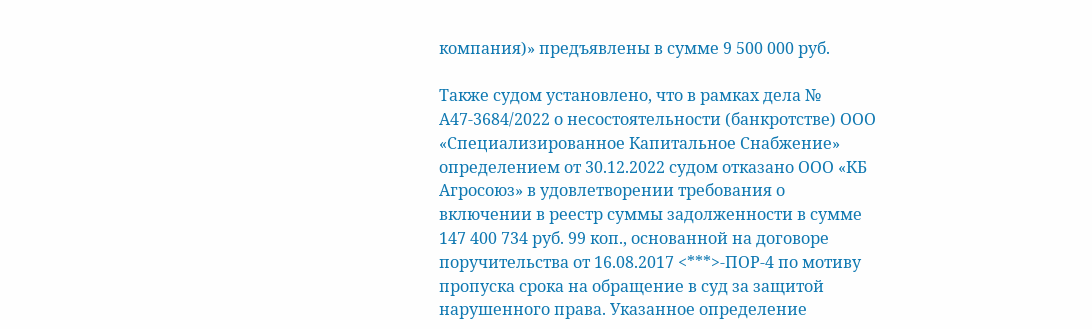компания)» предъявлены в сумме 9 500 000 руб.

Также судом установлено, что в рамках дела № А47-3684/2022 о несостоятельности (банкротстве) ООО «Специализированное Капитальное Снабжение» определением от 30.12.2022 судом отказано ООО «КБ Агросоюз» в удовлетворении требования о включении в реестр суммы задолженности в сумме 147 400 734 руб. 99 коп., основанной на договоре поручительства от 16.08.2017 <***>-ПОР-4 по мотиву пропуска срока на обращение в суд за защитой нарушенного права. Указанное определение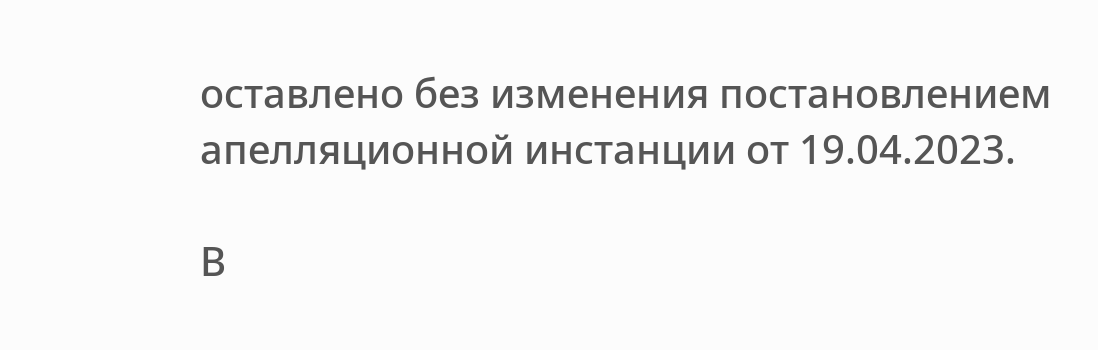оставлено без изменения постановлением апелляционной инстанции от 19.04.2023.

В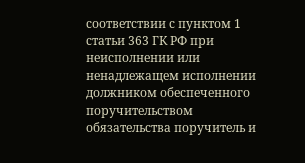соответствии с пунктом 1 статьи 363 ГК РФ при неисполнении или ненадлежащем исполнении должником обеспеченного поручительством обязательства поручитель и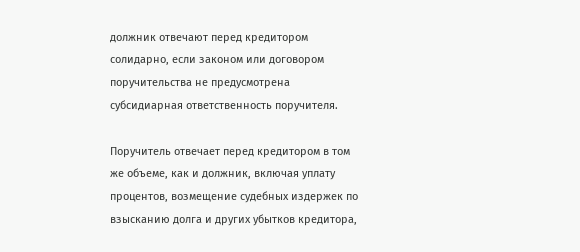должник отвечают перед кредитором солидарно, если законом или договором поручительства не предусмотрена субсидиарная ответственность поручителя.

Поручитель отвечает перед кредитором в том же объеме, как и должник, включая уплату процентов, возмещение судебных издержек по взысканию долга и других убытков кредитора,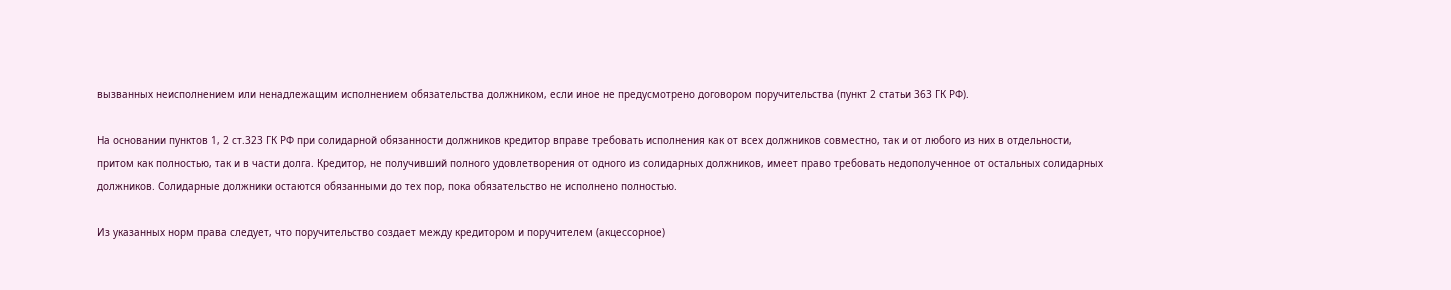вызванных неисполнением или ненадлежащим исполнением обязательства должником, если иное не предусмотрено договором поручительства (пункт 2 статьи 363 ГК РФ).

На основании пунктов 1, 2 ст.323 ГК РФ при солидарной обязанности должников кредитор вправе требовать исполнения как от всех должников совместно, так и от любого из них в отдельности, притом как полностью, так и в части долга. Кредитор, не получивший полного удовлетворения от одного из солидарных должников, имеет право требовать недополученное от остальных солидарных должников. Солидарные должники остаются обязанными до тех пор, пока обязательство не исполнено полностью.

Из указанных норм права следует, что поручительство создает между кредитором и поручителем (акцессорное)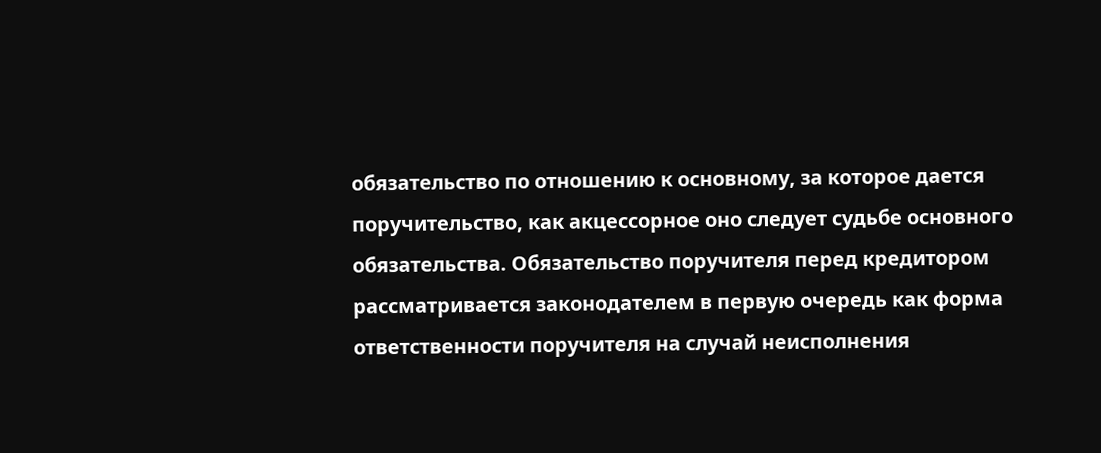обязательство по отношению к основному, за которое дается поручительство, как акцессорное оно следует судьбе основного обязательства. Обязательство поручителя перед кредитором рассматривается законодателем в первую очередь как форма ответственности поручителя на случай неисполнения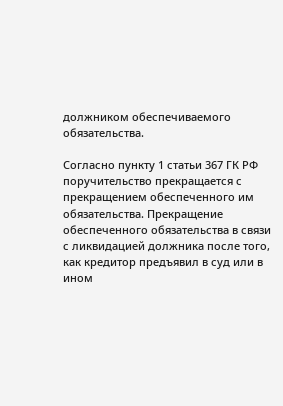должником обеспечиваемого обязательства.

Согласно пункту 1 статьи 367 ГК РФ поручительство прекращается с прекращением обеспеченного им обязательства. Прекращение обеспеченного обязательства в связи с ликвидацией должника после того, как кредитор предъявил в суд или в ином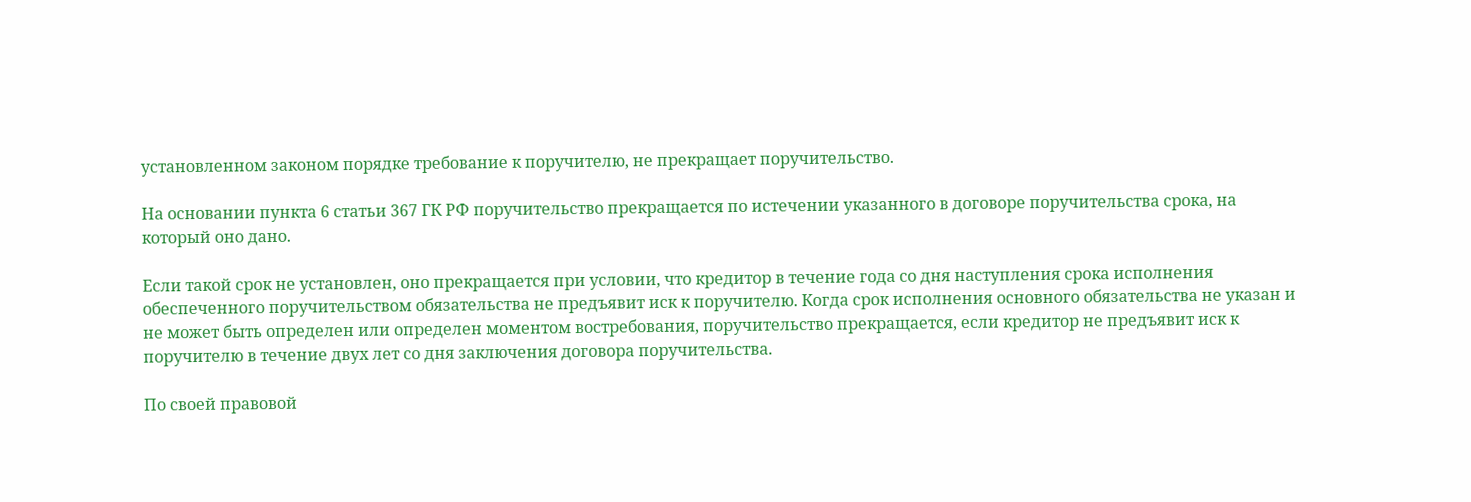установленном законом порядке требование к поручителю, не прекращает поручительство.

На основании пункта 6 статьи 367 ГК РФ поручительство прекращается по истечении указанного в договоре поручительства срока, на который оно дано.

Если такой срок не установлен, оно прекращается при условии, что кредитор в течение года со дня наступления срока исполнения обеспеченного поручительством обязательства не предъявит иск к поручителю. Когда срок исполнения основного обязательства не указан и не может быть определен или определен моментом востребования, поручительство прекращается, если кредитор не предъявит иск к поручителю в течение двух лет со дня заключения договора поручительства.

По своей правовой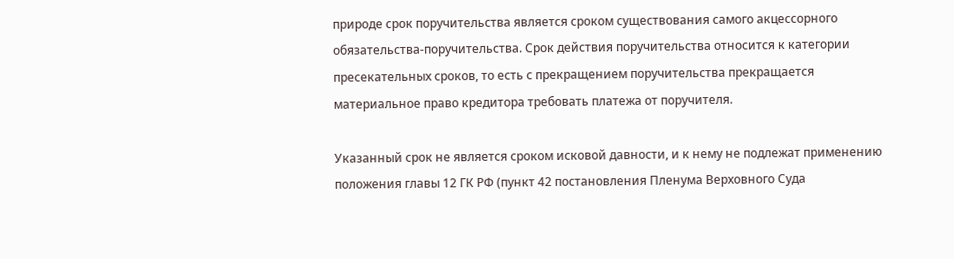природе срок поручительства является сроком существования самого акцессорного обязательства-поручительства. Срок действия поручительства относится к категории пресекательных сроков, то есть с прекращением поручительства прекращается материальное право кредитора требовать платежа от поручителя.

Указанный срок не является сроком исковой давности, и к нему не подлежат применению положения главы 12 ГК РФ (пункт 42 постановления Пленума Верховного Суда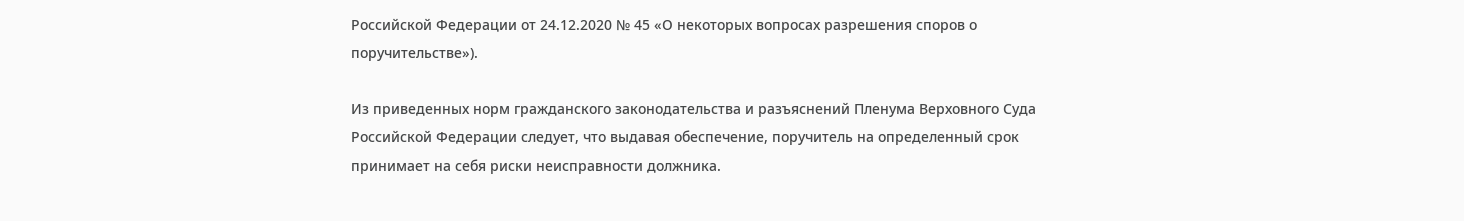Российской Федерации от 24.12.2020 № 45 «О некоторых вопросах разрешения споров о поручительстве»).

Из приведенных норм гражданского законодательства и разъяснений Пленума Верховного Суда Российской Федерации следует, что выдавая обеспечение, поручитель на определенный срок принимает на себя риски неисправности должника.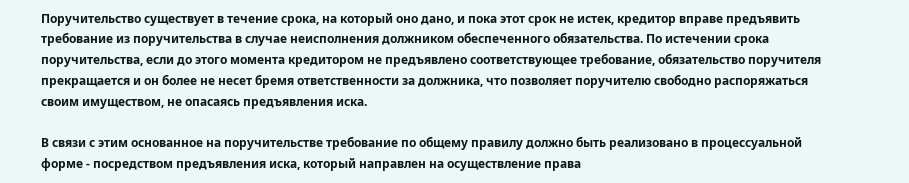Поручительство существует в течение срока, на который оно дано, и пока этот срок не истек, кредитор вправе предъявить требование из поручительства в случае неисполнения должником обеспеченного обязательства. По истечении срока поручительства, если до этого момента кредитором не предъявлено соответствующее требование, обязательство поручителя прекращается и он более не несет бремя ответственности за должника, что позволяет поручителю свободно распоряжаться своим имуществом, не опасаясь предъявления иска.

В связи с этим основанное на поручительстве требование по общему правилу должно быть реализовано в процессуальной форме - посредством предъявления иска, который направлен на осуществление права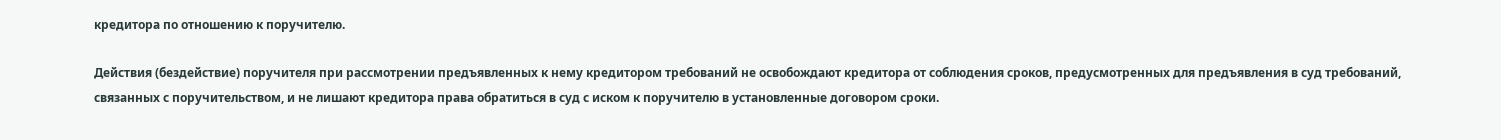кредитора по отношению к поручителю.

Действия (бездействие) поручителя при рассмотрении предъявленных к нему кредитором требований не освобождают кредитора от соблюдения сроков, предусмотренных для предъявления в суд требований, связанных с поручительством, и не лишают кредитора права обратиться в суд с иском к поручителю в установленные договором сроки.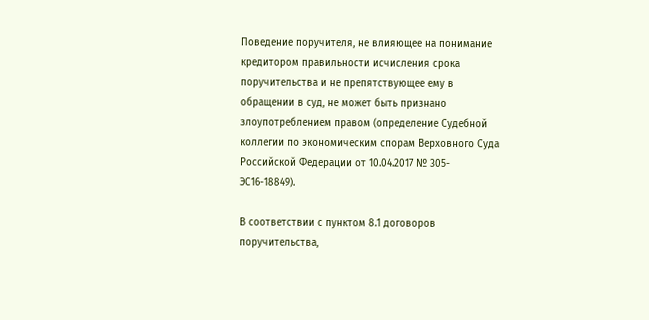Поведение поручителя, не влияющее на понимание кредитором правильности исчисления срока поручительства и не препятствующее ему в обращении в суд, не может быть признано злоупотреблением правом (определение Судебной коллегии по экономическим спорам Верховного Суда Российской Федерации от 10.04.2017 № 305-ЭС16-18849).

В соответствии с пунктом 8.1 договоров поручительства,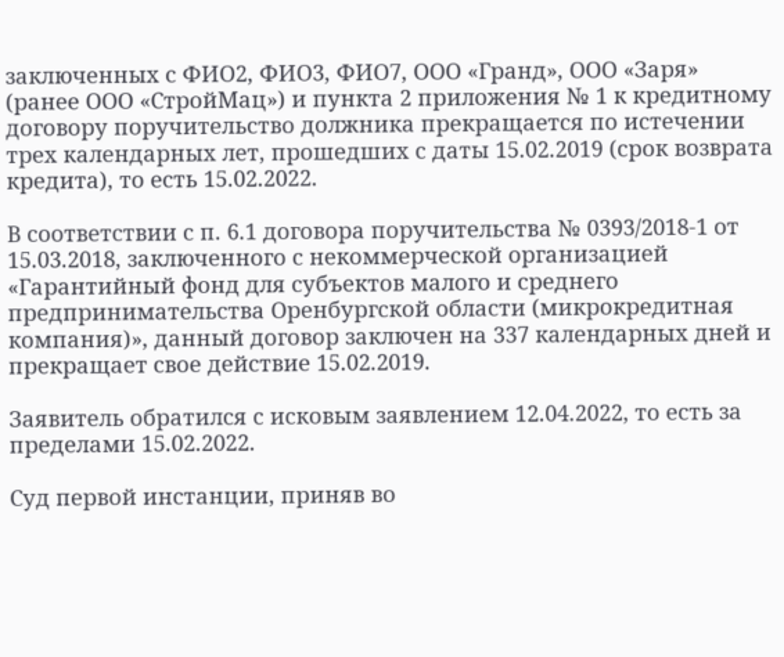заключенных с ФИО2, ФИО3, ФИО7, ООО «Гранд», ООО «Заря» (ранее ООО «СтройМац») и пункта 2 приложения № 1 к кредитному договору поручительство должника прекращается по истечении трех календарных лет, прошедших с даты 15.02.2019 (срок возврата кредита), то есть 15.02.2022.

В соответствии с п. 6.1 договора поручительства № 0393/2018-1 от 15.03.2018, заключенного с некоммерческой организацией «Гарантийный фонд для субъектов малого и среднего предпринимательства Оренбургской области (микрокредитная компания)», данный договор заключен на 337 календарных дней и прекращает свое действие 15.02.2019.

Заявитель обратился с исковым заявлением 12.04.2022, то есть за пределами 15.02.2022.

Суд первой инстанции, приняв во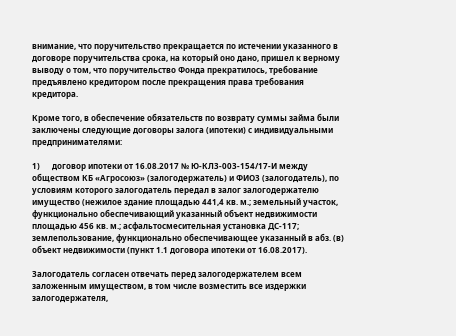внимание, что поручительство прекращается по истечении указанного в договоре поручительства срока, на который оно дано, пришел к верному выводу о том, что поручительство Фонда прекратилось, требование предъявлено кредитором после прекращения права требования кредитора.

Кроме того, в обеспечение обязательств по возврату суммы займа были заключены следующие договоры залога (ипотеки) с индивидуальными предпринимателями:

1)      договор ипотеки от 16.08.2017 № Ю-КЛ3-003-154/17-И между обществом КБ «Агросоюз» (залогодержатель) и ФИО3 (залогодатель), по условиям которого залогодатель передал в залог залогодержателю имущество (нежилое здание площадью 441,4 кв. м.; земельный участок, функционально обеспечивающий указанный объект недвижимости площадью 456 кв. м.; асфальтосмесительная установка ДС-117; землепользование, функционально обеспечивающее указанный в абз. (в) объект недвижимости (пункт 1.1 договора ипотеки от 16.08.2017).

Залогодатель согласен отвечать перед залогодержателем всем заложенным имуществом, в том числе возместить все издержки залогодержателя,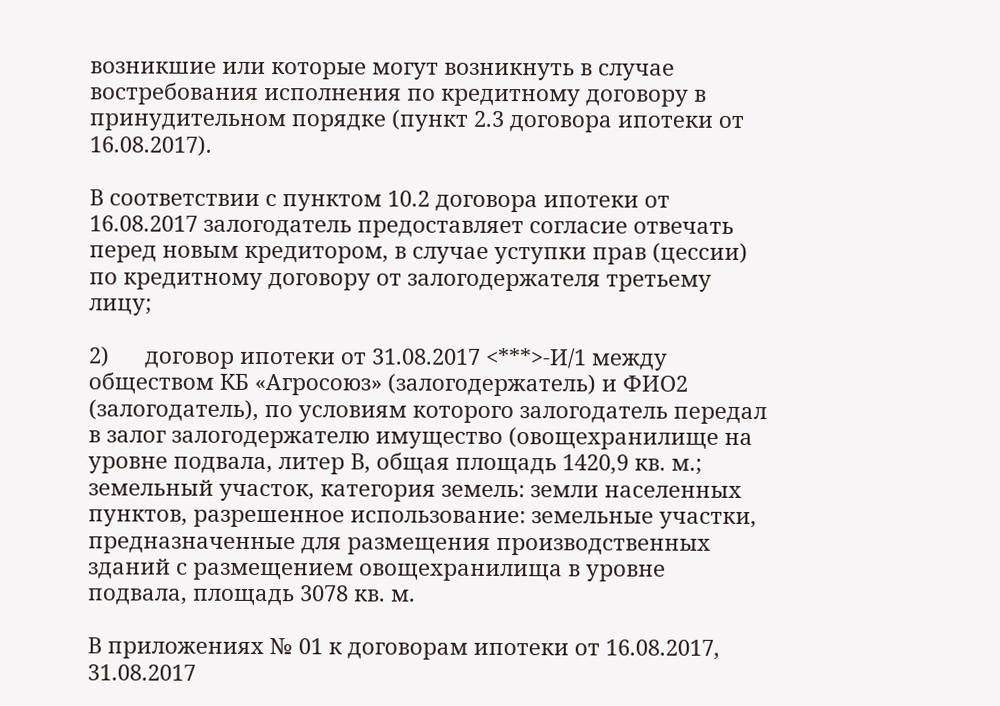возникшие или которые могут возникнуть в случае востребования исполнения по кредитному договору в принудительном порядке (пункт 2.3 договора ипотеки от 16.08.2017).

В соответствии с пунктом 10.2 договора ипотеки от 16.08.2017 залогодатель предоставляет согласие отвечать перед новым кредитором, в случае уступки прав (цессии) по кредитному договору от залогодержателя третьему лицу;

2)      договор ипотеки от 31.08.2017 <***>-И/1 между обществом КБ «Агросоюз» (залогодержатель) и ФИО2 (залогодатель), по условиям которого залогодатель передал в залог залогодержателю имущество (овощехранилище на уровне подвала, литер В, общая площадь 1420,9 кв. м.; земельный участок, категория земель: земли населенных пунктов, разрешенное использование: земельные участки, предназначенные для размещения производственных зданий с размещением овощехранилища в уровне подвала, площадь 3078 кв. м.

В приложениях № 01 к договорам ипотеки от 16.08.2017, 31.08.2017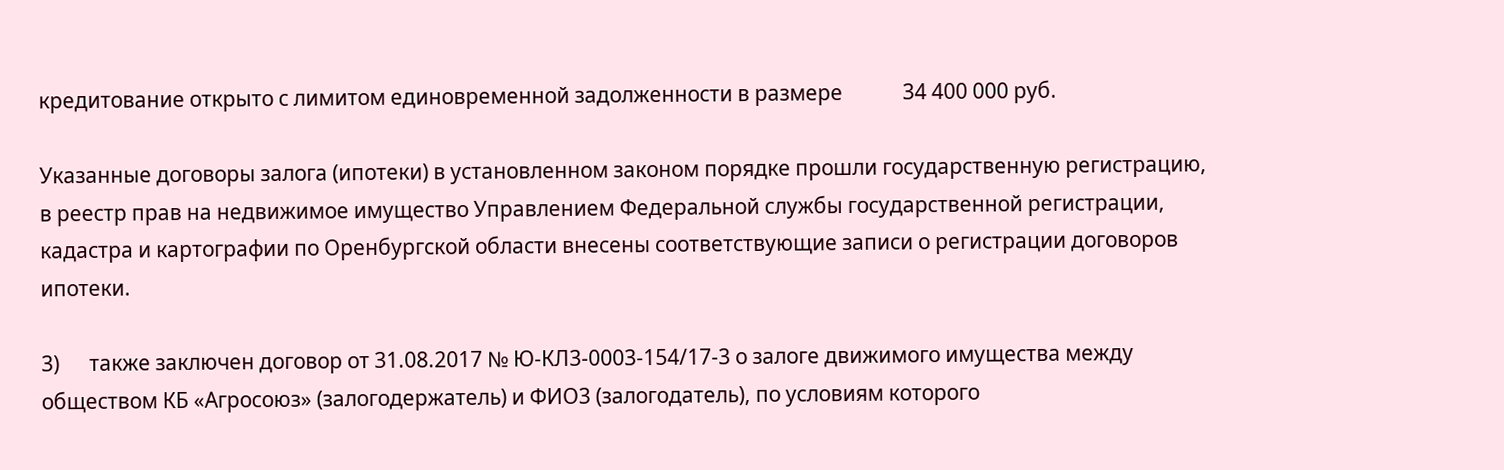кредитование открыто с лимитом единовременной задолженности в размере            34 400 000 руб.

Указанные договоры залога (ипотеки) в установленном законом порядке прошли государственную регистрацию, в реестр прав на недвижимое имущество Управлением Федеральной службы государственной регистрации, кадастра и картографии по Оренбургской области внесены соответствующие записи о регистрации договоров ипотеки.

3)      также заключен договор от 31.08.2017 № Ю-КЛ3-0003-154/17-3 о залоге движимого имущества между обществом КБ «Агросоюз» (залогодержатель) и ФИО3 (залогодатель), по условиям которого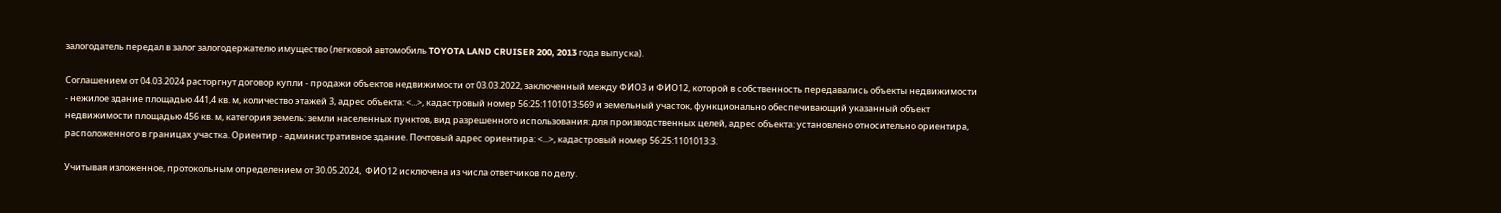залогодатель передал в залог залогодержателю имущество (легковой автомобиль TOYOTA LAND CRUISER 200, 2013 года выпуска).

Соглашением от 04.03.2024 расторгнут договор купли - продажи объектов недвижимости от 03.03.2022, заключенный между ФИО3 и ФИО12, которой в собственность передавались объекты недвижимости - нежилое здание площадью 441,4 кв. м, количество этажей 3, адрес объекта: <...>, кадастровый номер 56:25:1101013:569 и земельный участок, функционально обеспечивающий указанный объект недвижимости площадью 456 кв. м, категория земель: земли населенных пунктов, вид разрешенного использования: для производственных целей, адрес объекта: установлено относительно ориентира, расположенного в границах участка. Ориентир - административное здание. Почтовый адрес ориентира: <...>, кадастровый номер 56:25:1101013:3.

Учитывая изложенное, протокольным определением от 30.05.2024,  ФИО12 исключена из числа ответчиков по делу.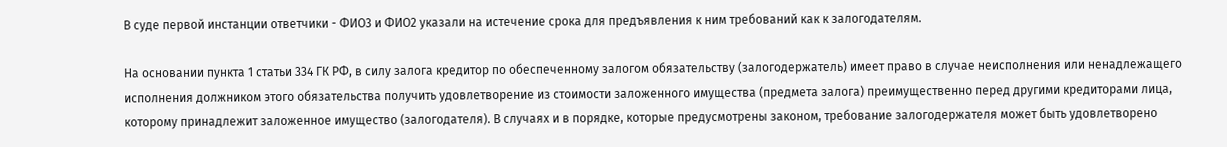В суде первой инстанции ответчики - ФИО3 и ФИО2 указали на истечение срока для предъявления к ним требований как к залогодателям.

На основании пункта 1 статьи 334 ГК РФ, в силу залога кредитор по обеспеченному залогом обязательству (залогодержатель) имеет право в случае неисполнения или ненадлежащего исполнения должником этого обязательства получить удовлетворение из стоимости заложенного имущества (предмета залога) преимущественно перед другими кредиторами лица, которому принадлежит заложенное имущество (залогодателя). В случаях и в порядке, которые предусмотрены законом, требование залогодержателя может быть удовлетворено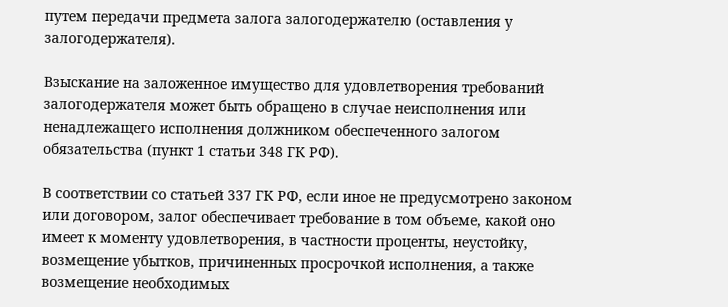путем передачи предмета залога залогодержателю (оставления у залогодержателя).

Взыскание на заложенное имущество для удовлетворения требований залогодержателя может быть обращено в случае неисполнения или ненадлежащего исполнения должником обеспеченного залогом обязательства (пункт 1 статьи 348 ГК РФ).

В соответствии со статьей 337 ГК РФ, если иное не предусмотрено законом или договором, залог обеспечивает требование в том объеме, какой оно имеет к моменту удовлетворения, в частности проценты, неустойку, возмещение убытков, причиненных просрочкой исполнения, а также возмещение необходимых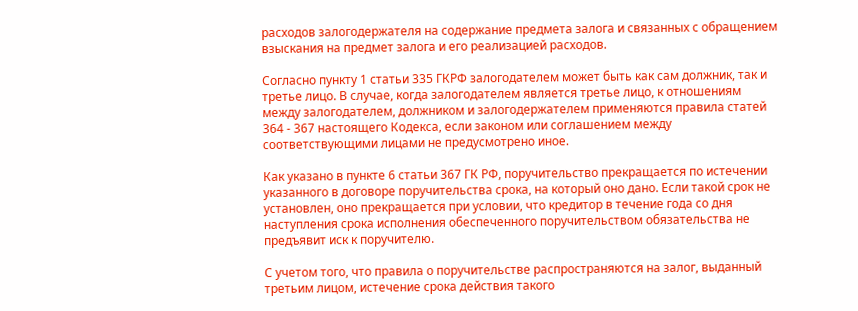расходов залогодержателя на содержание предмета залога и связанных с обращением взыскания на предмет залога и его реализацией расходов.

Согласно пункту 1 статьи 335 ГКРФ залогодателем может быть как сам должник, так и третье лицо. В случае, когда залогодателем является третье лицо, к отношениям между залогодателем, должником и залогодержателем применяются правила статей 364 - 367 настоящего Кодекса, если законом или соглашением между соответствующими лицами не предусмотрено иное.

Как указано в пункте 6 статьи 367 ГК РФ, поручительство прекращается по истечении указанного в договоре поручительства срока, на который оно дано. Если такой срок не установлен, оно прекращается при условии, что кредитор в течение года со дня наступления срока исполнения обеспеченного поручительством обязательства не предъявит иск к поручителю.

С учетом того, что правила о поручительстве распространяются на залог, выданный третьим лицом, истечение срока действия такого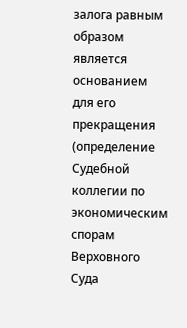залога равным образом является основанием для его прекращения (определение Судебной коллегии по экономическим спорам Верховного Суда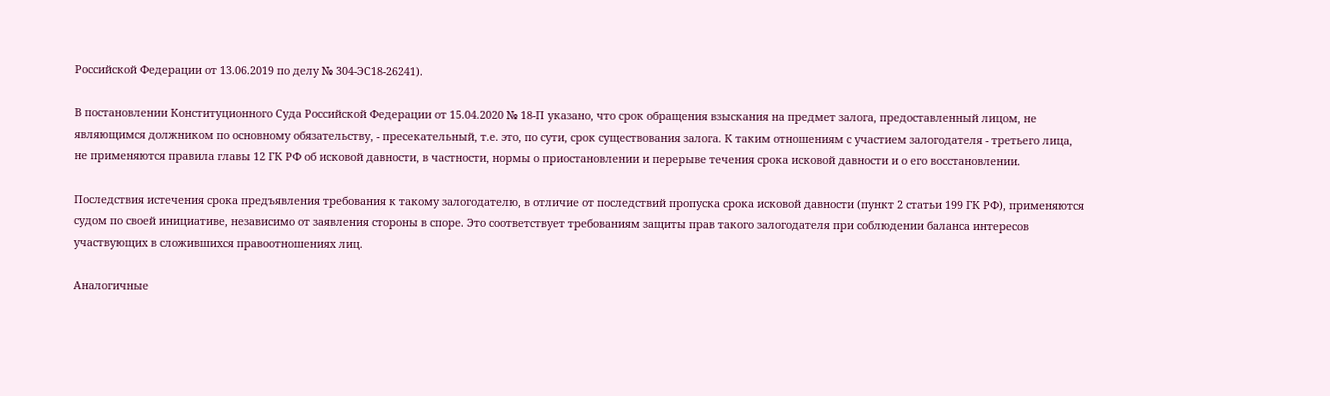Российской Федерации от 13.06.2019 по делу № 304-ЭС18-26241).

В постановлении Конституционного Суда Российской Федерации от 15.04.2020 № 18-П указано, что срок обращения взыскания на предмет залога, предоставленный лицом, не являющимся должником по основному обязательству, - пресекательный, т.е. это, по сути, срок существования залога. К таким отношениям с участием залогодателя - третьего лица, не применяются правила главы 12 ГК РФ об исковой давности, в частности, нормы о приостановлении и перерыве течения срока исковой давности и о его восстановлении.

Последствия истечения срока предъявления требования к такому залогодателю, в отличие от последствий пропуска срока исковой давности (пункт 2 статьи 199 ГК РФ), применяются судом по своей инициативе, независимо от заявления стороны в споре. Это соответствует требованиям защиты прав такого залогодателя при соблюдении баланса интересов участвующих в сложившихся правоотношениях лиц.

Аналогичные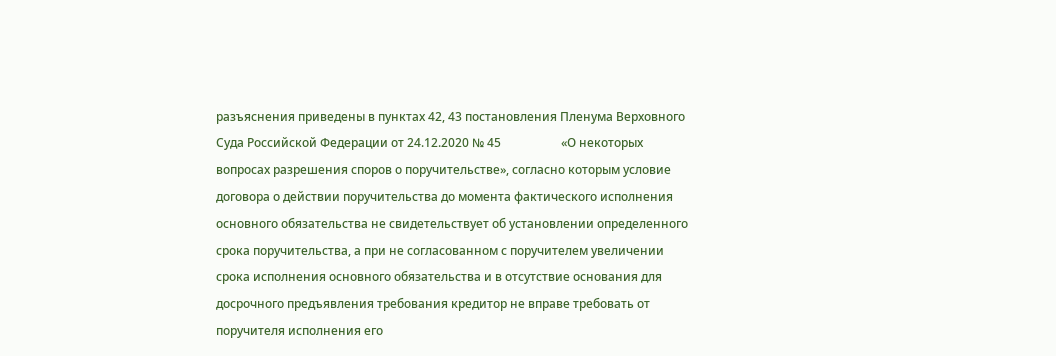разъяснения приведены в пунктах 42, 43 постановления Пленума Верховного Суда Российской Федерации от 24.12.2020 № 45                    «О некоторых вопросах разрешения споров о поручительстве», согласно которым условие договора о действии поручительства до момента фактического исполнения основного обязательства не свидетельствует об установлении определенного срока поручительства, а при не согласованном с поручителем увеличении срока исполнения основного обязательства и в отсутствие основания для досрочного предъявления требования кредитор не вправе требовать от поручителя исполнения его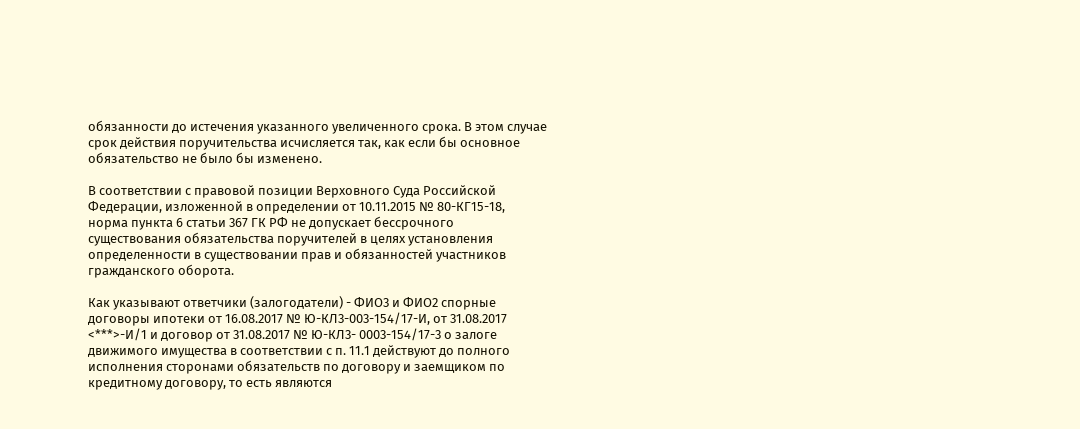обязанности до истечения указанного увеличенного срока. В этом случае срок действия поручительства исчисляется так, как если бы основное обязательство не было бы изменено.

В соответствии с правовой позиции Верховного Суда Российской Федерации, изложенной в определении от 10.11.2015 № 80-КГ15-18, норма пункта 6 статьи 367 ГК РФ не допускает бессрочного существования обязательства поручителей в целях установления определенности в существовании прав и обязанностей участников гражданского оборота.

Как указывают ответчики (залогодатели) - ФИО3 и ФИО2 спорные договоры ипотеки от 16.08.2017 № Ю-КЛ3-003-154/17-И, от 31.08.2017 <***>-И/1 и договор от 31.08.2017 № Ю-КЛ3- 0003-154/17-3 о залоге движимого имущества в соответствии с п. 11.1 действуют до полного исполнения сторонами обязательств по договору и заемщиком по кредитному договору, то есть являются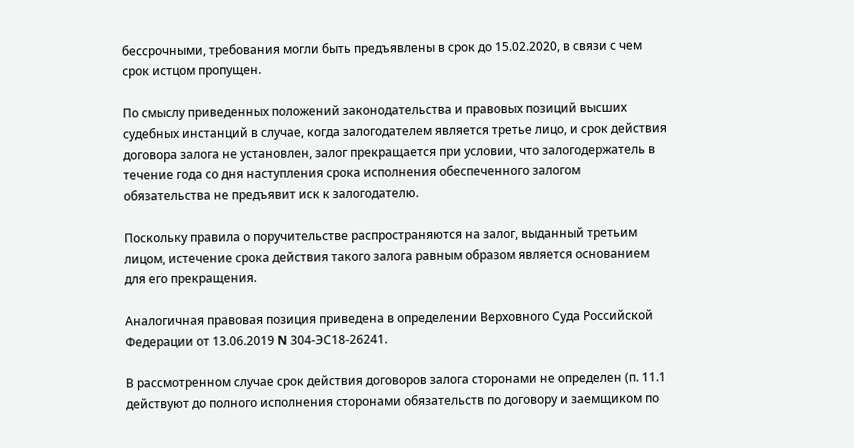бессрочными, требования могли быть предъявлены в срок до 15.02.2020, в связи с чем срок истцом пропущен.

По смыслу приведенных положений законодательства и правовых позиций высших судебных инстанций в случае, когда залогодателем является третье лицо, и срок действия договора залога не установлен, залог прекращается при условии, что залогодержатель в течение года со дня наступления срока исполнения обеспеченного залогом обязательства не предъявит иск к залогодателю.

Поскольку правила о поручительстве распространяются на залог, выданный третьим лицом, истечение срока действия такого залога равным образом является основанием для его прекращения.

Аналогичная правовая позиция приведена в определении Верховного Суда Российской Федерации от 13.06.2019 N 304-ЭС18-26241.

В рассмотренном случае срок действия договоров залога сторонами не определен (п. 11.1 действуют до полного исполнения сторонами обязательств по договору и заемщиком по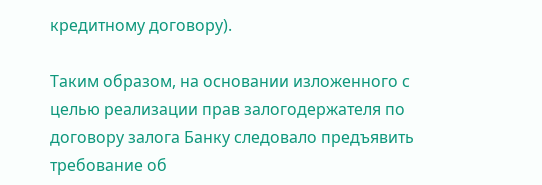кредитному договору).

Таким образом, на основании изложенного с целью реализации прав залогодержателя по договору залога Банку следовало предъявить требование об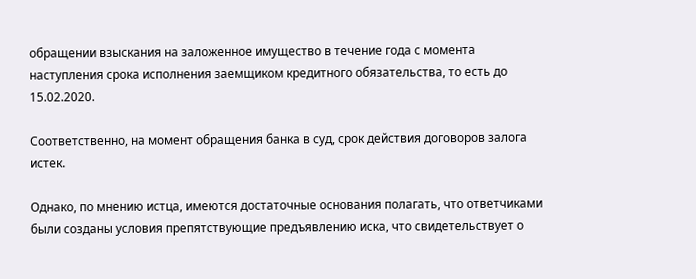обращении взыскания на заложенное имущество в течение года с момента наступления срока исполнения заемщиком кредитного обязательства, то есть до 15.02.2020.

Соответственно, на момент обращения банка в суд, срок действия договоров залога истек.

Однако, по мнению истца, имеются достаточные основания полагать, что ответчиками были созданы условия препятствующие предъявлению иска, что свидетельствует о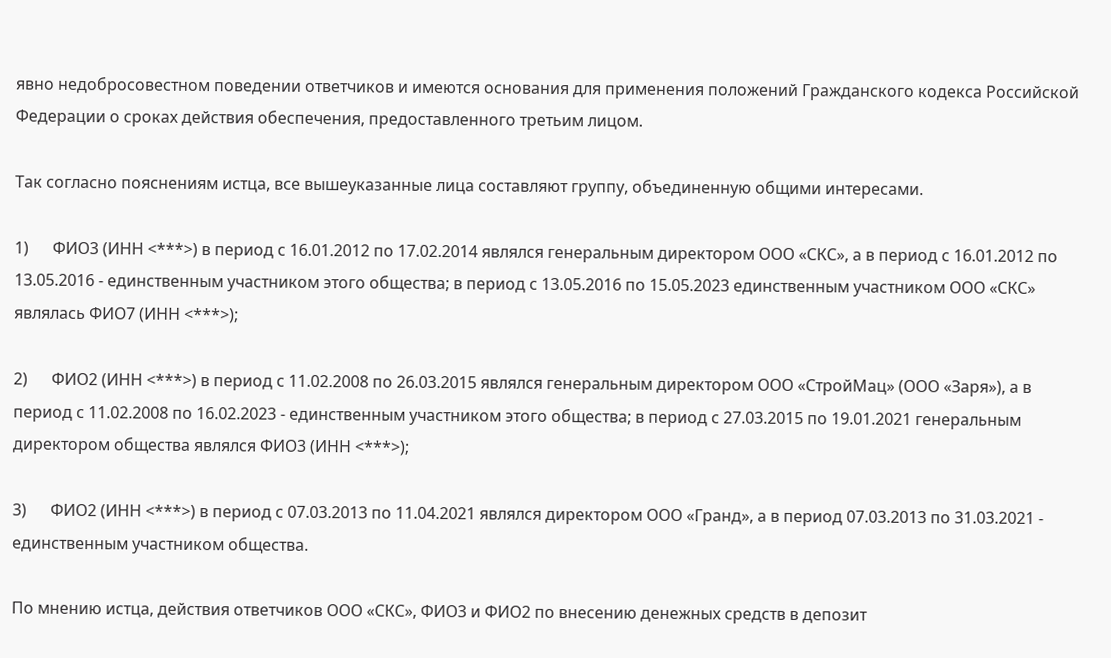явно недобросовестном поведении ответчиков и имеются основания для применения положений Гражданского кодекса Российской Федерации о сроках действия обеспечения, предоставленного третьим лицом.

Так согласно пояснениям истца, все вышеуказанные лица составляют группу, объединенную общими интересами.

1)      ФИО3 (ИНН <***>) в период с 16.01.2012 по 17.02.2014 являлся генеральным директором ООО «СКС», а в период с 16.01.2012 по 13.05.2016 - единственным участником этого общества; в период с 13.05.2016 по 15.05.2023 единственным участником ООО «СКС» являлась ФИО7 (ИНН <***>);

2)      ФИО2 (ИНН <***>) в период с 11.02.2008 по 26.03.2015 являлся генеральным директором ООО «СтройМац» (ООО «Заря»), а в период с 11.02.2008 по 16.02.2023 - единственным участником этого общества; в период с 27.03.2015 по 19.01.2021 генеральным директором общества являлся ФИО3 (ИНН <***>);

3)      ФИО2 (ИНН <***>) в период с 07.03.2013 по 11.04.2021 являлся директором ООО «Гранд», а в период 07.03.2013 по 31.03.2021 - единственным участником общества.

По мнению истца, действия ответчиков ООО «СКС», ФИО3 и ФИО2 по внесению денежных средств в депозит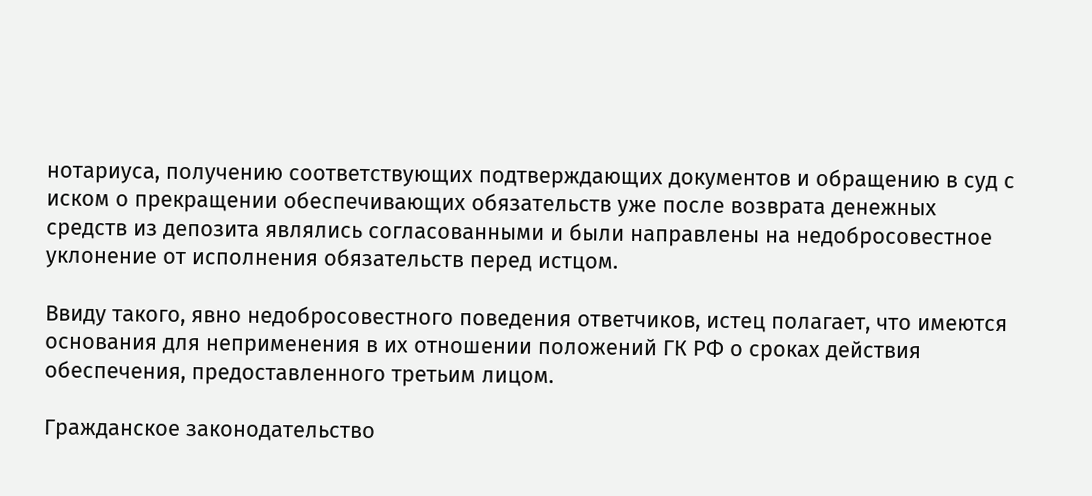нотариуса, получению соответствующих подтверждающих документов и обращению в суд с иском о прекращении обеспечивающих обязательств уже после возврата денежных средств из депозита являлись согласованными и были направлены на недобросовестное уклонение от исполнения обязательств перед истцом.

Ввиду такого, явно недобросовестного поведения ответчиков, истец полагает, что имеются основания для неприменения в их отношении положений ГК РФ о сроках действия обеспечения, предоставленного третьим лицом.

Гражданское законодательство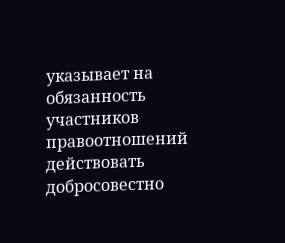указывает на обязанность участников правоотношений действовать добросовестно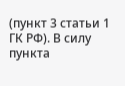(пункт 3 статьи 1 ГК РФ). В силу пункта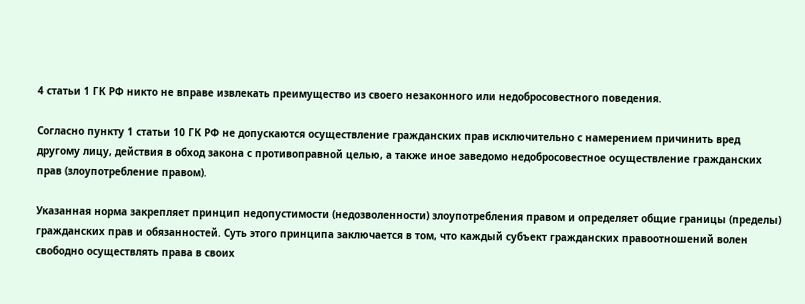4 статьи 1 ГК РФ никто не вправе извлекать преимущество из своего незаконного или недобросовестного поведения.

Согласно пункту 1 статьи 10 ГК РФ не допускаются осуществление гражданских прав исключительно с намерением причинить вред другому лицу, действия в обход закона с противоправной целью, а также иное заведомо недобросовестное осуществление гражданских прав (злоупотребление правом).

Указанная норма закрепляет принцип недопустимости (недозволенности) злоупотребления правом и определяет общие границы (пределы) гражданских прав и обязанностей. Суть этого принципа заключается в том, что каждый субъект гражданских правоотношений волен свободно осуществлять права в своих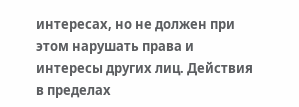интересах, но не должен при этом нарушать права и интересы других лиц. Действия в пределах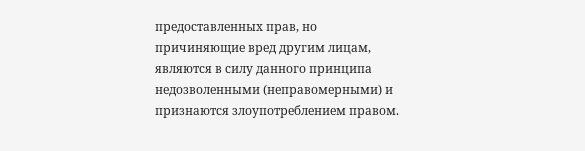предоставленных прав, но причиняющие вред другим лицам, являются в силу данного принципа недозволенными (неправомерными) и признаются злоупотреблением правом.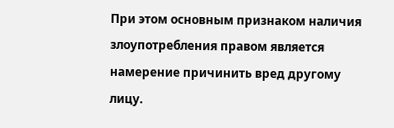При этом основным признаком наличия злоупотребления правом является намерение причинить вред другому лицу.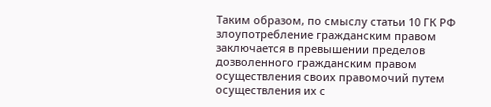Таким образом, по смыслу статьи 10 ГК РФ злоупотребление гражданским правом заключается в превышении пределов дозволенного гражданским правом осуществления своих правомочий путем осуществления их с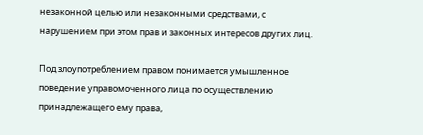незаконной целью или незаконными средствами, с нарушением при этом прав и законных интересов других лиц.

Под злоупотреблением правом понимается умышленное поведение управомоченного лица по осуществлению принадлежащего ему права,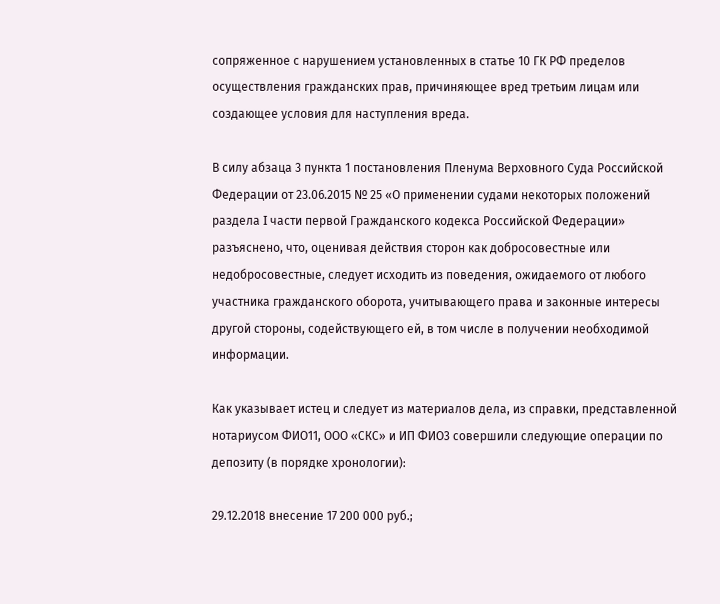сопряженное с нарушением установленных в статье 10 ГК РФ пределов осуществления гражданских прав, причиняющее вред третьим лицам или создающее условия для наступления вреда.

В силу абзаца 3 пункта 1 постановления Пленума Верховного Суда Российской Федерации от 23.06.2015 № 25 «О применении судами некоторых положений раздела I части первой Гражданского кодекса Российской Федерации» разъяснено, что, оценивая действия сторон как добросовестные или недобросовестные, следует исходить из поведения, ожидаемого от любого участника гражданского оборота, учитывающего права и законные интересы другой стороны, содействующего ей, в том числе в получении необходимой информации.

Как указывает истец и следует из материалов дела, из справки, представленной нотариусом ФИО11, ООО «СКС» и ИП ФИО3 совершили следующие операции по депозиту (в порядке хронологии):

29.12.2018 внесение 17 200 000 руб.;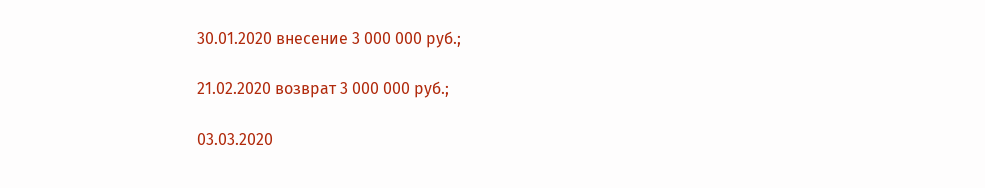30.01.2020 внесение 3 000 000 руб.;

21.02.2020 возврат 3 000 000 руб.;

03.03.2020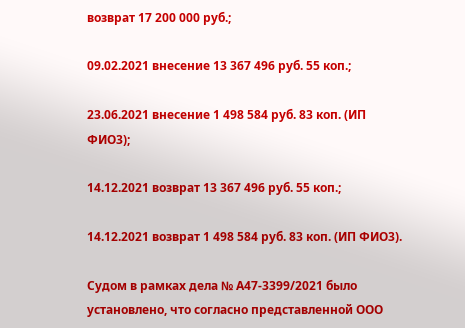возврат 17 200 000 руб.;

09.02.2021 внесение 13 367 496 руб. 55 коп.;

23.06.2021 внесение 1 498 584 руб. 83 коп. (ИП ФИО3);

14.12.2021 возврат 13 367 496 руб. 55 коп.;

14.12.2021 возврат 1 498 584 руб. 83 коп. (ИП ФИО3).

Судом в рамках дела № А47-3399/2021 было установлено, что согласно представленной ООО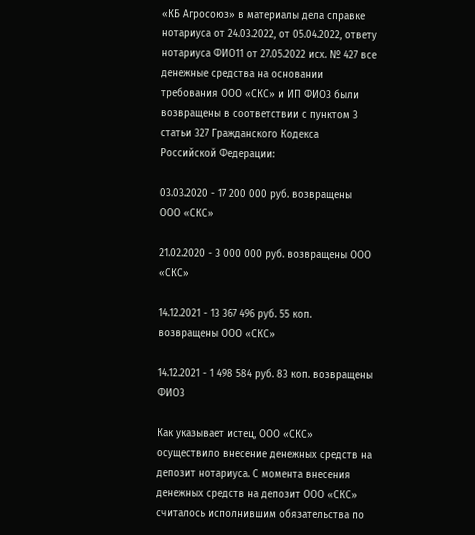«КБ Агросоюз» в материалы дела справке нотариуса от 24.03.2022, от 05.04.2022, ответу нотариуса ФИО11 от 27.05.2022 исх. № 427 все денежные средства на основании требования ООО «СКС» и ИП ФИО3 были возвращены в соответствии с пунктом 3 статьи 327 Гражданского Кодекса Российской Федерации:

03.03.2020 - 17 200 000 руб. возвращены ООО «СКС»

21.02.2020 - 3 000 000 руб. возвращены ООО «СКС»

14.12.2021 - 13 367 496 руб. 55 коп. возвращены ООО «СКС»

14.12.2021 - 1 498 584 руб. 83 коп. возвращены ФИО3

Как указывает истец, ООО «СКС» осуществило внесение денежных средств на депозит нотариуса. С момента внесения денежных средств на депозит ООО «СКС» считалось исполнившим обязательства по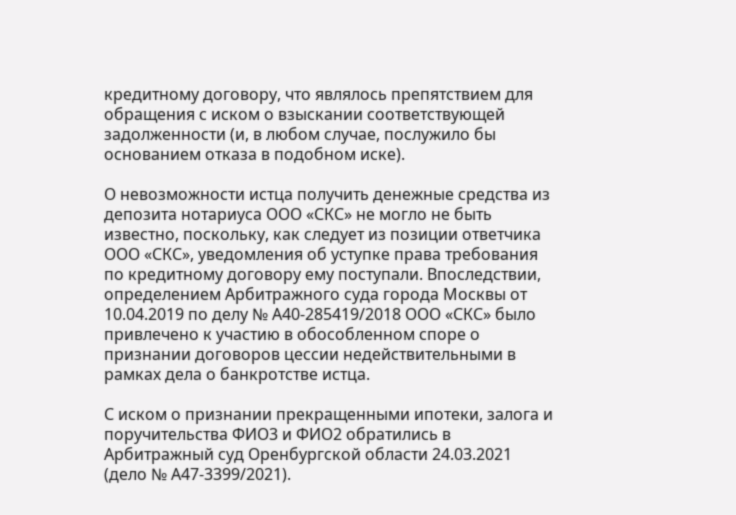кредитному договору, что являлось препятствием для обращения с иском о взыскании соответствующей задолженности (и, в любом случае, послужило бы основанием отказа в подобном иске).

О невозможности истца получить денежные средства из депозита нотариуса ООО «СКС» не могло не быть известно, поскольку, как следует из позиции ответчика ООО «СКС», уведомления об уступке права требования по кредитному договору ему поступали. Впоследствии, определением Арбитражного суда города Москвы от 10.04.2019 по делу № А40-285419/2018 ООО «СКС» было привлечено к участию в обособленном споре о признании договоров цессии недействительными в рамках дела о банкротстве истца.

С иском о признании прекращенными ипотеки, залога и поручительства ФИО3 и ФИО2 обратились в Арбитражный суд Оренбургской области 24.03.2021 (дело № А47-3399/2021).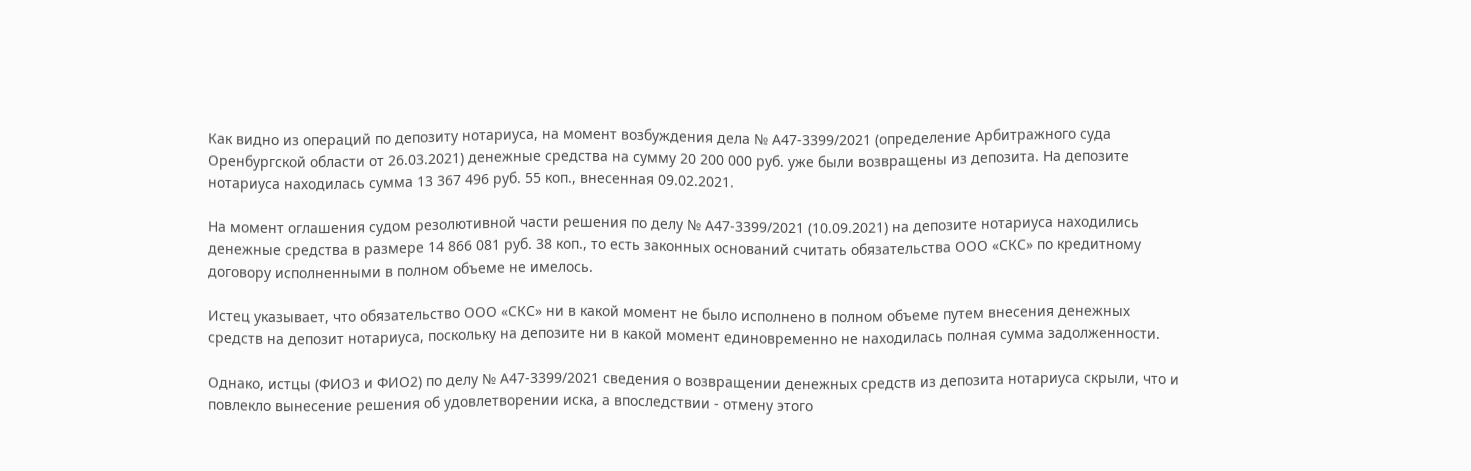Как видно из операций по депозиту нотариуса, на момент возбуждения дела № А47-3399/2021 (определение Арбитражного суда Оренбургской области от 26.03.2021) денежные средства на сумму 20 200 000 руб. уже были возвращены из депозита. На депозите нотариуса находилась сумма 13 367 496 руб. 55 коп., внесенная 09.02.2021.

На момент оглашения судом резолютивной части решения по делу № А47-3399/2021 (10.09.2021) на депозите нотариуса находились денежные средства в размере 14 866 081 руб. 38 коп., то есть законных оснований считать обязательства ООО «СКС» по кредитному договору исполненными в полном объеме не имелось.

Истец указывает, что обязательство ООО «СКС» ни в какой момент не было исполнено в полном объеме путем внесения денежных средств на депозит нотариуса, поскольку на депозите ни в какой момент единовременно не находилась полная сумма задолженности.

Однако, истцы (ФИО3 и ФИО2) по делу № А47-3399/2021 сведения о возвращении денежных средств из депозита нотариуса скрыли, что и повлекло вынесение решения об удовлетворении иска, а впоследствии - отмену этого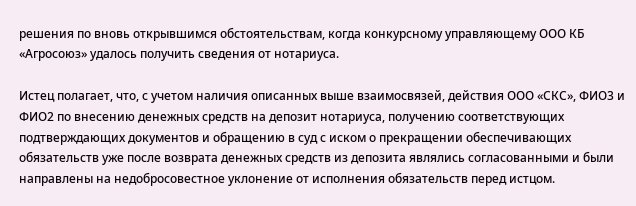решения по вновь открывшимся обстоятельствам, когда конкурсному управляющему ООО КБ «Агросоюз» удалось получить сведения от нотариуса.

Истец полагает, что, с учетом наличия описанных выше взаимосвязей, действия ООО «СКС», ФИО3 и ФИО2 по внесению денежных средств на депозит нотариуса, получению соответствующих подтверждающих документов и обращению в суд с иском о прекращении обеспечивающих обязательств уже после возврата денежных средств из депозита являлись согласованными и были направлены на недобросовестное уклонение от исполнения обязательств перед истцом.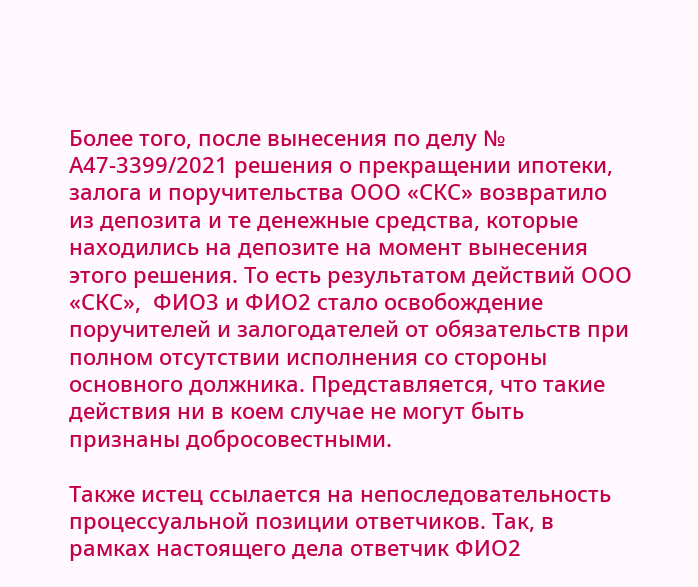Более того, после вынесения по делу № А47-3399/2021 решения о прекращении ипотеки, залога и поручительства ООО «СКС» возвратило из депозита и те денежные средства, которые находились на депозите на момент вынесения этого решения. То есть результатом действий ООО «СКС»,  ФИО3 и ФИО2 стало освобождение поручителей и залогодателей от обязательств при полном отсутствии исполнения со стороны основного должника. Представляется, что такие действия ни в коем случае не могут быть признаны добросовестными.

Также истец ссылается на непоследовательность процессуальной позиции ответчиков. Так, в рамках настоящего дела ответчик ФИО2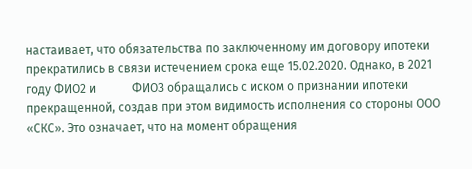настаивает, что обязательства по заключенному им договору ипотеки прекратились в связи истечением срока еще 15.02.2020. Однако, в 2021 году ФИО2 и            ФИО3 обращались с иском о признании ипотеки прекращенной, создав при этом видимость исполнения со стороны ООО «СКС». Это означает, что на момент обращения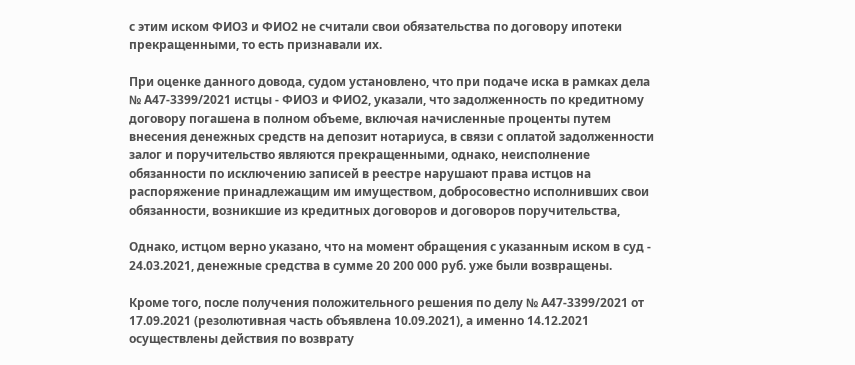с этим иском ФИО3 и ФИО2 не считали свои обязательства по договору ипотеки прекращенными, то есть признавали их.

При оценке данного довода, судом установлено, что при подаче иска в рамках дела № А47-3399/2021 истцы - ФИО3 и ФИО2, указали, что задолженность по кредитному договору погашена в полном объеме, включая начисленные проценты путем внесения денежных средств на депозит нотариуса, в связи с оплатой задолженности залог и поручительство являются прекращенными, однако, неисполнение обязанности по исключению записей в реестре нарушают права истцов на распоряжение принадлежащим им имуществом, добросовестно исполнивших свои обязанности, возникшие из кредитных договоров и договоров поручительства,

Однако, истцом верно указано, что на момент обращения с указанным иском в суд - 24.03.2021, денежные средства в сумме 20 200 000 руб. уже были возвращены.

Кроме того, после получения положительного решения по делу № А47-3399/2021 от 17.09.2021 (резолютивная часть объявлена 10.09.2021), а именно 14.12.2021 осуществлены действия по возврату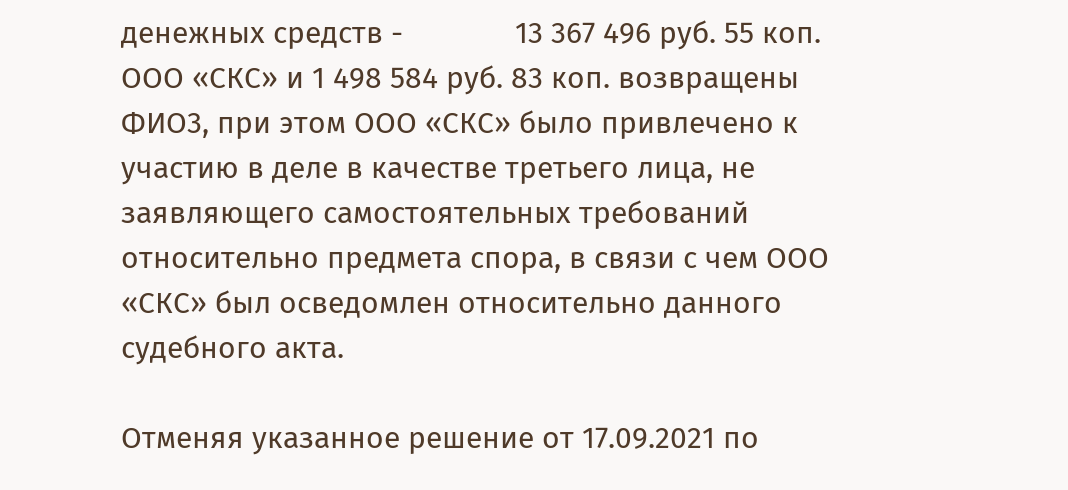денежных средств -              13 367 496 руб. 55 коп. ООО «СКС» и 1 498 584 руб. 83 коп. возвращены ФИО3, при этом ООО «СКС» было привлечено к участию в деле в качестве третьего лица, не заявляющего самостоятельных требований относительно предмета спора, в связи с чем ООО «СКС» был осведомлен относительно данного судебного акта.

Отменяя указанное решение от 17.09.2021 по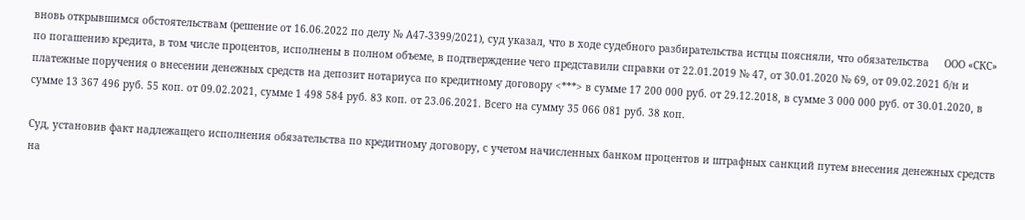вновь открывшимся обстоятельствам (решение от 16.06.2022 по делу № А47-3399/2021), суд указал, что в ходе судебного разбирательства истцы поясняли, что обязательства     ООО «СКС» по погашению кредита, в том числе процентов, исполнены в полном объеме, в подтверждение чего представили справки от 22.01.2019 № 47, от 30.01.2020 № 69, от 09.02.2021 б/н и платежные поручения о внесении денежных средств на депозит нотариуса по кредитному договору <***> в сумме 17 200 000 руб. от 29.12.2018, в сумме 3 000 000 руб. от 30.01.2020, в сумме 13 367 496 руб. 55 коп. от 09.02.2021, сумме 1 498 584 руб. 83 коп. от 23.06.2021. Всего на сумму 35 066 081 руб. 38 коп.

Суд, установив факт надлежащего исполнения обязательства по кредитному договору, с учетом начисленных банком процентов и штрафных санкций путем внесения денежных средств на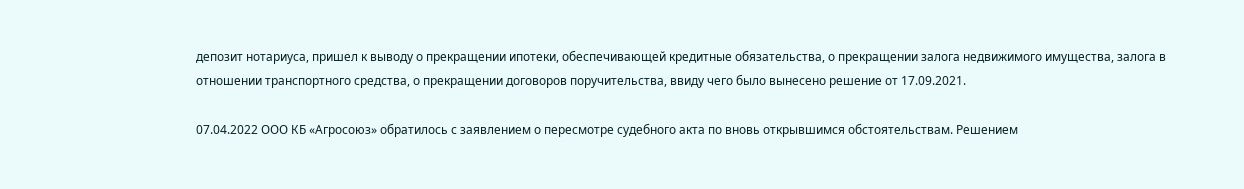депозит нотариуса, пришел к выводу о прекращении ипотеки, обеспечивающей кредитные обязательства, о прекращении залога недвижимого имущества, залога в отношении транспортного средства, о прекращении договоров поручительства, ввиду чего было вынесено решение от 17.09.2021.

07.04.2022 ООО КБ «Агросоюз» обратилось с заявлением о пересмотре судебного акта по вновь открывшимся обстоятельствам. Решением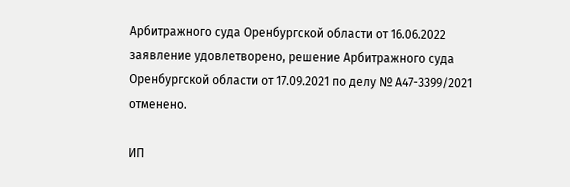Арбитражного суда Оренбургской области от 16.06.2022 заявление удовлетворено, решение Арбитражного суда Оренбургской области от 17.09.2021 по делу № А47-3399/2021 отменено.

ИП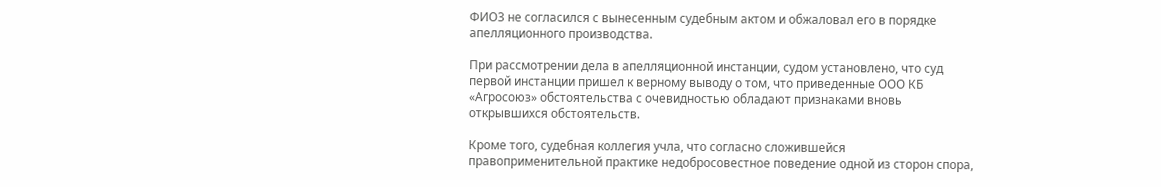ФИО3 не согласился с вынесенным судебным актом и обжаловал его в порядке апелляционного производства.

При рассмотрении дела в апелляционной инстанции, судом установлено, что суд первой инстанции пришел к верному выводу о том, что приведенные ООО КБ «Агросоюз» обстоятельства с очевидностью обладают признаками вновь открывшихся обстоятельств.

Кроме того, судебная коллегия учла, что согласно сложившейся правоприменительной практике недобросовестное поведение одной из сторон спора,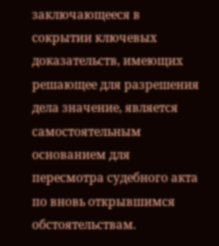заключающееся в сокрытии ключевых доказательств, имеющих решающее для разрешения дела значение, является самостоятельным основанием для пересмотра судебного акта по вновь открывшимся обстоятельствам.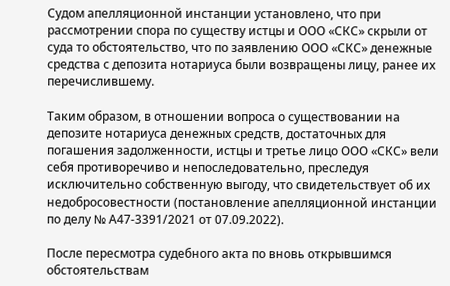Судом апелляционной инстанции установлено, что при рассмотрении спора по существу истцы и ООО «СКС» скрыли от суда то обстоятельство, что по заявлению ООО «СКС» денежные средства с депозита нотариуса были возвращены лицу, ранее их перечислившему.

Таким образом, в отношении вопроса о существовании на депозите нотариуса денежных средств, достаточных для погашения задолженности, истцы и третье лицо ООО «СКС» вели себя противоречиво и непоследовательно, преследуя исключительно собственную выгоду, что свидетельствует об их недобросовестности (постановление апелляционной инстанции по делу № А47-3391/2021 от 07.09.2022).

После пересмотра судебного акта по вновь открывшимся обстоятельствам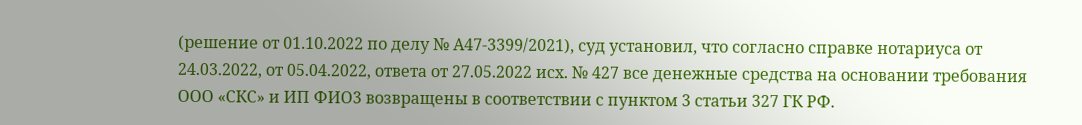(решение от 01.10.2022 по делу № А47-3399/2021), суд установил, что согласно справке нотариуса от 24.03.2022, от 05.04.2022, ответа от 27.05.2022 исх. № 427 все денежные средства на основании требования ООО «СКС» и ИП ФИО3 возвращены в соответствии с пунктом 3 статьи 327 ГК РФ.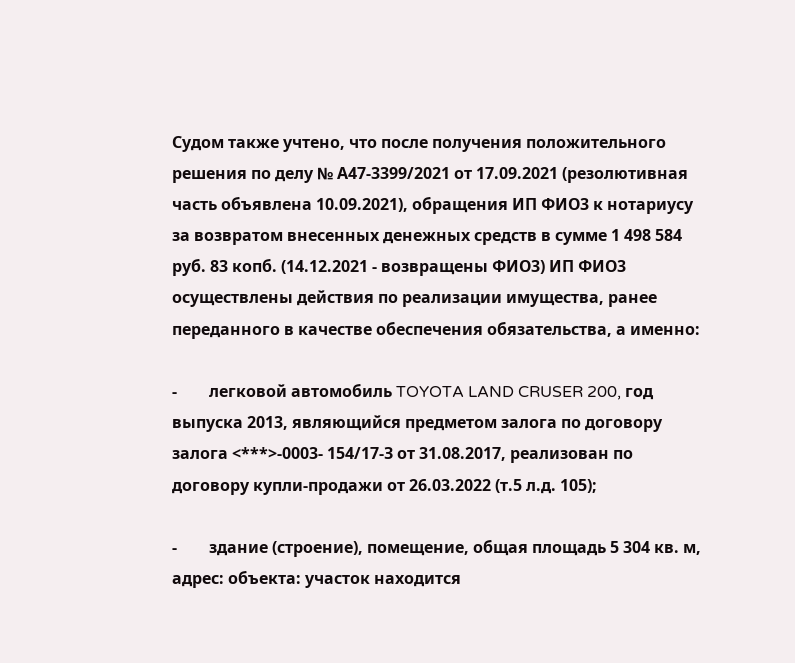Судом также учтено, что после получения положительного решения по делу № А47-3399/2021 от 17.09.2021 (резолютивная часть объявлена 10.09.2021), обращения ИП ФИО3 к нотариусу за возвратом внесенных денежных средств в сумме 1 498 584 руб. 83 копб. (14.12.2021 - возвращены ФИО3) ИП ФИО3 осуществлены действия по реализации имущества, ранее переданного в качестве обеспечения обязательства, а именно:

-        легковой автомобиль TOYOTA LAND CRUSER 200, год выпуска 2013, являющийся предметом залога по договору залога <***>-0003- 154/17-З от 31.08.2017, реализован по договору купли-продажи от 26.03.2022 (т.5 л.д. 105);

-        здание (строение), помещение, общая площадь 5 304 кв. м, адрес: объекта: участок находится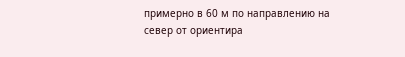примерно в 60 м по направлению на север от ориентира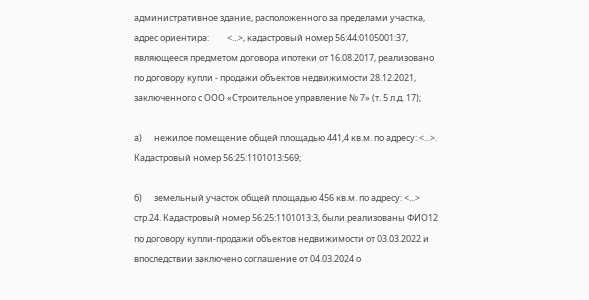административное здание, расположенного за пределами участка, адрес ориентира:         <...>, кадастровый номер 56:44:0105001:37, являющееся предметом договора ипотеки от 16.08.2017, реализовано по договору купли - продажи объектов недвижимости 28.12.2021, заключенного с ООО «Строительное управление № 7» (т. 5 л.д. 17);

а)      нежилое помещение общей площадью 441,4 кв.м. по адресу: <...>. Кадастровый номер 56:25:1101013:569;

б)      земельный участок общей площадью 456 кв.м. по адресу: <...> стр.24. Кадастровый номер 56:25:1101013:3, были реализованы ФИО12 по договору купли-продажи объектов недвижимости от 03.03.2022 и впоследствии заключено соглашение от 04.03.2024 о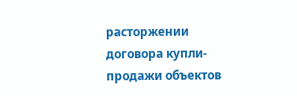расторжении договора купли-продажи объектов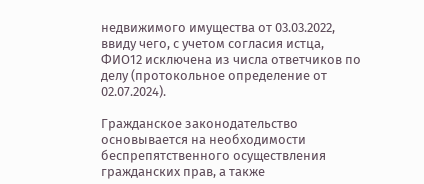недвижимого имущества от 03.03.2022, ввиду чего, с учетом согласия истца, ФИО12 исключена из числа ответчиков по делу (протокольное определение от 02.07.2024).

Гражданское законодательство основывается на необходимости беспрепятственного осуществления гражданских прав, а также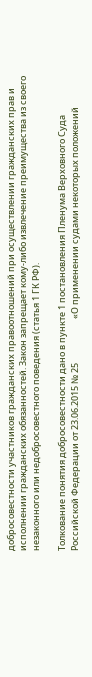добросовестности участников гражданских правоотношений при осуществлении гражданских прав и исполнении гражданских обязанностей. Закон запрещает кому-либо извлечение преимущества из своего незаконного или недобросовестного поведения (статья 1 ГК РФ).

Толкование понятия добросовестности дано в пункте 1 постановления Пленума Верховного Суда Российской Федерации от 23.06.2015 № 25                      «О применении судами некоторых положений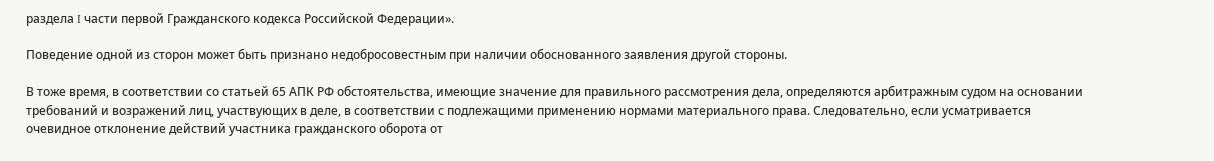раздела I части первой Гражданского кодекса Российской Федерации».

Поведение одной из сторон может быть признано недобросовестным при наличии обоснованного заявления другой стороны.

В тоже время, в соответствии со статьей 65 АПК РФ обстоятельства, имеющие значение для правильного рассмотрения дела, определяются арбитражным судом на основании требований и возражений лиц, участвующих в деле, в соответствии с подлежащими применению нормами материального права. Следовательно, если усматривается очевидное отклонение действий участника гражданского оборота от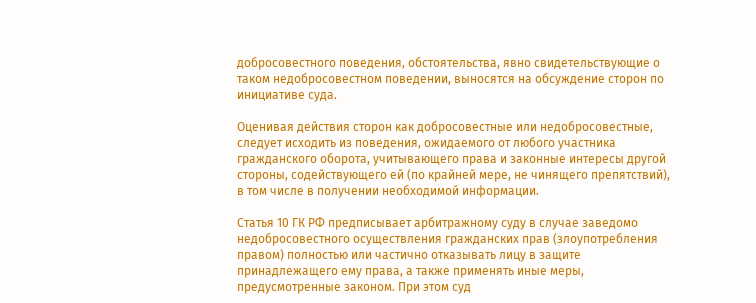добросовестного поведения, обстоятельства, явно свидетельствующие о таком недобросовестном поведении, выносятся на обсуждение сторон по инициативе суда.

Оценивая действия сторон как добросовестные или недобросовестные, следует исходить из поведения, ожидаемого от любого участника гражданского оборота, учитывающего права и законные интересы другой стороны, содействующего ей (по крайней мере, не чинящего препятствий), в том числе в получении необходимой информации.

Статья 10 ГК РФ предписывает арбитражному суду в случае заведомо недобросовестного осуществления гражданских прав (злоупотребления правом) полностью или частично отказывать лицу в защите принадлежащего ему права, а также применять иные меры, предусмотренные законом. При этом суд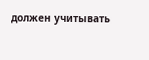должен учитывать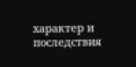характер и последствия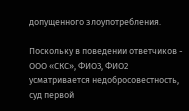допущенного злоупотребления.

Поскольку в поведении ответчиков - ООО «СКС», ФИО3, ФИО2 усматривается недобросовестность, суд первой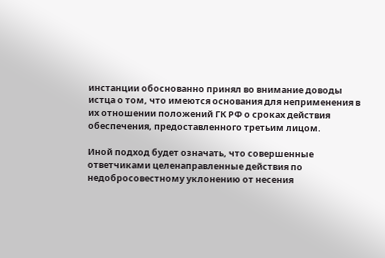инстанции обоснованно принял во внимание доводы истца о том, что имеются основания для неприменения в их отношении положений ГК РФ о сроках действия обеспечения, предоставленного третьим лицом.

Иной подход будет означать, что совершенные ответчиками целенаправленные действия по недобросовестному уклонению от несения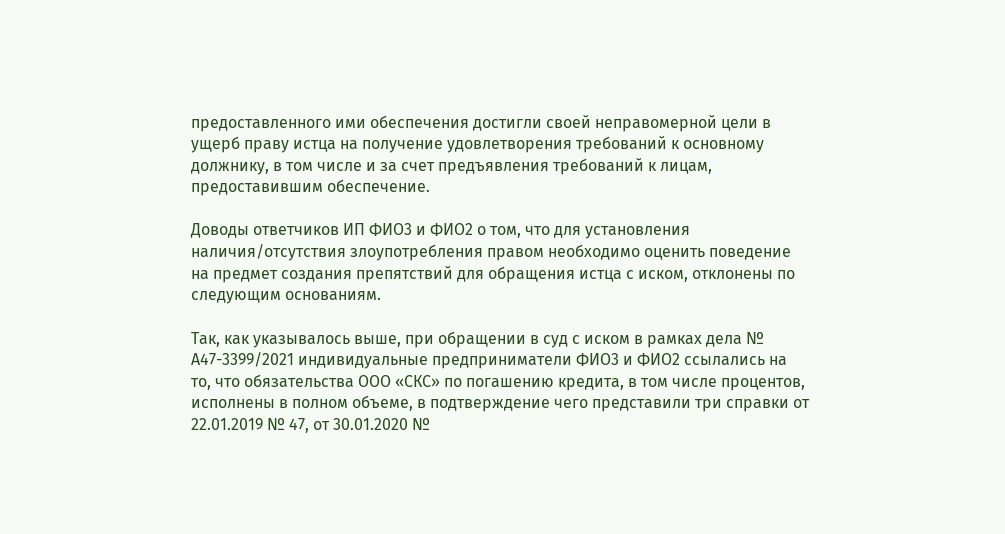предоставленного ими обеспечения достигли своей неправомерной цели в ущерб праву истца на получение удовлетворения требований к основному должнику, в том числе и за счет предъявления требований к лицам, предоставившим обеспечение.

Доводы ответчиков ИП ФИО3 и ФИО2 о том, что для установления наличия/отсутствия злоупотребления правом необходимо оценить поведение на предмет создания препятствий для обращения истца с иском, отклонены по следующим основаниям.

Так, как указывалось выше, при обращении в суд с иском в рамках дела № А47-3399/2021 индивидуальные предприниматели ФИО3 и ФИО2 ссылались на то, что обязательства ООО «СКС» по погашению кредита, в том числе процентов, исполнены в полном объеме, в подтверждение чего представили три справки от 22.01.2019 № 47, от 30.01.2020 №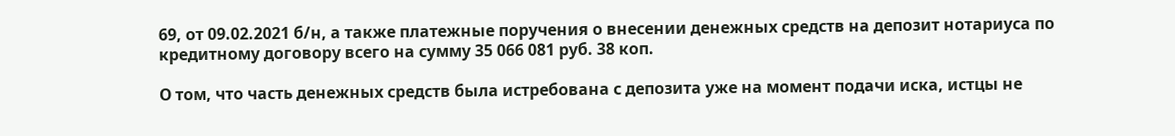69, от 09.02.2021 б/н, а также платежные поручения о внесении денежных средств на депозит нотариуса по кредитному договору всего на сумму 35 066 081 руб. 38 коп.

О том, что часть денежных средств была истребована с депозита уже на момент подачи иска, истцы не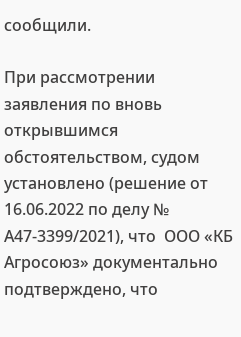сообщили.

При рассмотрении заявления по вновь открывшимся обстоятельством, судом установлено (решение от 16.06.2022 по делу № А47-3399/2021), что  ООО «КБ Агросоюз» документально подтверждено, что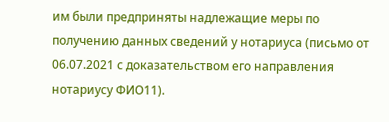им были предприняты надлежащие меры по получению данных сведений у нотариуса (письмо от 06.07.2021 с доказательством его направления нотариусу ФИО11).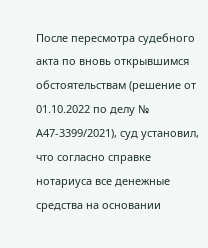После пересмотра судебного акта по вновь открывшимся обстоятельствам (решение от 01.10.2022 по делу № А47-3399/2021), суд установил, что согласно справке нотариуса все денежные средства на основании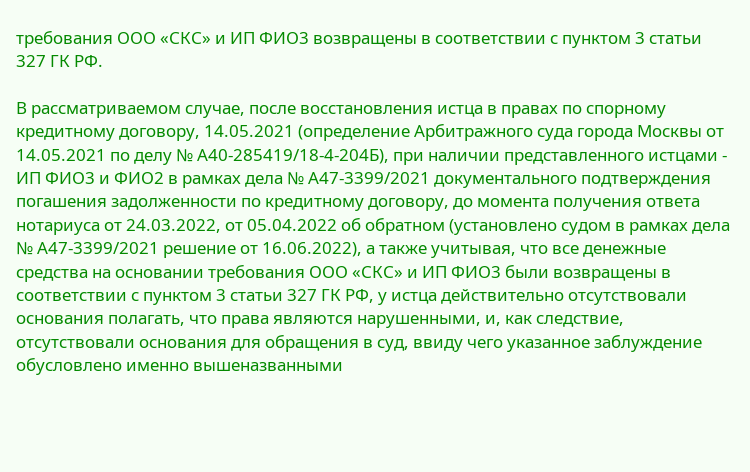требования ООО «СКС» и ИП ФИО3 возвращены в соответствии с пунктом 3 статьи 327 ГК РФ.

В рассматриваемом случае, после восстановления истца в правах по спорному кредитному договору, 14.05.2021 (определение Арбитражного суда города Москвы от 14.05.2021 по делу № А40-285419/18-4-204Б), при наличии представленного истцами - ИП ФИО3 и ФИО2 в рамках дела № А47-3399/2021 документального подтверждения погашения задолженности по кредитному договору, до момента получения ответа нотариуса от 24.03.2022, от 05.04.2022 об обратном (установлено судом в рамках дела № А47-3399/2021 решение от 16.06.2022), а также учитывая, что все денежные средства на основании требования ООО «СКС» и ИП ФИО3 были возвращены в соответствии с пунктом 3 статьи 327 ГК РФ, у истца действительно отсутствовали основания полагать, что права являются нарушенными, и, как следствие, отсутствовали основания для обращения в суд, ввиду чего указанное заблуждение обусловлено именно вышеназванными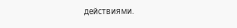действиями.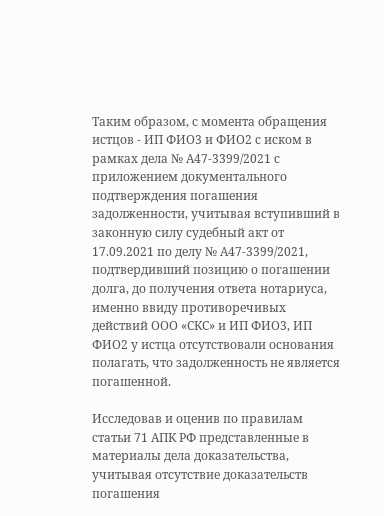Таким образом, с момента обращения истцов - ИП ФИО3 и ФИО2 с иском в рамках дела № А47-3399/2021 с приложением документального подтверждения погашения задолженности, учитывая вступивший в законную силу судебный акт от 17.09.2021 по делу № А47-3399/2021, подтвердивший позицию о погашении долга, до получения ответа нотариуса, именно ввиду противоречивых действий ООО «СКС» и ИП ФИО3, ИП ФИО2 у истца отсутствовали основания полагать, что задолженность не является погашенной.

Исследовав и оценив по правилам статьи 71 АПК РФ представленные в материалы дела доказательства, учитывая отсутствие доказательств погашения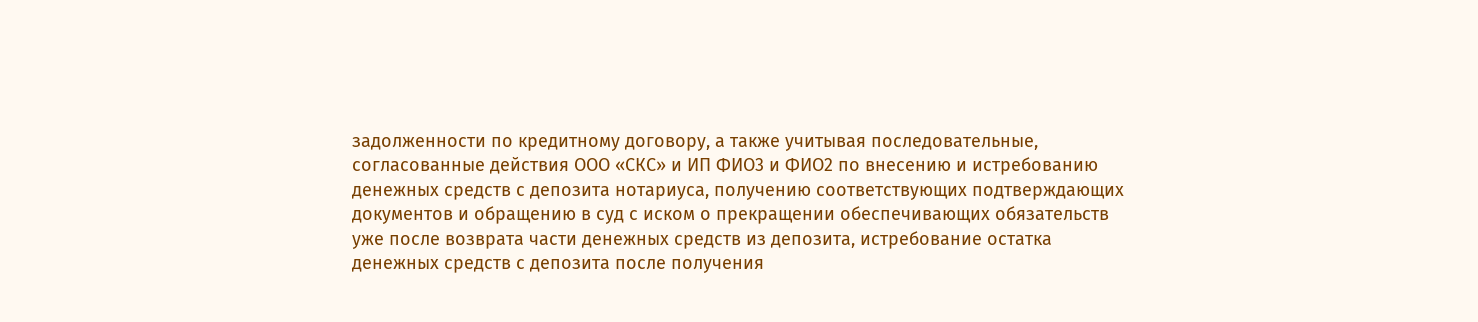задолженности по кредитному договору, а также учитывая последовательные, согласованные действия ООО «СКС» и ИП ФИО3 и ФИО2 по внесению и истребованию денежных средств с депозита нотариуса, получению соответствующих подтверждающих документов и обращению в суд с иском о прекращении обеспечивающих обязательств уже после возврата части денежных средств из депозита, истребование остатка денежных средств с депозита после получения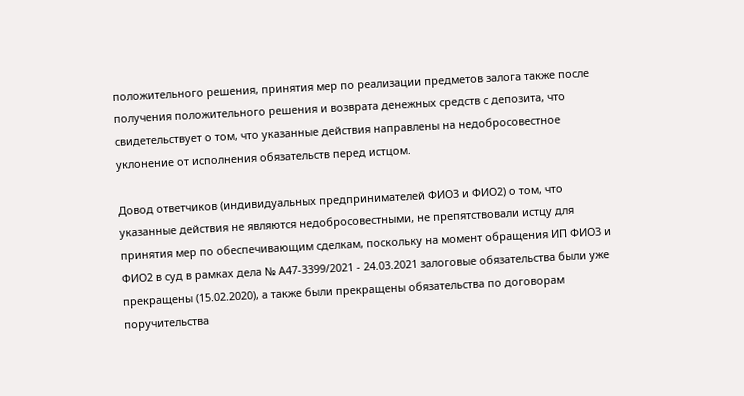положительного решения, принятия мер по реализации предметов залога также после получения положительного решения и возврата денежных средств с депозита, что свидетельствует о том, что указанные действия направлены на недобросовестное уклонение от исполнения обязательств перед истцом.

Довод ответчиков (индивидуальных предпринимателей ФИО3 и ФИО2) о том, что указанные действия не являются недобросовестными, не препятствовали истцу для принятия мер по обеспечивающим сделкам, поскольку на момент обращения ИП ФИО3 и ФИО2 в суд в рамках дела № А47-3399/2021 - 24.03.2021 залоговые обязательства были уже прекращены (15.02.2020), а также были прекращены обязательства по договорам поручительства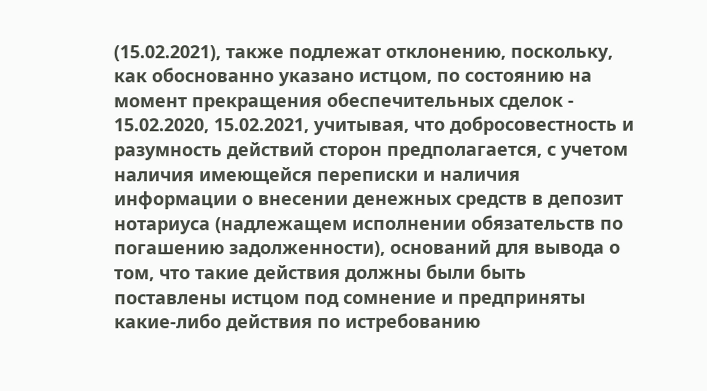(15.02.2021), также подлежат отклонению, поскольку, как обоснованно указано истцом, по состоянию на момент прекращения обеспечительных сделок - 15.02.2020, 15.02.2021, учитывая, что добросовестность и разумность действий сторон предполагается, с учетом наличия имеющейся переписки и наличия информации о внесении денежных средств в депозит нотариуса (надлежащем исполнении обязательств по погашению задолженности), оснований для вывода о том, что такие действия должны были быть поставлены истцом под сомнение и предприняты какие-либо действия по истребованию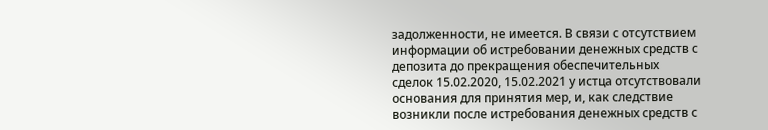задолженности, не имеется. В связи с отсутствием информации об истребовании денежных средств с депозита до прекращения обеспечительных сделок 15.02.2020, 15.02.2021 у истца отсутствовали основания для принятия мер, и, как следствие возникли после истребования денежных средств с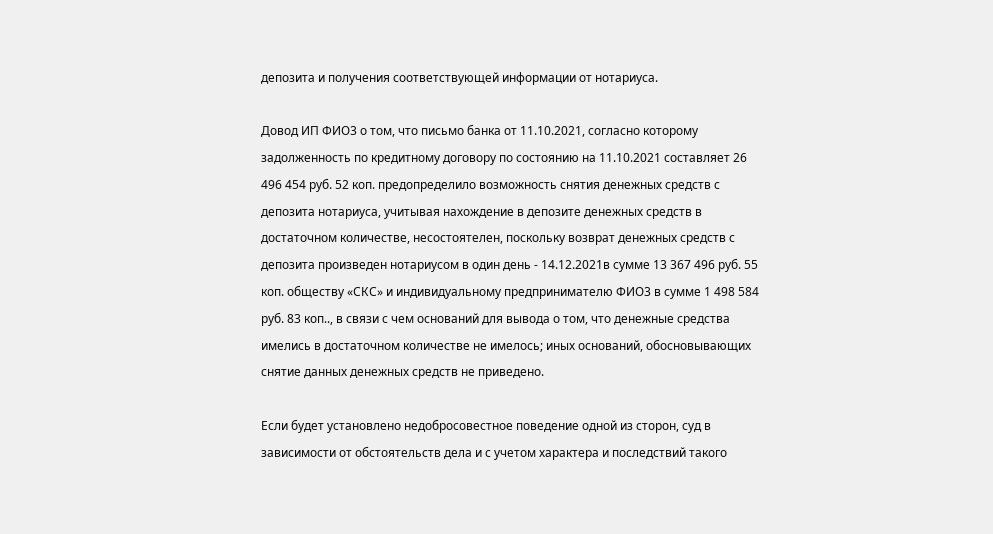депозита и получения соответствующей информации от нотариуса.

Довод ИП ФИО3 о том, что письмо банка от 11.10.2021, согласно которому задолженность по кредитному договору по состоянию на 11.10.2021 составляет 26 496 454 руб. 52 коп. предопределило возможность снятия денежных средств с депозита нотариуса, учитывая нахождение в депозите денежных средств в достаточном количестве, несостоятелен, поскольку возврат денежных средств с депозита произведен нотариусом в один день - 14.12.2021в сумме 13 367 496 руб. 55 коп. обществу «СКС» и индивидуальному предпринимателю ФИО3 в сумме 1 498 584 руб. 83 коп.., в связи с чем оснований для вывода о том, что денежные средства имелись в достаточном количестве не имелось; иных оснований, обосновывающих снятие данных денежных средств не приведено.

Если будет установлено недобросовестное поведение одной из сторон, суд в зависимости от обстоятельств дела и с учетом характера и последствий такого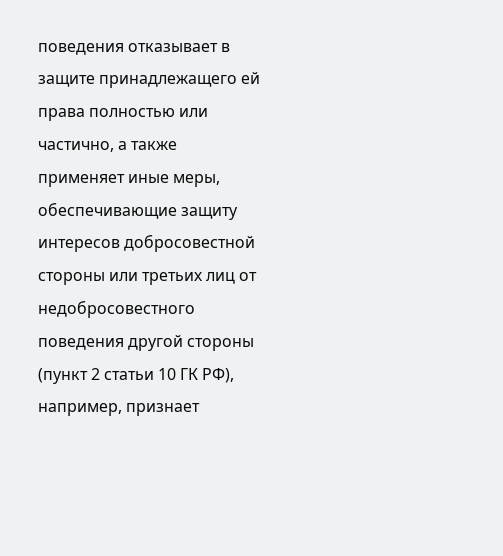поведения отказывает в защите принадлежащего ей права полностью или частично, а также применяет иные меры, обеспечивающие защиту интересов добросовестной стороны или третьих лиц от недобросовестного поведения другой стороны (пункт 2 статьи 10 ГК РФ), например, признает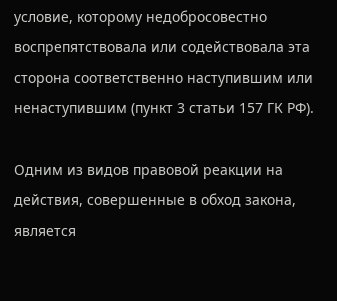условие, которому недобросовестно воспрепятствовала или содействовала эта сторона соответственно наступившим или ненаступившим (пункт 3 статьи 157 ГК РФ).

Одним из видов правовой реакции на действия, совершенные в обход закона, является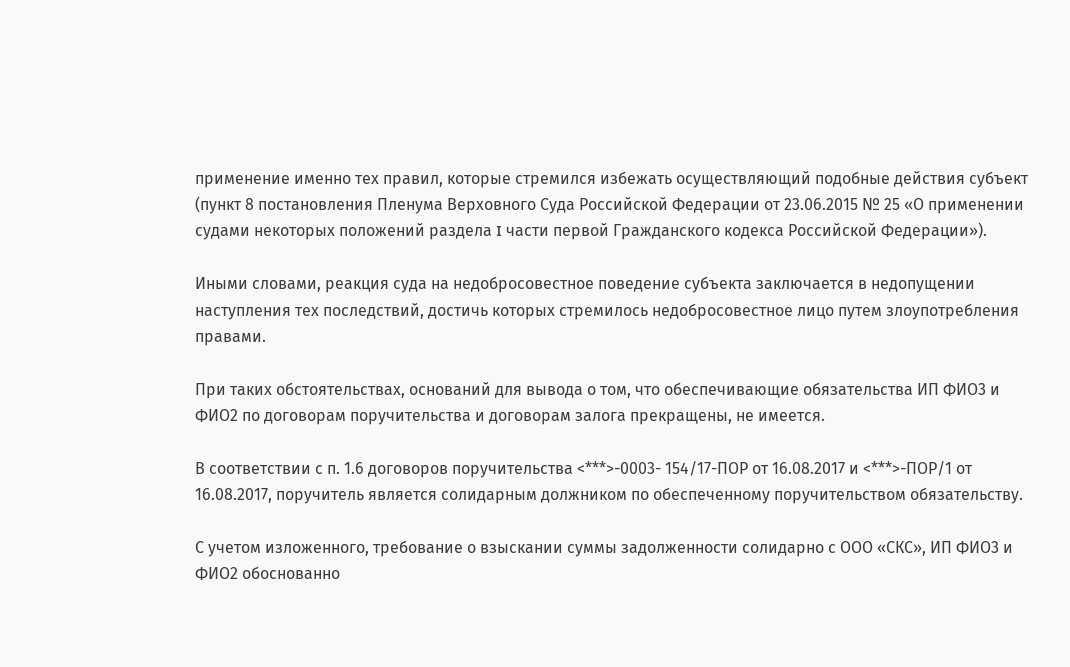применение именно тех правил, которые стремился избежать осуществляющий подобные действия субъект (пункт 8 постановления Пленума Верховного Суда Российской Федерации от 23.06.2015 № 25 «О применении судами некоторых положений раздела I части первой Гражданского кодекса Российской Федерации»).

Иными словами, реакция суда на недобросовестное поведение субъекта заключается в недопущении наступления тех последствий, достичь которых стремилось недобросовестное лицо путем злоупотребления правами.

При таких обстоятельствах, оснований для вывода о том, что обеспечивающие обязательства ИП ФИО3 и ФИО2 по договорам поручительства и договорам залога прекращены, не имеется.

В соответствии с п. 1.6 договоров поручительства <***>-0003- 154/17-ПОР от 16.08.2017 и <***>-ПОР/1 от 16.08.2017, поручитель является солидарным должником по обеспеченному поручительством обязательству.

С учетом изложенного, требование о взыскании суммы задолженности солидарно с ООО «СКС», ИП ФИО3 и ФИО2 обоснованно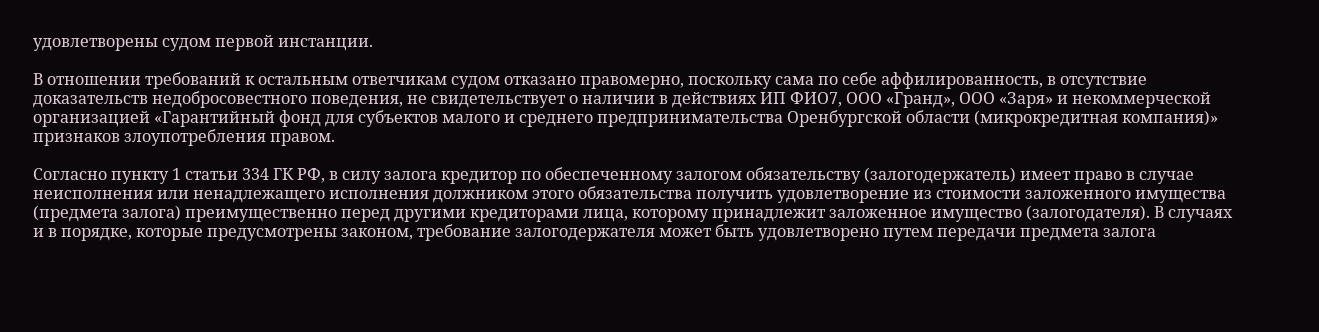удовлетворены судом первой инстанции.

В отношении требований к остальным ответчикам судом отказано правомерно, поскольку сама по себе аффилированность, в отсутствие доказательств недобросовестного поведения, не свидетельствует о наличии в действиях ИП ФИО7, ООО «Гранд», ООО «Заря» и некоммерческой организацией «Гарантийный фонд для субъектов малого и среднего предпринимательства Оренбургской области (микрокредитная компания)» признаков злоупотребления правом.

Согласно пункту 1 статьи 334 ГК РФ, в силу залога кредитор по обеспеченному залогом обязательству (залогодержатель) имеет право в случае неисполнения или ненадлежащего исполнения должником этого обязательства получить удовлетворение из стоимости заложенного имущества (предмета залога) преимущественно перед другими кредиторами лица, которому принадлежит заложенное имущество (залогодателя). В случаях и в порядке, которые предусмотрены законом, требование залогодержателя может быть удовлетворено путем передачи предмета залога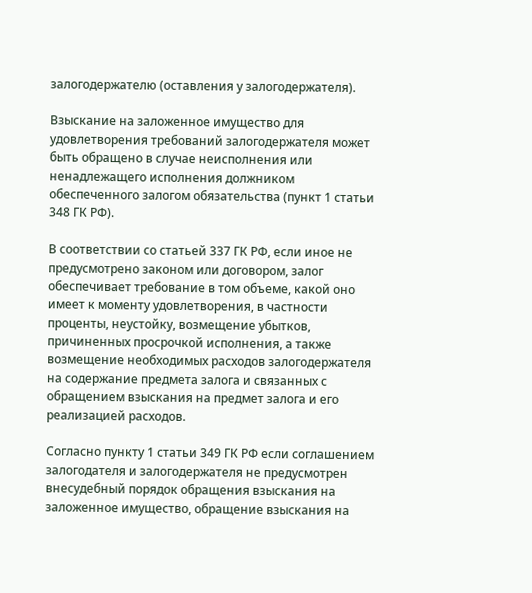залогодержателю (оставления у залогодержателя).

Взыскание на заложенное имущество для удовлетворения требований залогодержателя может быть обращено в случае неисполнения или ненадлежащего исполнения должником обеспеченного залогом обязательства (пункт 1 статьи 348 ГК РФ).

В соответствии со статьей 337 ГК РФ, если иное не предусмотрено законом или договором, залог обеспечивает требование в том объеме, какой оно имеет к моменту удовлетворения, в частности проценты, неустойку, возмещение убытков, причиненных просрочкой исполнения, а также возмещение необходимых расходов залогодержателя на содержание предмета залога и связанных с обращением взыскания на предмет залога и его реализацией расходов.

Согласно пункту 1 статьи 349 ГК РФ если соглашением залогодателя и залогодержателя не предусмотрен внесудебный порядок обращения взыскания на заложенное имущество, обращение взыскания на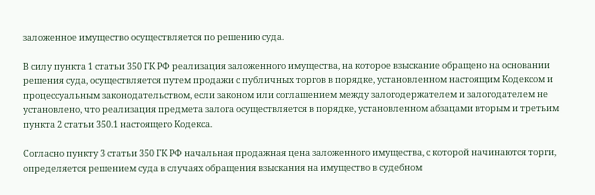заложенное имущество осуществляется по решению суда.

В силу пункта 1 статьи 350 ГК РФ реализация заложенного имущества, на которое взыскание обращено на основании решения суда, осуществляется путем продажи с публичных торгов в порядке, установленном настоящим Кодексом и процессуальным законодательством, если законом или соглашением между залогодержателем и залогодателем не установлено, что реализация предмета залога осуществляется в порядке, установленном абзацами вторым и третьим пункта 2 статьи 350.1 настоящего Кодекса.

Согласно пункту 3 статьи 350 ГК РФ начальная продажная цена заложенного имущества, с которой начинаются торги, определяется решением суда в случаях обращения взыскания на имущество в судебном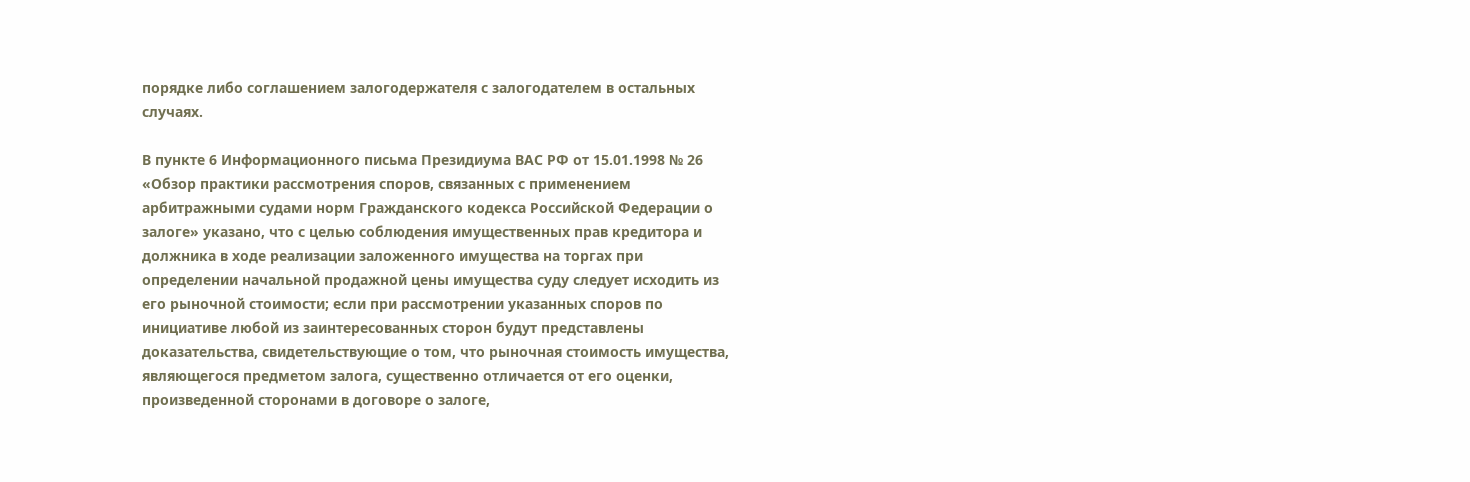порядке либо соглашением залогодержателя с залогодателем в остальных случаях.

В пункте 6 Информационного письма Президиума ВАС РФ от 15.01.1998 № 26 «Обзор практики рассмотрения споров, связанных с применением арбитражными судами норм Гражданского кодекса Российской Федерации о залоге» указано, что с целью соблюдения имущественных прав кредитора и должника в ходе реализации заложенного имущества на торгах при определении начальной продажной цены имущества суду следует исходить из его рыночной стоимости; если при рассмотрении указанных споров по инициативе любой из заинтересованных сторон будут представлены доказательства, свидетельствующие о том, что рыночная стоимость имущества, являющегося предметом залога, существенно отличается от его оценки, произведенной сторонами в договоре о залоге,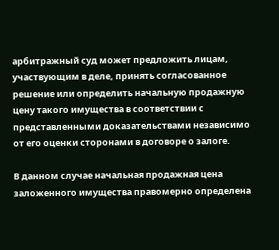арбитражный суд может предложить лицам, участвующим в деле, принять согласованное решение или определить начальную продажную цену такого имущества в соответствии с представленными доказательствами независимо от его оценки сторонами в договоре о залоге.

В данном случае начальная продажная цена заложенного имущества правомерно определена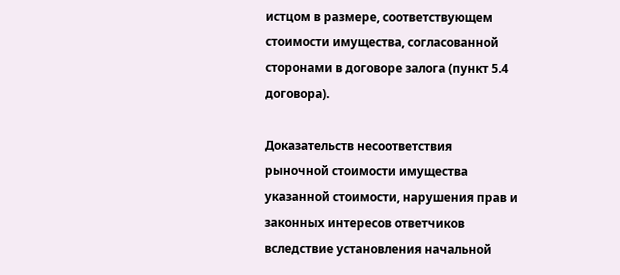истцом в размере, соответствующем стоимости имущества, согласованной сторонами в договоре залога (пункт 5.4 договора).

Доказательств несоответствия рыночной стоимости имущества указанной стоимости, нарушения прав и законных интересов ответчиков вследствие установления начальной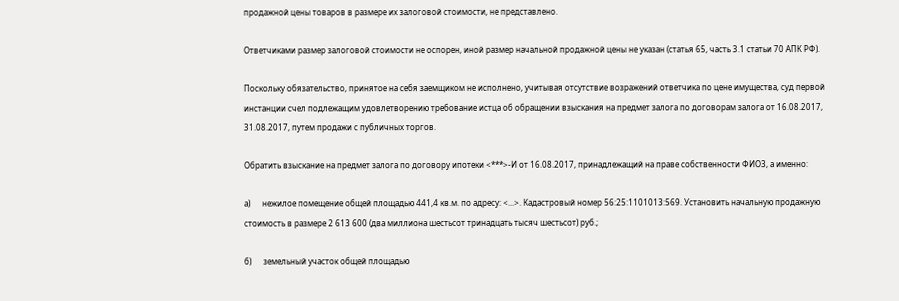продажной цены товаров в размере их залоговой стоимости, не представлено.

Ответчиками размер залоговой стоимости не оспорен, иной размер начальной продажной цены не указан (статья 65, часть 3.1 статьи 70 АПК РФ).

Поскольку обязательство, принятое на себя заемщиком не исполнено, учитывая отсутствие возражений ответчика по цене имущества, суд первой инстанции счел подлежащим удовлетворению требование истца об обращении взыскания на предмет залога по договорам залога от 16.08.2017, 31.08.2017, путем продажи с публичных торгов.

Обратить взыскание на предмет залога по договору ипотеки <***>-И от 16.08.2017, принадлежащий на праве собственности ФИО3, а именно:

а)      нежилое помещение общей площадью 441,4 кв.м. по адресу: <...>. Кадастровый номер 56:25:1101013:569. Установить начальную продажную стоимость в размере 2 613 600 (два миллиона шестьсот тринадцать тысяч шестьсот) руб.;

б)      земельный участок общей площадью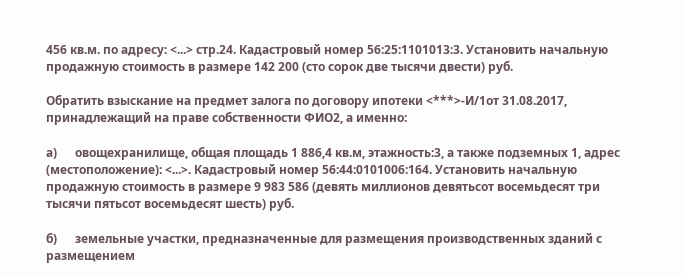456 кв.м. по адресу: <...> стр.24. Кадастровый номер 56:25:1101013:3. Установить начальную продажную стоимость в размере 142 200 (сто сорок две тысячи двести) руб.

Обратить взыскание на предмет залога по договору ипотеки <***>-И/1от 31.08.2017, принадлежащий на праве собственности ФИО2, а именно:

а)      овощехранилище, общая площадь 1 886,4 кв.м, этажность:3, а также подземных 1, адрес (местоположение): <...>. Кадастровый номер 56:44:0101006:164. Установить начальную продажную стоимость в размере 9 983 586 (девять миллионов девятьсот восемьдесят три тысячи пятьсот восемьдесят шесть) руб.

б)      земельные участки, предназначенные для размещения производственных зданий с размещением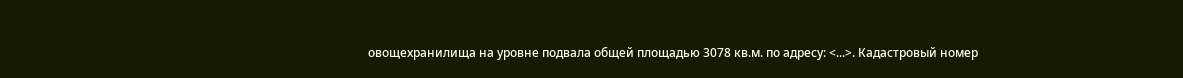овощехранилища на уровне подвала общей площадью 3078 кв.м. по адресу: <...>. Кадастровый номер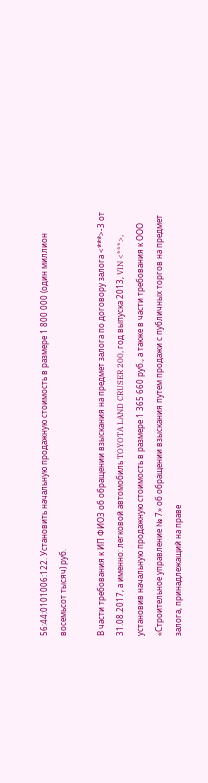56:44:0101006:122. Установить начальную продажную стоимость в размере 1 800 000 (один миллион восемьсот тысяч) руб.

В части требования к ИП ФИО3 об обращении взыскания на предмет залога по договору залога <***>-З от 31.08.2017, а именно: легковой автомобиль TOYOTA LAND CRUSER 200, год выпуска 2013, VIN <***>, установив начальную продажную стоимость в размере 1 365 660 руб., а также в части требования к ООО «Строительное управление № 7» об обращении взыскания путем продажи с публичных торгов на предмет залога, принадлежащий на праве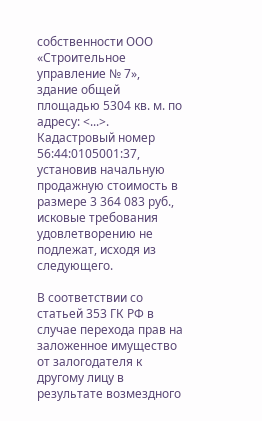собственности ООО «Строительное управление № 7», здание общей площадью 5304 кв. м. по адресу: <...>. Кадастровый номер 56:44:0105001:37, установив начальную продажную стоимость в размере 3 364 083 руб., исковые требования удовлетворению не подлежат, исходя из следующего.

В соответствии со статьей 353 ГК РФ в случае перехода прав на заложенное имущество от залогодателя к другому лицу в результате возмездного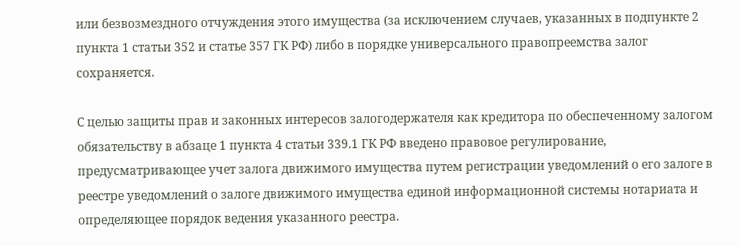или безвозмездного отчуждения этого имущества (за исключением случаев, указанных в подпункте 2 пункта 1 статьи 352 и статье 357 ГК РФ) либо в порядке универсального правопреемства залог сохраняется.

С целью защиты прав и законных интересов залогодержателя как кредитора по обеспеченному залогом обязательству в абзаце 1 пункта 4 статьи 339.1 ГК РФ введено правовое регулирование, предусматривающее учет залога движимого имущества путем регистрации уведомлений о его залоге в реестре уведомлений о залоге движимого имущества единой информационной системы нотариата и определяющее порядок ведения указанного реестра.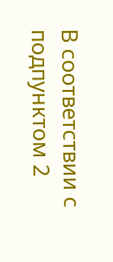В соответствии с подпунктом 2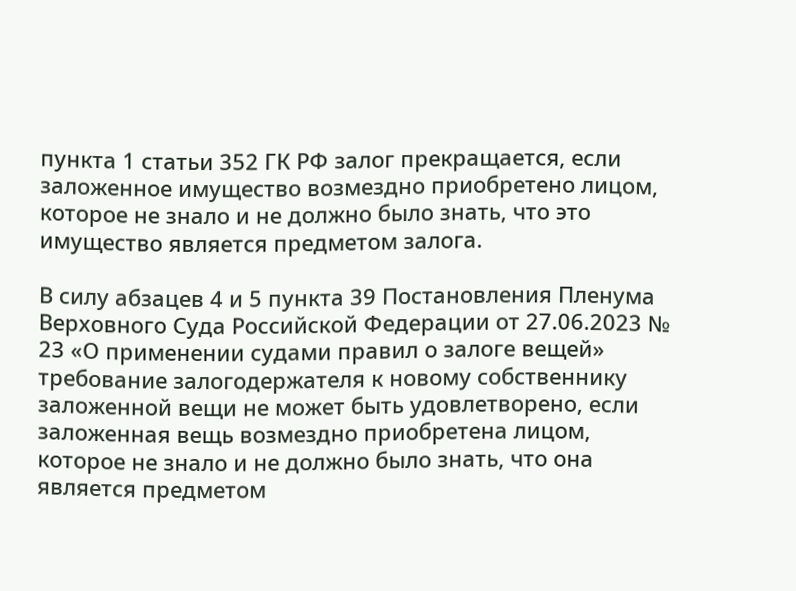пункта 1 статьи 352 ГК РФ залог прекращается, если заложенное имущество возмездно приобретено лицом, которое не знало и не должно было знать, что это имущество является предметом залога.

В силу абзацев 4 и 5 пункта 39 Постановления Пленума Верховного Суда Российской Федерации от 27.06.2023 № 23 «О применении судами правил о залоге вещей» требование залогодержателя к новому собственнику заложенной вещи не может быть удовлетворено, если заложенная вещь возмездно приобретена лицом, которое не знало и не должно было знать, что она является предметом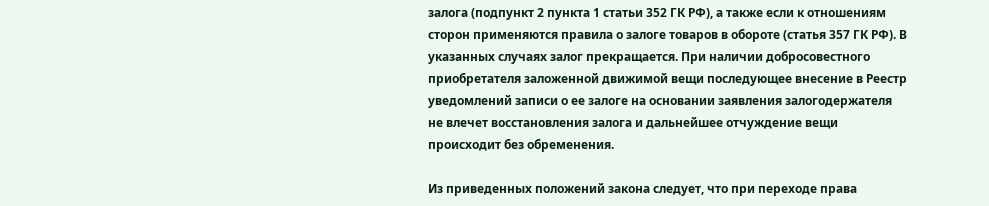залога (подпункт 2 пункта 1 статьи 352 ГК РФ), а также если к отношениям сторон применяются правила о залоге товаров в обороте (статья 357 ГК РФ). В указанных случаях залог прекращается. При наличии добросовестного приобретателя заложенной движимой вещи последующее внесение в Реестр уведомлений записи о ее залоге на основании заявления залогодержателя не влечет восстановления залога и дальнейшее отчуждение вещи происходит без обременения.

Из приведенных положений закона следует, что при переходе права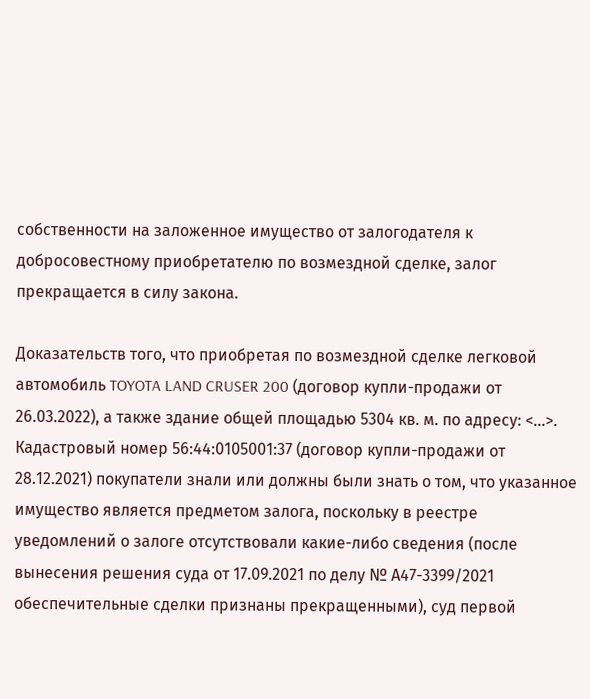собственности на заложенное имущество от залогодателя к добросовестному приобретателю по возмездной сделке, залог прекращается в силу закона.

Доказательств того, что приобретая по возмездной сделке легковой автомобиль TOYOTA LAND CRUSER 200 (договор купли-продажи от 26.03.2022), а также здание общей площадью 5304 кв. м. по адресу: <...>. Кадастровый номер 56:44:0105001:37 (договор купли-продажи от 28.12.2021) покупатели знали или должны были знать о том, что указанное имущество является предметом залога, поскольку в реестре уведомлений о залоге отсутствовали какие-либо сведения (после вынесения решения суда от 17.09.2021 по делу № А47-3399/2021 обеспечительные сделки признаны прекращенными), суд первой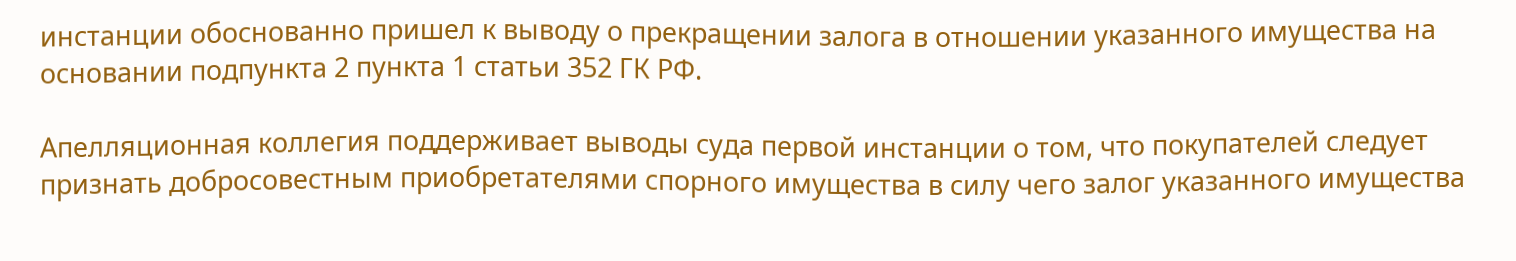инстанции обоснованно пришел к выводу о прекращении залога в отношении указанного имущества на основании подпункта 2 пункта 1 статьи 352 ГК РФ.

Апелляционная коллегия поддерживает выводы суда первой инстанции о том, что покупателей следует признать добросовестным приобретателями спорного имущества в силу чего залог указанного имущества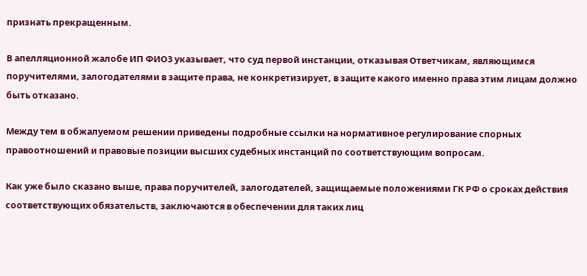признать прекращенным.

В апелляционной жалобе ИП ФИО3 указывает, что суд первой инстанции, отказывая Ответчикам, являющимся поручителями, залогодателями в защите права, не конкретизирует, в защите какого именно права этим лицам должно быть отказано.

Между тем в обжалуемом решении приведены подробные ссылки на нормативное регулирование спорных правоотношений и правовые позиции высших судебных инстанций по соответствующим вопросам.

Как уже было сказано выше, права поручителей, залогодателей, защищаемые положениями ГК РФ о сроках действия соответствующих обязательств, заключаются в обеспечении для таких лиц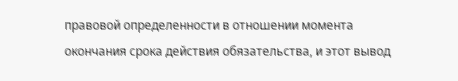правовой определенности в отношении момента окончания срока действия обязательства, и этот вывод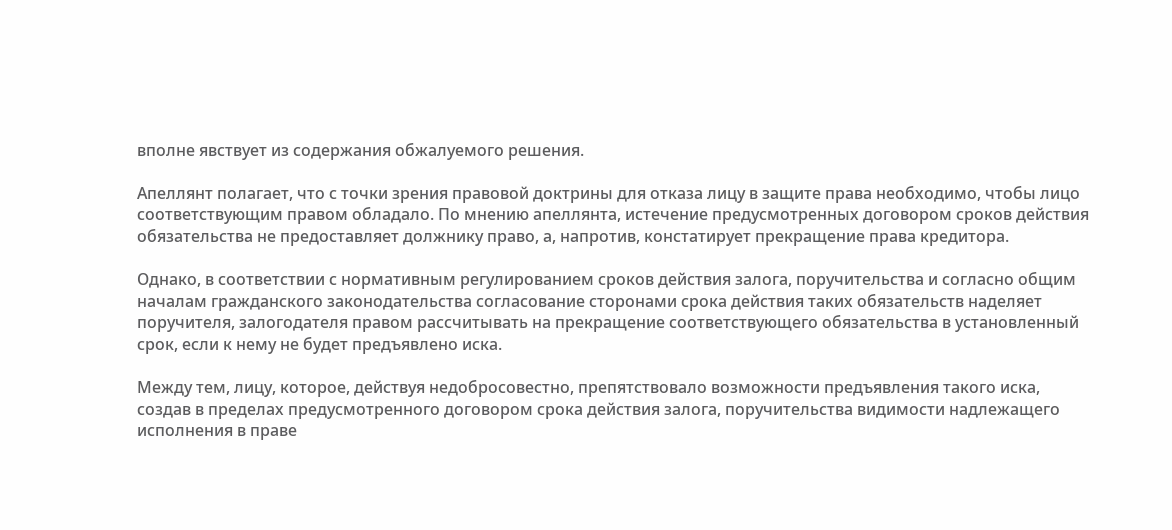вполне явствует из содержания обжалуемого решения.

Апеллянт полагает, что с точки зрения правовой доктрины для отказа лицу в защите права необходимо, чтобы лицо соответствующим правом обладало. По мнению апеллянта, истечение предусмотренных договором сроков действия обязательства не предоставляет должнику право, а, напротив, констатирует прекращение права кредитора.

Однако, в соответствии с нормативным регулированием сроков действия залога, поручительства и согласно общим началам гражданского законодательства согласование сторонами срока действия таких обязательств наделяет поручителя, залогодателя правом рассчитывать на прекращение соответствующего обязательства в установленный срок, если к нему не будет предъявлено иска.

Между тем, лицу, которое, действуя недобросовестно, препятствовало возможности предъявления такого иска, создав в пределах предусмотренного договором срока действия залога, поручительства видимости надлежащего исполнения в праве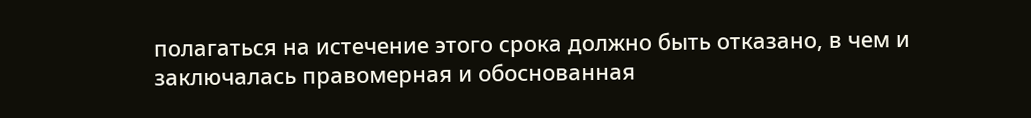полагаться на истечение этого срока должно быть отказано, в чем и заключалась правомерная и обоснованная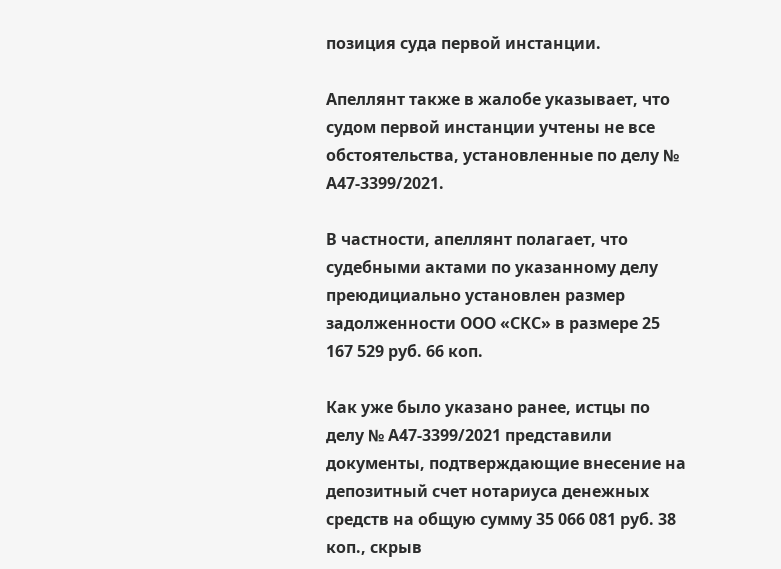позиция суда первой инстанции.

Апеллянт также в жалобе указывает, что судом первой инстанции учтены не все обстоятельства, установленные по делу № А47-3399/2021.

В частности, апеллянт полагает, что судебными актами по указанному делу преюдициально установлен размер задолженности ООО «СКС» в размере 25 167 529 руб. 66 коп.

Как уже было указано ранее, истцы по делу № А47-3399/2021 представили документы, подтверждающие внесение на депозитный счет нотариуса денежных средств на общую сумму 35 066 081 руб. 38 коп., скрыв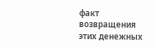факт возвращения этих денежных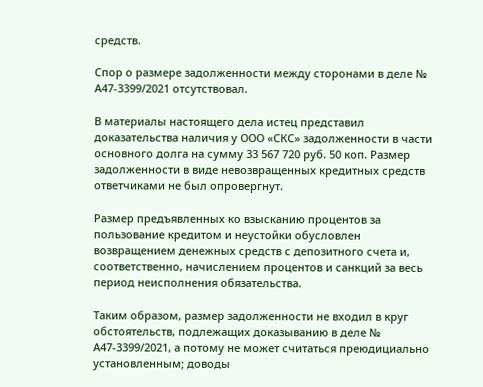средств.

Спор о размере задолженности между сторонами в деле № А47-3399/2021 отсутствовал.

В материалы настоящего дела истец представил доказательства наличия у ООО «СКС» задолженности в части основного долга на сумму 33 567 720 руб. 50 коп. Размер задолженности в виде невозвращенных кредитных средств ответчиками не был опровергнут.

Размер предъявленных ко взысканию процентов за пользование кредитом и неустойки обусловлен возвращением денежных средств с депозитного счета и, соответственно, начислением процентов и санкций за весь период неисполнения обязательства.

Таким образом, размер задолженности не входил в круг обстоятельств, подлежащих доказыванию в деле № А47-3399/2021, а потому не может считаться преюдициально установленным; доводы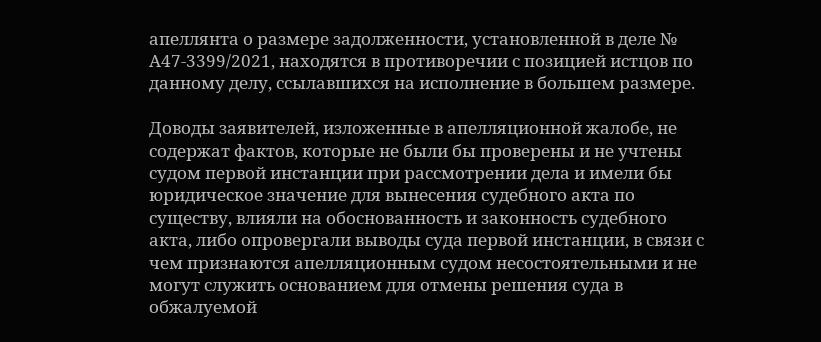апеллянта о размере задолженности, установленной в деле № А47-3399/2021, находятся в противоречии с позицией истцов по данному делу, ссылавшихся на исполнение в большем размере.

Доводы заявителей, изложенные в апелляционной жалобе, не содержат фактов, которые не были бы проверены и не учтены судом первой инстанции при рассмотрении дела и имели бы юридическое значение для вынесения судебного акта по существу, влияли на обоснованность и законность судебного акта, либо опровергали выводы суда первой инстанции, в связи с чем признаются апелляционным судом несостоятельными и не могут служить основанием для отмены решения суда в обжалуемой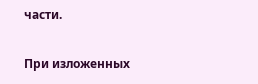части.

При изложенных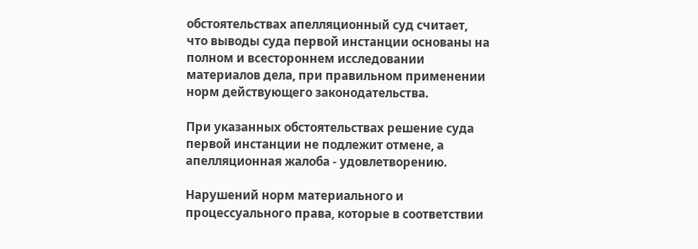обстоятельствах апелляционный суд считает, что выводы суда первой инстанции основаны на полном и всестороннем исследовании материалов дела, при правильном применении норм действующего законодательства.

При указанных обстоятельствах решение суда первой инстанции не подлежит отмене, а апелляционная жалоба - удовлетворению.

Нарушений норм материального и процессуального права, которые в соответствии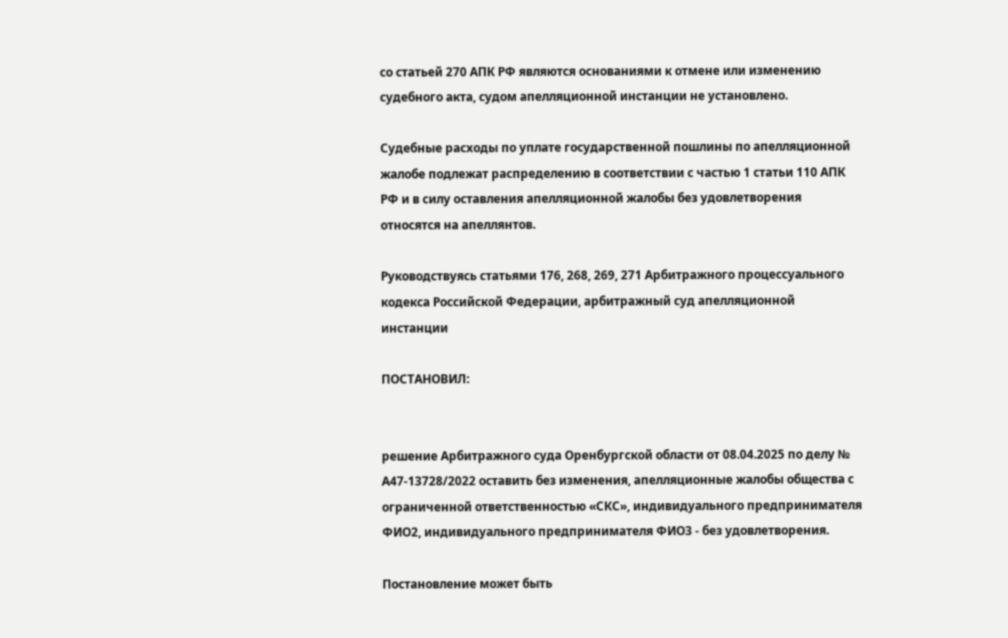со статьей 270 АПК РФ являются основаниями к отмене или изменению судебного акта, судом апелляционной инстанции не установлено.

Судебные расходы по уплате государственной пошлины по апелляционной жалобе подлежат распределению в соответствии с частью 1 статьи 110 АПК РФ и в силу оставления апелляционной жалобы без удовлетворения относятся на апеллянтов.

Руководствуясь статьями 176, 268, 269, 271 Арбитражного процессуального кодекса Российской Федерации, арбитражный суд апелляционной инстанции

ПОСТАНОВИЛ:


решение Арбитражного суда Оренбургской области от 08.04.2025 по делу № А47-13728/2022 оставить без изменения, апелляционные жалобы общества с ограниченной ответственностью «СКС», индивидуального предпринимателя ФИО2, индивидуального предпринимателя ФИО3 - без удовлетворения.

Постановление может быть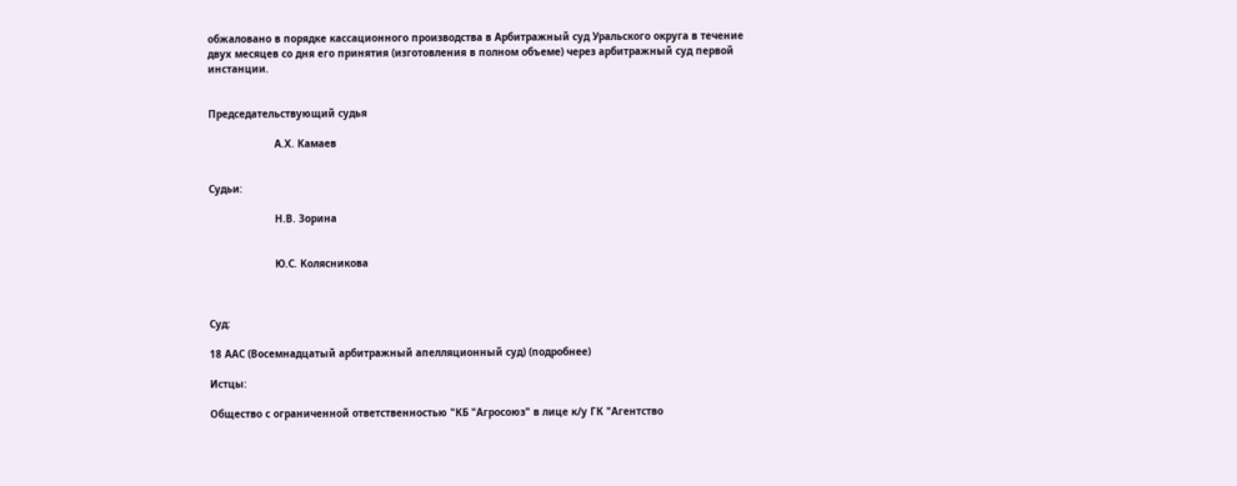обжаловано в порядке кассационного производства в Арбитражный суд Уральского округа в течение двух месяцев со дня его принятия (изготовления в полном объеме) через арбитражный суд первой инстанции.


Председательствующий судья

                      А.Х. Камаев


Судьи:

                      Н.В. Зорина


                      Ю.С. Колясникова



Суд:

18 ААС (Восемнадцатый арбитражный апелляционный суд) (подробнее)

Истцы:

Общество с ограниченной ответственностью "КБ "Агросоюз" в лице к/у ГК "Агентство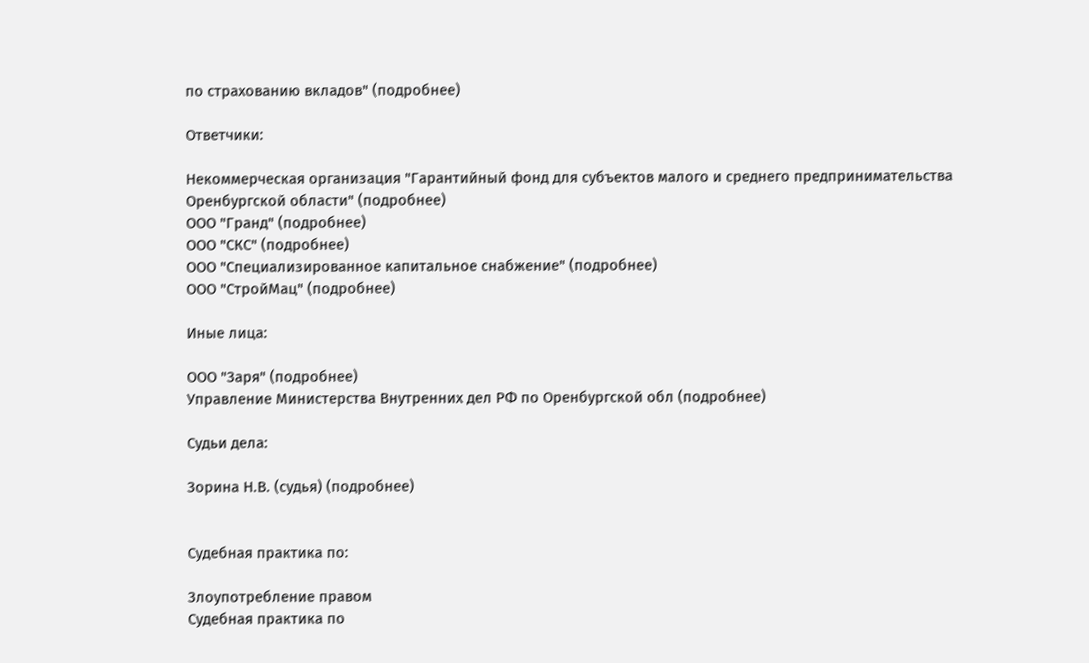по страхованию вкладов" (подробнее)

Ответчики:

Некоммерческая организация "Гарантийный фонд для субъектов малого и среднего предпринимательства Оренбургской области" (подробнее)
ООО "Гранд" (подробнее)
ООО "СКС" (подробнее)
ООО "Специализированное капитальное снабжение" (подробнее)
ООО "СтройМац" (подробнее)

Иные лица:

ООО "Заря" (подробнее)
Управление Министерства Внутренних дел РФ по Оренбургской обл (подробнее)

Судьи дела:

Зорина Н.В. (судья) (подробнее)


Судебная практика по:

Злоупотребление правом
Судебная практика по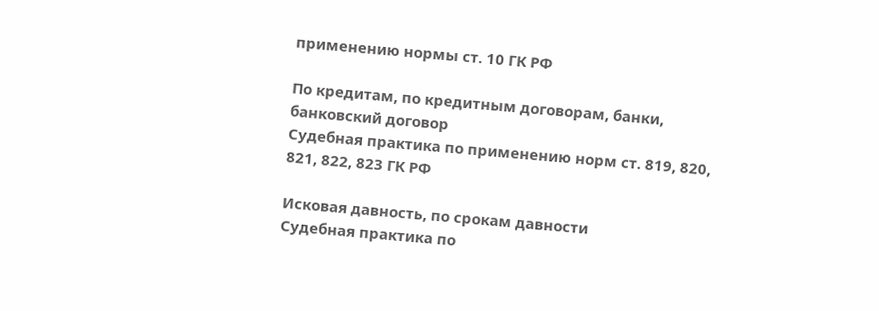применению нормы ст. 10 ГК РФ

По кредитам, по кредитным договорам, банки, банковский договор
Судебная практика по применению норм ст. 819, 820, 821, 822, 823 ГК РФ

Исковая давность, по срокам давности
Судебная практика по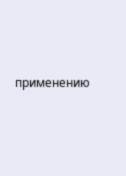применению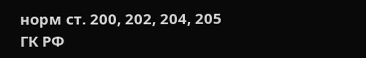норм ст. 200, 202, 204, 205 ГК РФ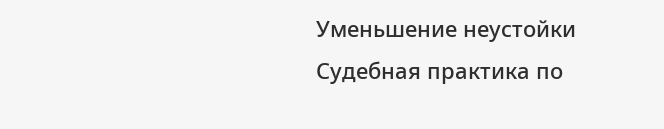Уменьшение неустойки
Судебная практика по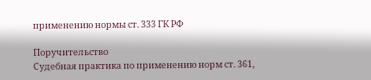применению нормы ст. 333 ГК РФ

Поручительство
Судебная практика по применению норм ст. 361,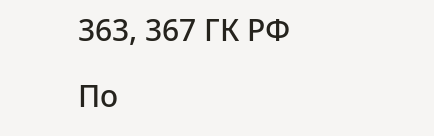363, 367 ГК РФ

По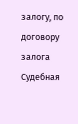залогу, по договору залога
Судебная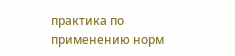практика по применению норм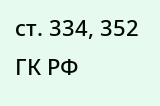ст. 334, 352 ГК РФ